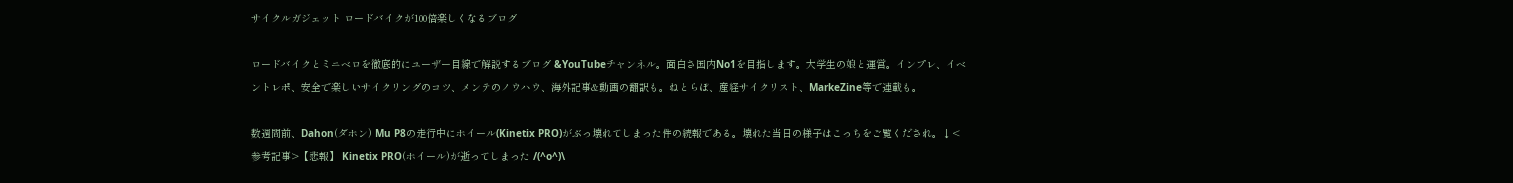サイクルガジェット ロードバイクが100倍楽しくなるブログ

ロードバイクとミニベロを徹底的にユーザー目線で解説するブログ &YouTubeチャンネル。面白さ国内No1を目指します。大学生の娘と運営。インプレ、イベントレポ、安全で楽しいサイクリングのコツ、メンテのノウハウ、海外記事&動画の翻訳も。ねとらぼ、産経サイクリスト、MarkeZine等で連載も。

数週間前、Dahon(ダホン) Mu P8の走行中にホイール(Kinetix PRO)がぶっ壊れてしまった件の続報である。壊れた当日の様子はこっちをご覧くだされ。↓<参考記事>【悲報】 Kinetix PRO(ホイール)が逝ってしまった /(^o^)\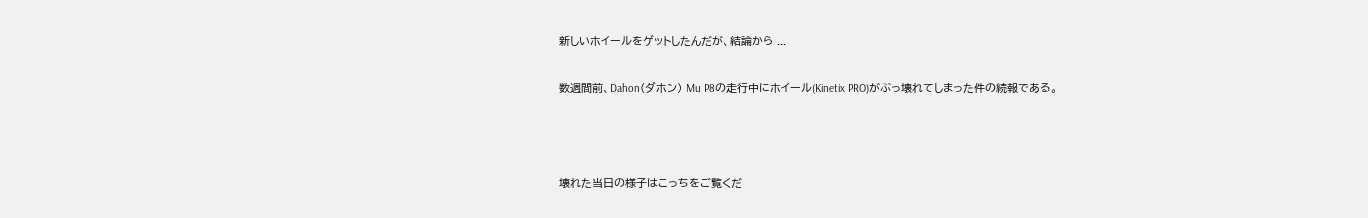新しいホイールをゲットしたんだが、結論から ...

数週間前、Dahon(ダホン) Mu P8の走行中にホイール(Kinetix PRO)がぶっ壊れてしまった件の続報である。



壊れた当日の様子はこっちをご覧くだ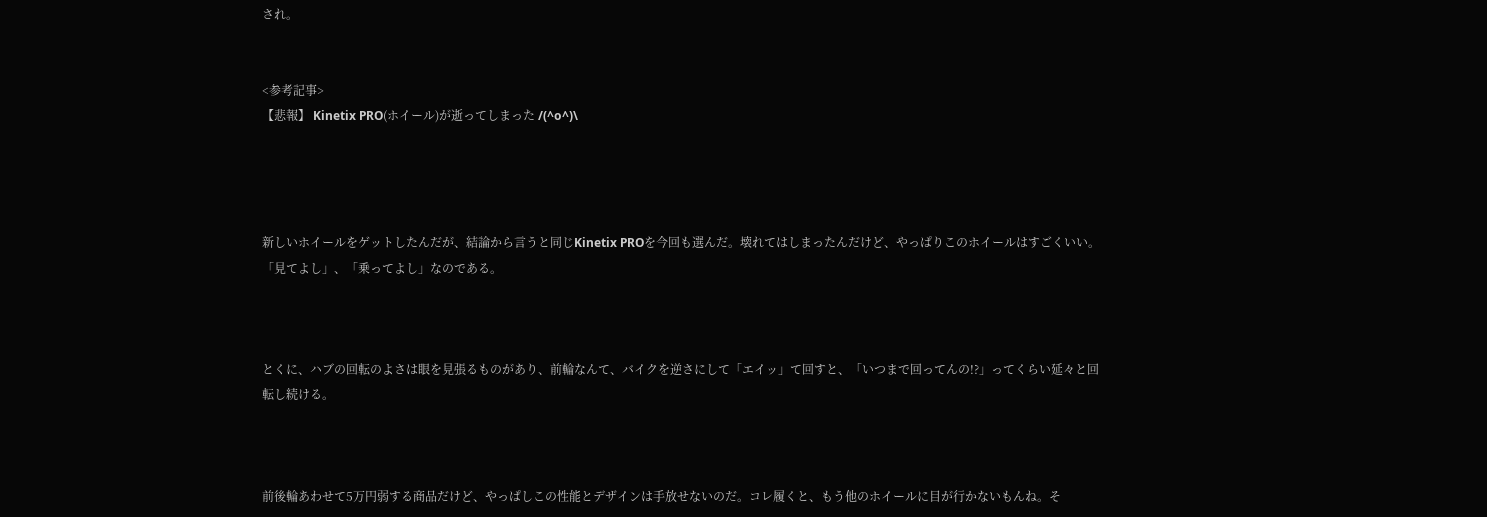され。


<参考記事>
【悲報】 Kinetix PRO(ホイール)が逝ってしまった /(^o^)\




新しいホイールをゲットしたんだが、結論から言うと同じKinetix PROを今回も選んだ。壊れてはしまったんだけど、やっぱりこのホイールはすごくいい。「見てよし」、「乗ってよし」なのである。



とくに、ハブの回転のよさは眼を見張るものがあり、前輪なんて、バイクを逆さにして「エイッ」て回すと、「いつまで回ってんの!?」ってくらい延々と回転し続ける。



前後輪あわせて5万円弱する商品だけど、やっぱしこの性能とデザインは手放せないのだ。コレ履くと、もう他のホイールに目が行かないもんね。そ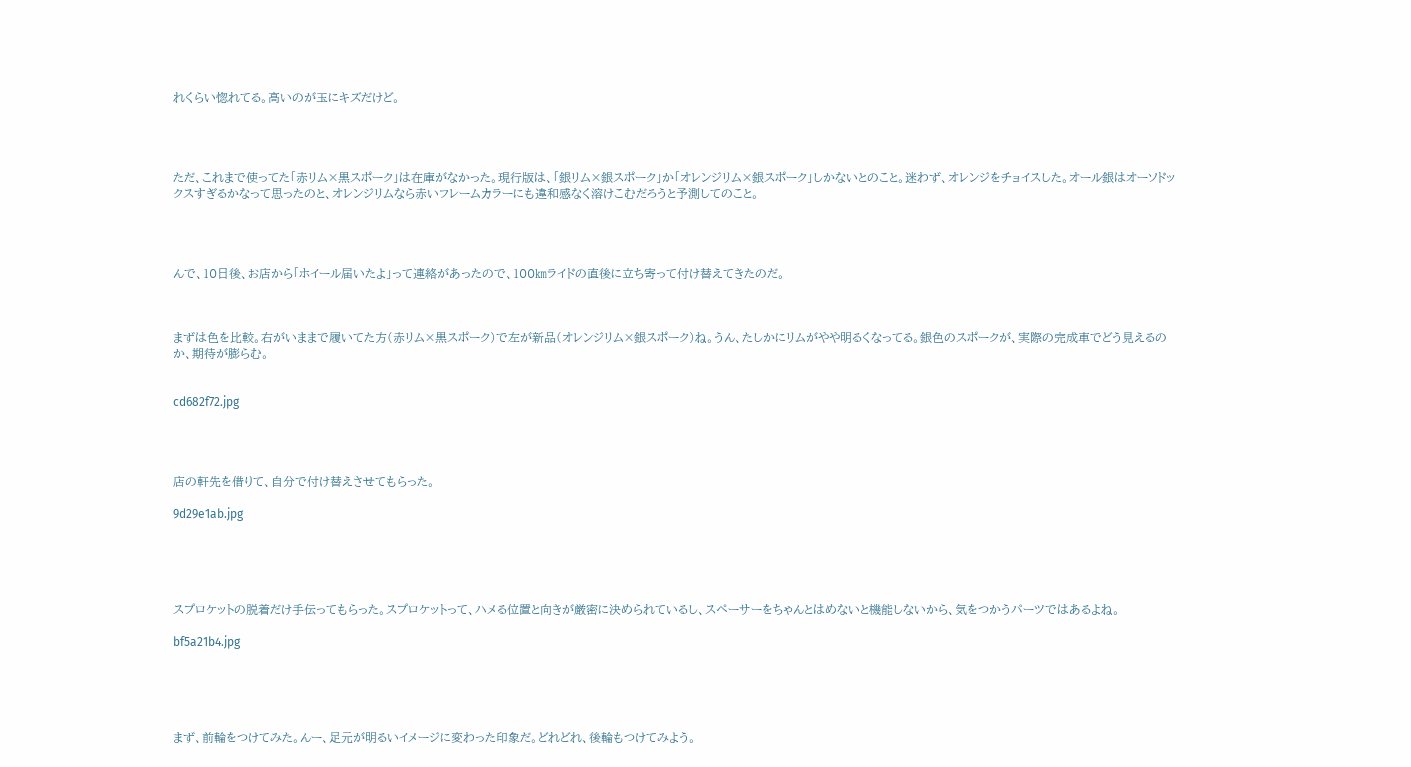れくらい惚れてる。高いのが玉にキズだけど。




ただ、これまで使ってた「赤リム×黒スポーク」は在庫がなかった。現行版は、「銀リム×銀スポーク」か「オレンジリム×銀スポーク」しかないとのこと。迷わず、オレンジをチョイスした。オール銀はオーソドックスすぎるかなって思ったのと、オレンジリムなら赤いフレームカラーにも違和感なく溶けこむだろうと予測してのこと。




んで、10日後、お店から「ホイール届いたよ」って連絡があったので、100㎞ライドの直後に立ち寄って付け替えてきたのだ。



まずは色を比較。右がいままで履いてた方(赤リム×黒スポーク)で左が新品(オレンジリム×銀スポーク)ね。うん、たしかにリムがやや明るくなってる。銀色のスポークが、実際の完成車でどう見えるのか、期待が膨らむ。


cd682f72.jpg




店の軒先を借りて、自分で付け替えさせてもらった。

9d29e1ab.jpg





スプロケットの脱着だけ手伝ってもらった。スプロケットって、ハメる位置と向きが厳密に決められているし、スペーサーをちゃんとはめないと機能しないから、気をつかうパーツではあるよね。

bf5a21b4.jpg





まず、前輪をつけてみた。んー、足元が明るいイメージに変わった印象だ。どれどれ、後輪もつけてみよう。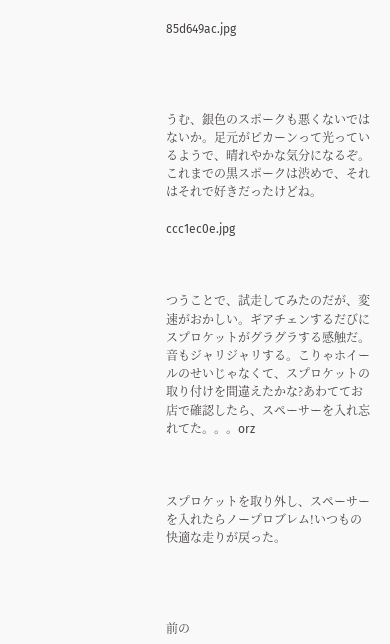85d649ac.jpg




うむ、銀色のスポークも悪くないではないか。足元がピカーンって光っているようで、晴れやかな気分になるぞ。これまでの黒スポークは渋めで、それはそれで好きだったけどね。

ccc1ec0e.jpg



つうことで、試走してみたのだが、変速がおかしい。ギアチェンするだびにスプロケットがグラグラする感触だ。音もジャリジャリする。こりゃホイールのせいじゃなくて、スプロケットの取り付けを間違えたかな?あわててお店で確認したら、スペーサーを入れ忘れてた。。。orz



スプロケットを取り外し、スペーサーを入れたらノープロブレム!いつもの快適な走りが戻った。




前の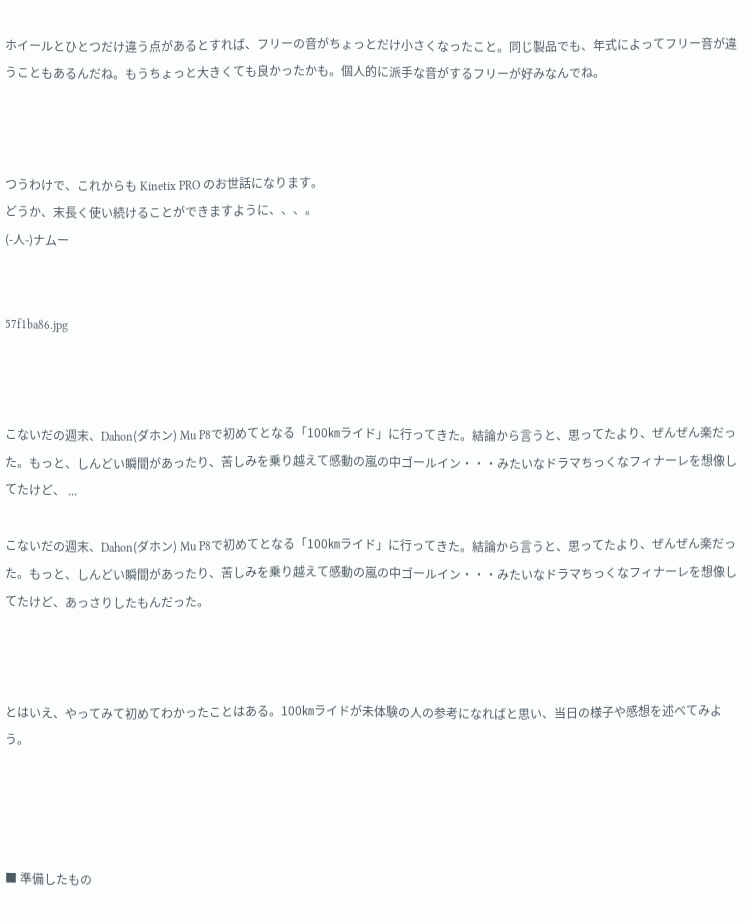ホイールとひとつだけ違う点があるとすれば、フリーの音がちょっとだけ小さくなったこと。同じ製品でも、年式によってフリー音が違うこともあるんだね。もうちょっと大きくても良かったかも。個人的に派手な音がするフリーが好みなんでね。



つうわけで、これからも Kinetix PRO のお世話になります。
どうか、末長く使い続けることができますように、、、。
(-人-)ナムー


57f1ba86.jpg



こないだの週末、Dahon(ダホン) Mu P8で初めてとなる「100㎞ライド」に行ってきた。結論から言うと、思ってたより、ぜんぜん楽だった。もっと、しんどい瞬間があったり、苦しみを乗り越えて感動の嵐の中ゴールイン・・・みたいなドラマちっくなフィナーレを想像してたけど、 ...

こないだの週末、Dahon(ダホン) Mu P8で初めてとなる「100㎞ライド」に行ってきた。結論から言うと、思ってたより、ぜんぜん楽だった。もっと、しんどい瞬間があったり、苦しみを乗り越えて感動の嵐の中ゴールイン・・・みたいなドラマちっくなフィナーレを想像してたけど、あっさりしたもんだった。



とはいえ、やってみて初めてわかったことはある。100㎞ライドが未体験の人の参考になればと思い、当日の様子や感想を述べてみよう。




■ 準備したもの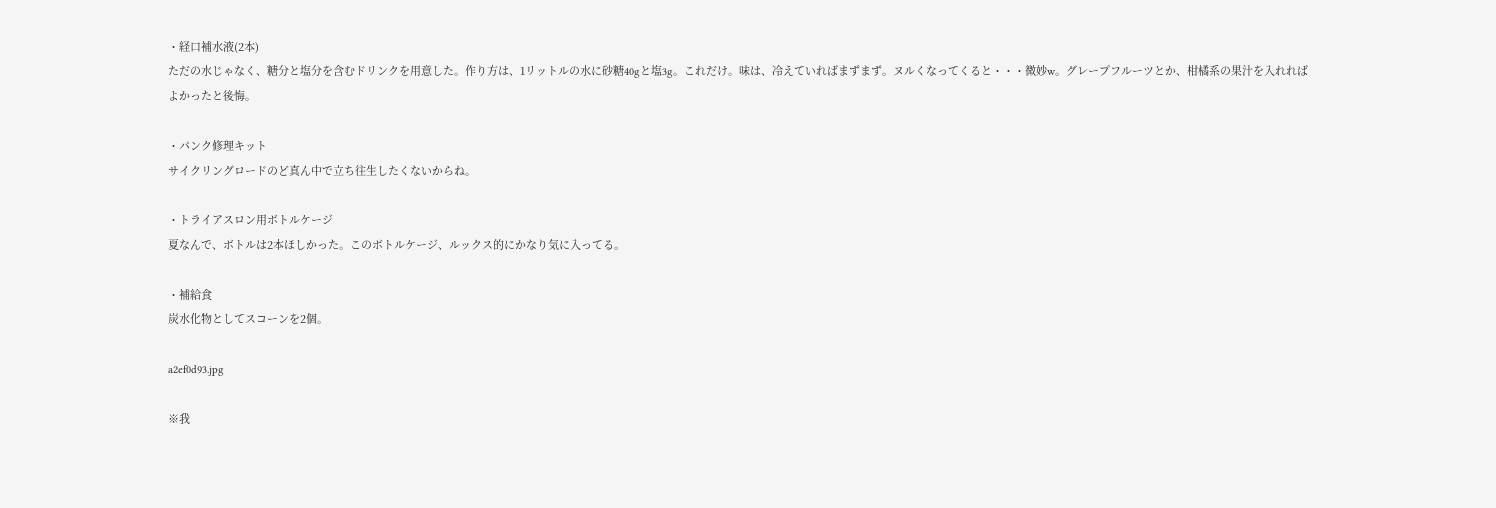・経口補水液(2本)
ただの水じゃなく、糖分と塩分を含むドリンクを用意した。作り方は、1リットルの水に砂糖40gと塩3g。これだけ。味は、冷えていればまずまず。ヌルくなってくると・・・微妙w。グレープフルーツとか、柑橘系の果汁を入れればよかったと後悔。

・パンク修理キット
サイクリングロードのど真ん中で立ち往生したくないからね。

・トライアスロン用ボトルケージ
夏なんで、ボトルは2本ほしかった。このボトルケージ、ルックス的にかなり気に入ってる。

・補給食
炭水化物としてスコーンを2個。

a2ef0d93.jpg

※我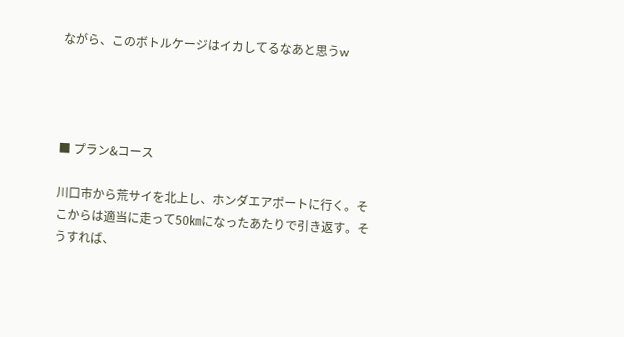ながら、このボトルケージはイカしてるなあと思うw




■ プラン&コース

川口市から荒サイを北上し、ホンダエアポートに行く。そこからは適当に走って50㎞になったあたりで引き返す。そうすれば、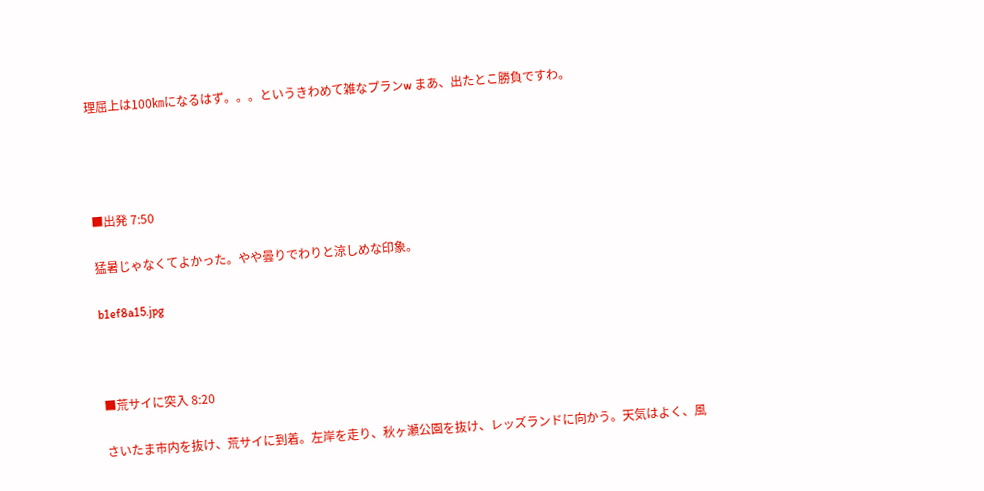理屈上は100㎞になるはず。。。というきわめて雑なプランw まあ、出たとこ勝負ですわ。




■出発 7:50

猛暑じゃなくてよかった。やや曇りでわりと涼しめな印象。

b1ef8a15.jpg



■荒サイに突入 8:20

さいたま市内を抜け、荒サイに到着。左岸を走り、秋ヶ瀬公園を抜け、レッズランドに向かう。天気はよく、風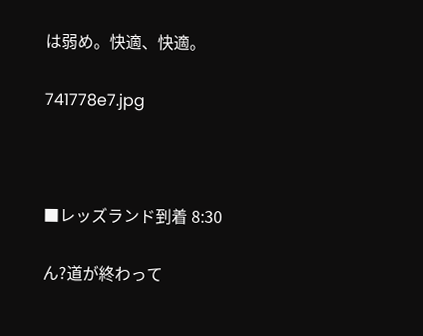は弱め。快適、快適。

741778e7.jpg



■レッズランド到着 8:30

ん?道が終わって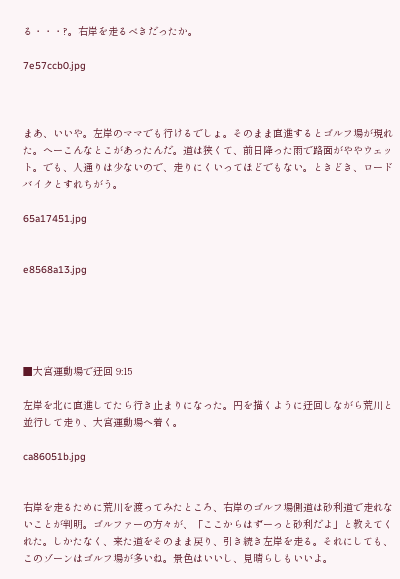る・・・?。右岸を走るべきだったか。

7e57ccb0.jpg



まあ、いいや。左岸のママでも行けるでしょ。そのまま直進するとゴルフ場が現れた。へーこんなとこがあったんだ。道は狭くて、前日降った雨で路面がややウェット。でも、人通りは少ないので、走りにくいってほどでもない。ときどき、ロードバイクとすれちがう。

65a17451.jpg


e8568a13.jpg





■大宮運動場で迂回 9:15

左岸を北に直進してたら行き止まりになった。円を描くように迂回しながら荒川と並行して走り、大宮運動場へ着く。

ca86051b.jpg


右岸を走るために荒川を渡ってみたところ、右岸のゴルフ場側道は砂利道で走れないことが判明。ゴルファーの方々が、「ここからはずーっと砂利だよ」と教えてくれた。しかたなく、来た道をそのまま戻り、引き続き左岸を走る。それにしても、このゾーンはゴルフ場が多いね。景色はいいし、見晴らしもいいよ。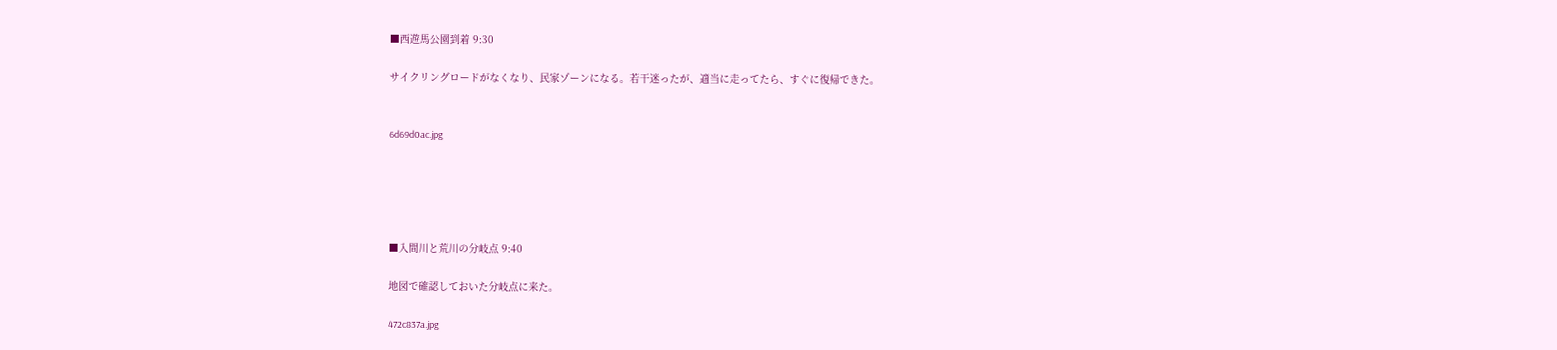■西遊馬公園到着 9:30

サイクリングロードがなくなり、民家ゾーンになる。若干迷ったが、適当に走ってたら、すぐに復帰できた。


6d69d0ac.jpg





■入間川と荒川の分岐点 9:40

地図で確認しておいた分岐点に来た。

472c837a.jpg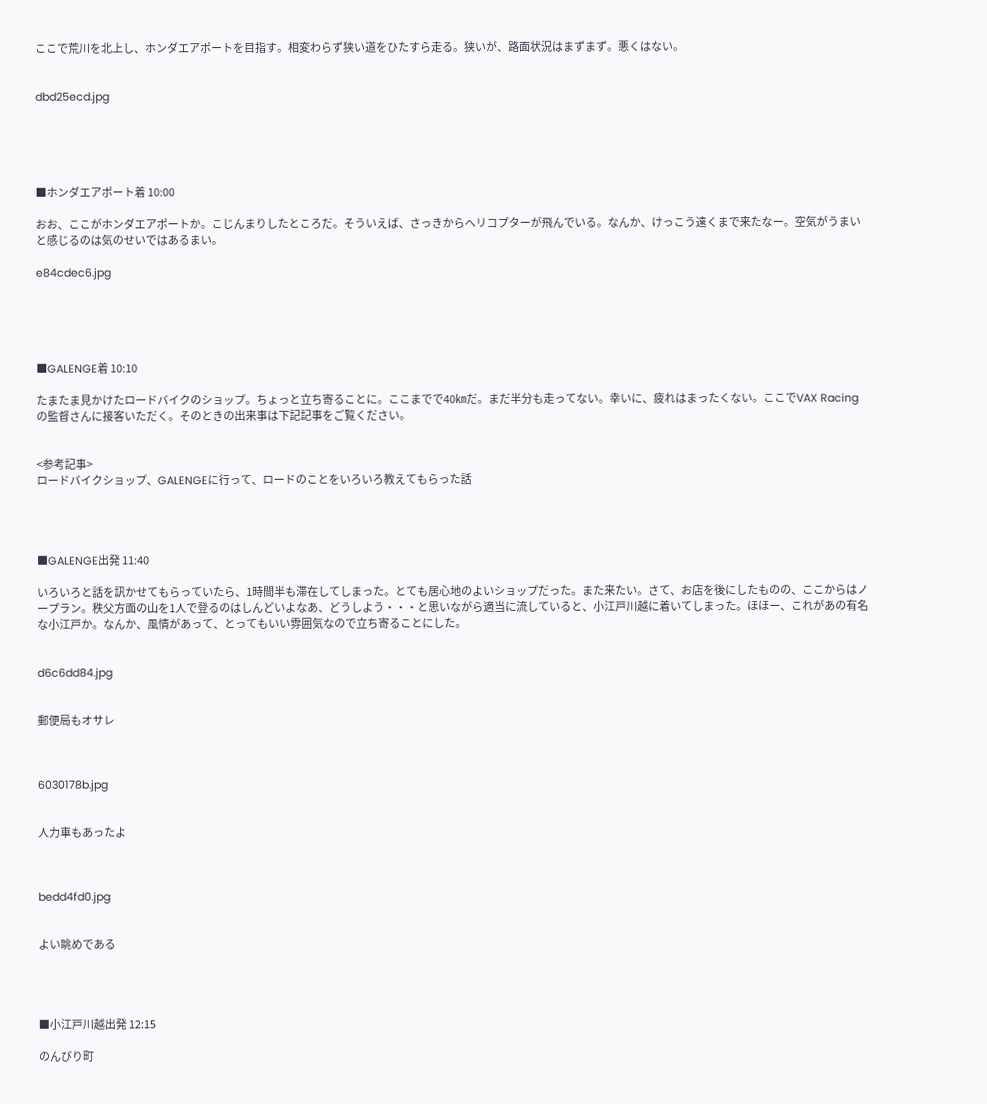ここで荒川を北上し、ホンダエアポートを目指す。相変わらず狭い道をひたすら走る。狭いが、路面状況はまずまず。悪くはない。


dbd25ecd.jpg





■ホンダエアポート着 10:00

おお、ここがホンダエアポートか。こじんまりしたところだ。そういえば、さっきからヘリコプターが飛んでいる。なんか、けっこう遠くまで来たなー。空気がうまいと感じるのは気のせいではあるまい。

e84cdec6.jpg





■GALENGE着 10:10

たまたま見かけたロードバイクのショップ。ちょっと立ち寄ることに。ここまでで40㎞だ。まだ半分も走ってない。幸いに、疲れはまったくない。ここでVAX Racingの監督さんに接客いただく。そのときの出来事は下記記事をご覧ください。


<参考記事>
ロードバイクショップ、GALENGEに行って、ロードのことをいろいろ教えてもらった話




■GALENGE出発 11:40

いろいろと話を訊かせてもらっていたら、1時間半も滞在してしまった。とても居心地のよいショップだった。また来たい。さて、お店を後にしたものの、ここからはノープラン。秩父方面の山を1人で登るのはしんどいよなあ、どうしよう・・・と思いながら適当に流していると、小江戸川越に着いてしまった。ほほー、これがあの有名な小江戸か。なんか、風情があって、とってもいい雰囲気なので立ち寄ることにした。


d6c6dd84.jpg


郵便局もオサレ



6030178b.jpg


人力車もあったよ



bedd4fd0.jpg


よい眺めである




■小江戸川越出発 12:15

のんびり町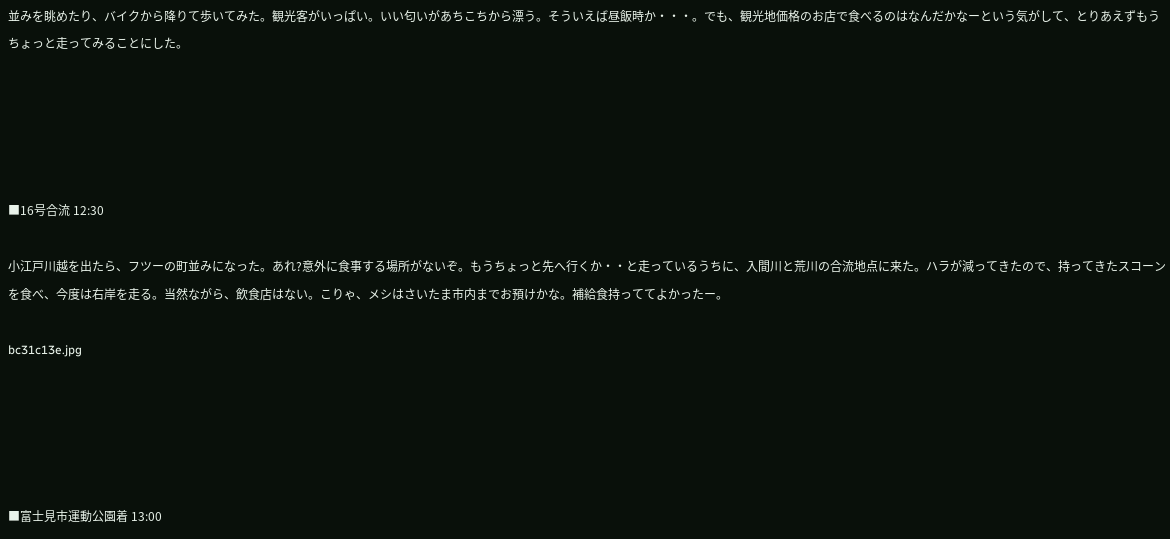並みを眺めたり、バイクから降りて歩いてみた。観光客がいっぱい。いい匂いがあちこちから漂う。そういえば昼飯時か・・・。でも、観光地価格のお店で食べるのはなんだかなーという気がして、とりあえずもうちょっと走ってみることにした。





■16号合流 12:30

小江戸川越を出たら、フツーの町並みになった。あれ?意外に食事する場所がないぞ。もうちょっと先へ行くか・・と走っているうちに、入間川と荒川の合流地点に来た。ハラが減ってきたので、持ってきたスコーンを食べ、今度は右岸を走る。当然ながら、飲食店はない。こりゃ、メシはさいたま市内までお預けかな。補給食持っててよかったー。

bc31c13e.jpg





■富士見市運動公園着 13:00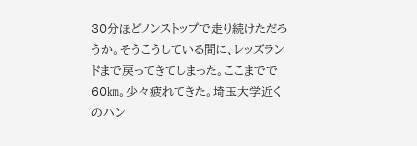30分ほどノンストップで走り続けただろうか。そうこうしている間に、レッズランドまで戻ってきてしまった。ここまでで60㎞。少々疲れてきた。埼玉大学近くのハン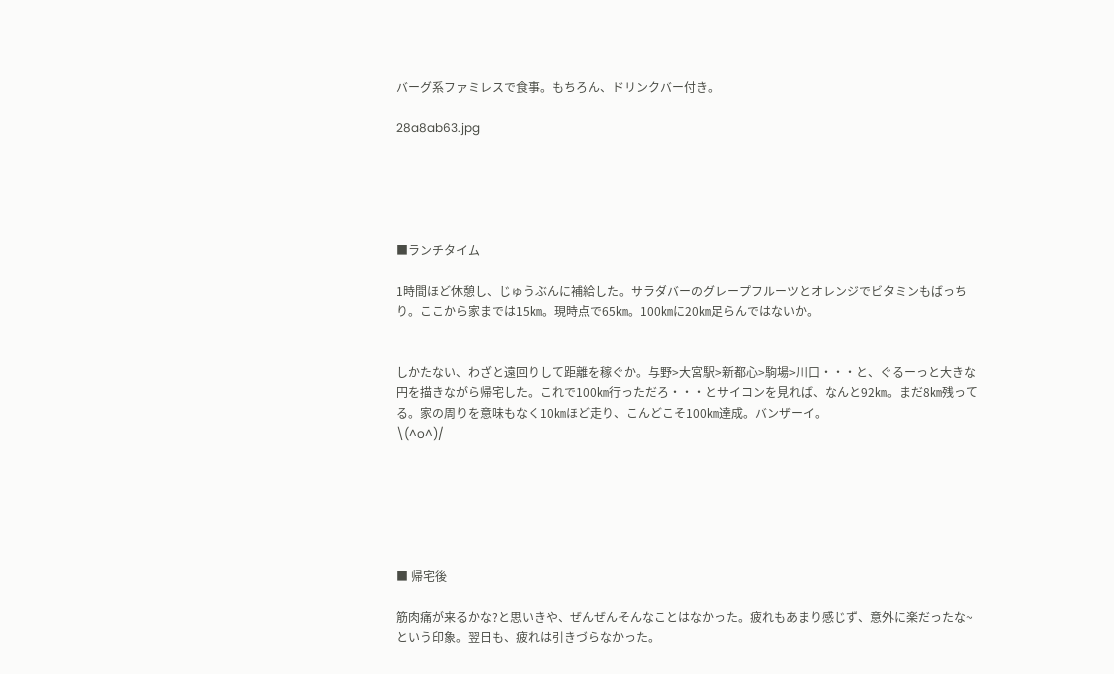バーグ系ファミレスで食事。もちろん、ドリンクバー付き。

28a8ab63.jpg





■ランチタイム

1時間ほど休憩し、じゅうぶんに補給した。サラダバーのグレープフルーツとオレンジでビタミンもばっちり。ここから家までは15㎞。現時点で65㎞。100㎞に20㎞足らんではないか。


しかたない、わざと遠回りして距離を稼ぐか。与野>大宮駅>新都心>駒場>川口・・・と、ぐるーっと大きな円を描きながら帰宅した。これで100㎞行っただろ・・・とサイコンを見れば、なんと92㎞。まだ8㎞残ってる。家の周りを意味もなく10㎞ほど走り、こんどこそ100㎞達成。バンザーイ。
\(^o^)/






■ 帰宅後

筋肉痛が来るかな?と思いきや、ぜんぜんそんなことはなかった。疲れもあまり感じず、意外に楽だったな~という印象。翌日も、疲れは引きづらなかった。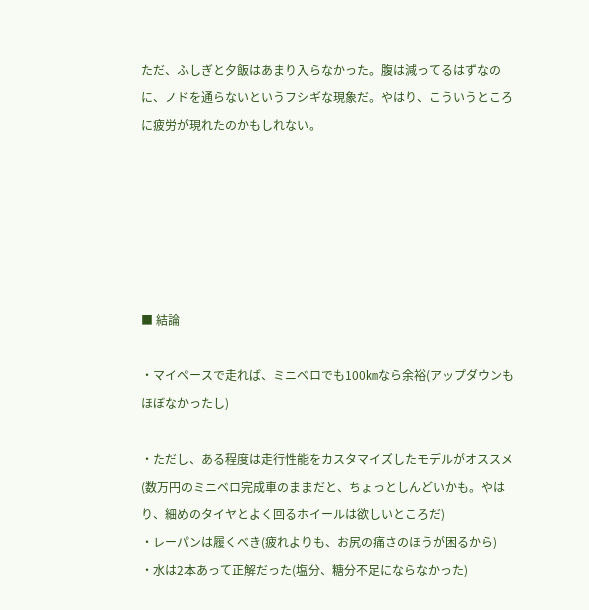ただ、ふしぎと夕飯はあまり入らなかった。腹は減ってるはずなのに、ノドを通らないというフシギな現象だ。やはり、こういうところに疲労が現れたのかもしれない。






■ 結論

・マイペースで走れば、ミニベロでも100㎞なら余裕(アップダウンもほぼなかったし)

・ただし、ある程度は走行性能をカスタマイズしたモデルがオススメ(数万円のミニベロ完成車のままだと、ちょっとしんどいかも。やはり、細めのタイヤとよく回るホイールは欲しいところだ)
・レーパンは履くべき(疲れよりも、お尻の痛さのほうが困るから)
・水は2本あって正解だった(塩分、糖分不足にならなかった)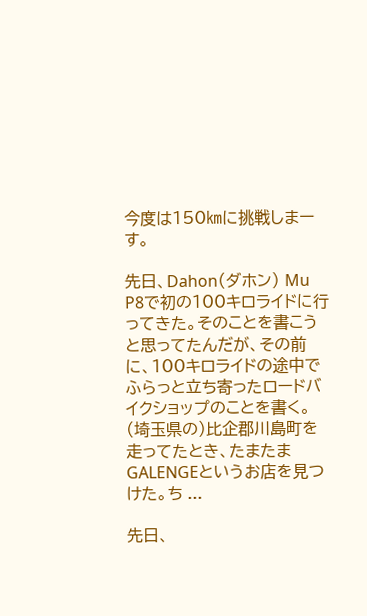今度は150㎞に挑戦しまーす。

先日、Dahon(ダホン) Mu P8で初の100キロライドに行ってきた。そのことを書こうと思ってたんだが、その前に、100キロライドの途中でふらっと立ち寄ったロードバイクショップのことを書く。(埼玉県の)比企郡川島町を走ってたとき、たまたまGALENGEというお店を見つけた。ち ...

先日、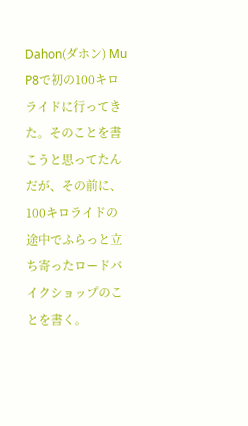Dahon(ダホン) Mu P8で初の100キロライドに行ってきた。そのことを書こうと思ってたんだが、その前に、100キロライドの途中でふらっと立ち寄ったロードバイクショップのことを書く。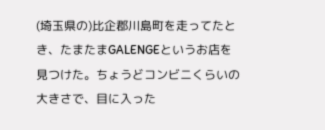(埼玉県の)比企郡川島町を走ってたとき、たまたまGALENGEというお店を見つけた。ちょうどコンビニくらいの大きさで、目に入った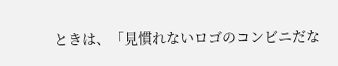ときは、「見慣れないロゴのコンビニだな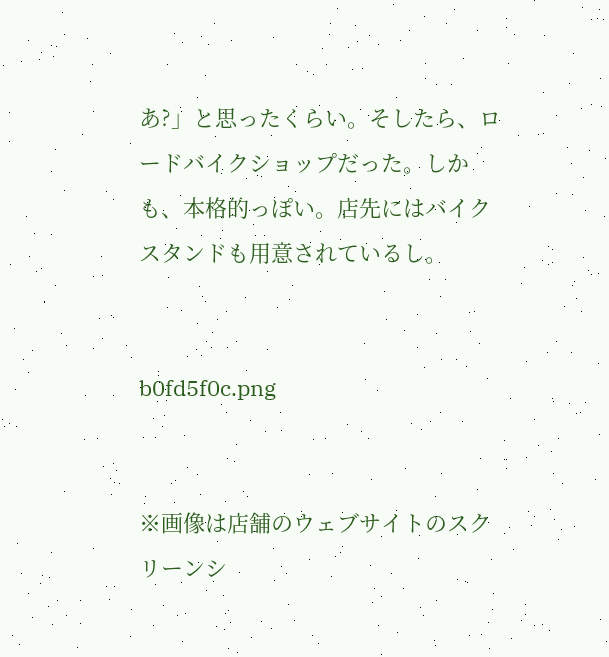あ?」と思ったくらい。そしたら、ロードバイクショップだった。しかも、本格的っぽい。店先にはバイクスタンドも用意されているし。


b0fd5f0c.png


※画像は店舗のウェブサイトのスクリーンシ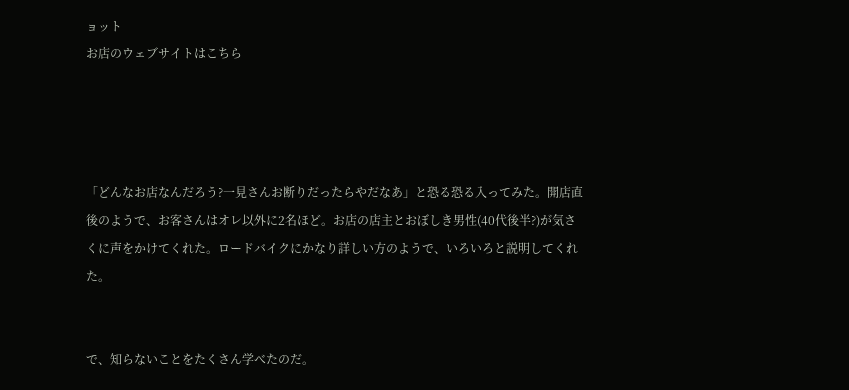ョット
お店のウェブサイトはこちら




「どんなお店なんだろう?一見さんお断りだったらやだなあ」と恐る恐る入ってみた。開店直後のようで、お客さんはオレ以外に2名ほど。お店の店主とおぼしき男性(40代後半?)が気さくに声をかけてくれた。ロードバイクにかなり詳しい方のようで、いろいろと説明してくれた。


で、知らないことをたくさん学べたのだ。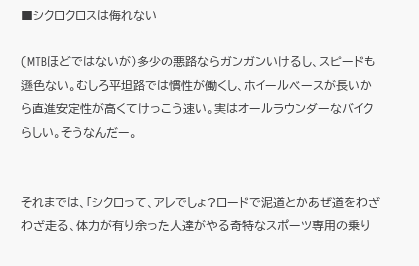■シクロクロスは侮れない

(MTBほどではないが)多少の悪路ならガンガンいけるし、スピードも遜色ない。むしろ平坦路では慣性が働くし、ホイールベースが長いから直進安定性が高くてけっこう速い。実はオールラウンダーなバイクらしい。そうなんだー。


それまでは、「シクロって、アレでしょ?ロードで泥道とかあぜ道をわざわざ走る、体力が有り余った人達がやる奇特なスポーツ専用の乗り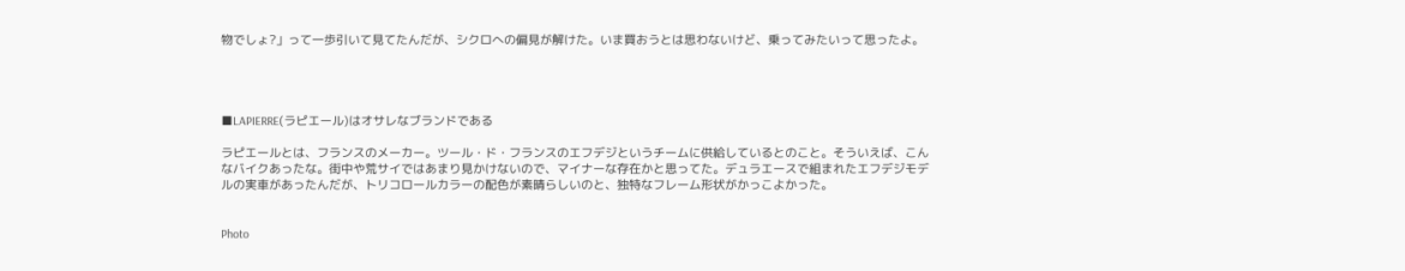物でしょ?」って一歩引いて見てたんだが、シクロへの偏見が解けた。いま買おうとは思わないけど、乗ってみたいって思ったよ。




■LAPIERRE(ラピエール)はオサレなブランドである

ラピエールとは、フランスのメーカー。ツール・ド・フランスのエフデジというチームに供給しているとのこと。そういえば、こんなバイクあったな。街中や荒サイではあまり見かけないので、マイナーな存在かと思ってた。デュラエースで組まれたエフデジモデルの実車があったんだが、トリコロールカラーの配色が素晴らしいのと、独特なフレーム形状がかっこよかった。


Photo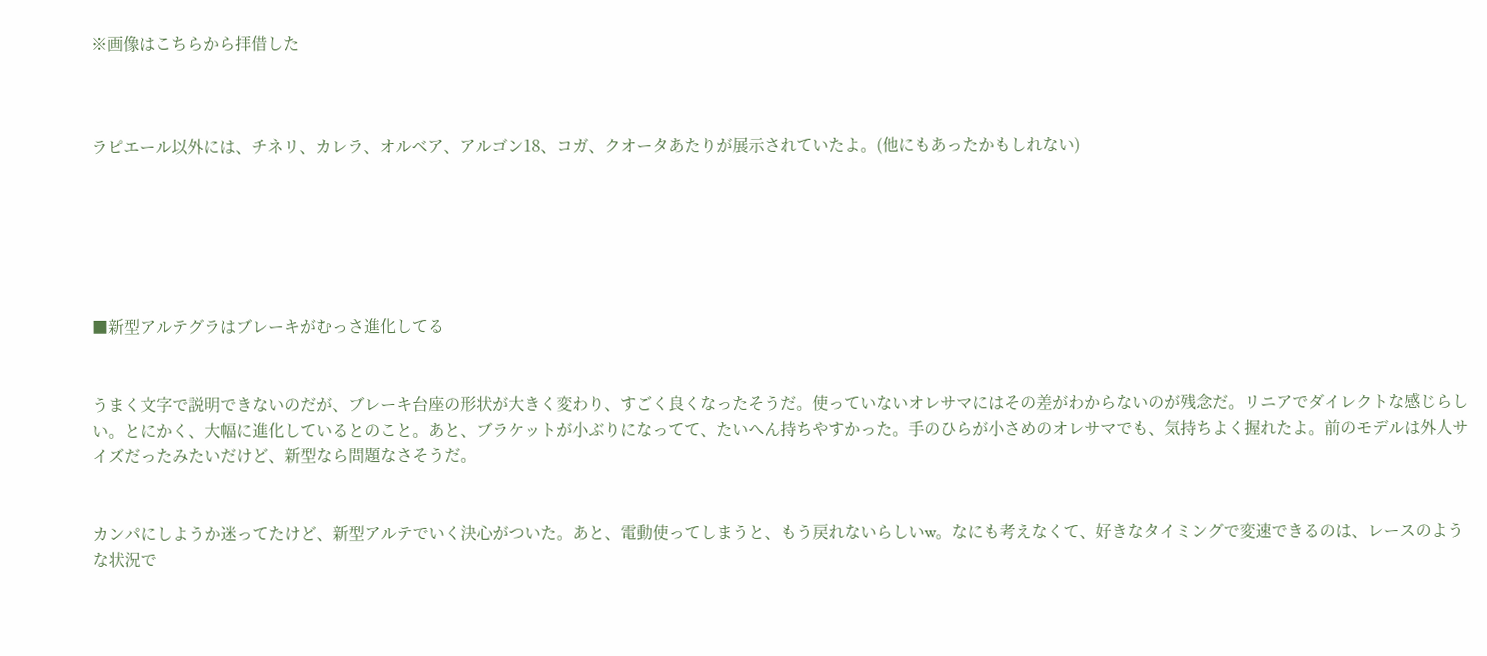※画像はこちらから拝借した



ラピエール以外には、チネリ、カレラ、オルベア、アルゴン18、コガ、クオータあたりが展示されていたよ。(他にもあったかもしれない)






■新型アルテグラはブレーキがむっさ進化してる


うまく文字で説明できないのだが、ブレーキ台座の形状が大きく変わり、すごく良くなったそうだ。使っていないオレサマにはその差がわからないのが残念だ。リニアでダイレクトな感じらしい。とにかく、大幅に進化しているとのこと。あと、ブラケットが小ぶりになってて、たいへん持ちやすかった。手のひらが小さめのオレサマでも、気持ちよく握れたよ。前のモデルは外人サイズだったみたいだけど、新型なら問題なさそうだ。


カンパにしようか迷ってたけど、新型アルテでいく決心がついた。あと、電動使ってしまうと、もう戻れないらしいw。なにも考えなくて、好きなタイミングで変速できるのは、レースのような状況で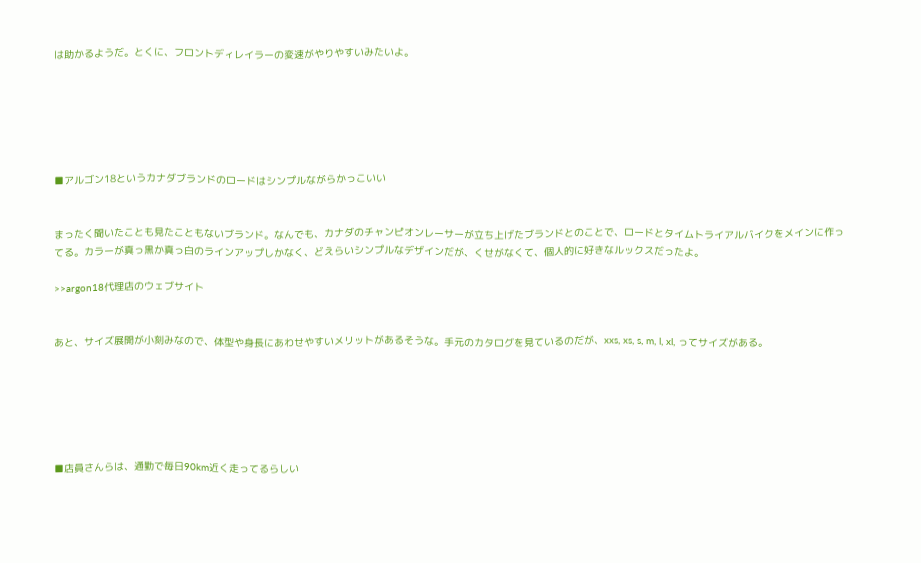は助かるようだ。とくに、フロントディレイラーの変速がやりやすいみたいよ。






■アルゴン18というカナダブランドのロードはシンプルながらかっこいい


まったく聞いたことも見たこともないブランド。なんでも、カナダのチャンピオンレーサーが立ち上げたブランドとのことで、ロードとタイムトライアルバイクをメインに作ってる。カラーが真っ黒か真っ白のラインアップしかなく、どえらいシンプルなデザインだが、くせがなくて、個人的に好きなルックスだったよ。

>>argon18代理店のウェブサイト


あと、サイズ展開が小刻みなので、体型や身長にあわせやすいメリットがあるそうな。手元のカタログを見ているのだが、xxs, xs, s, m, l, xl, ってサイズがある。






■店員さんらは、通勤で毎日90km近く走ってるらしい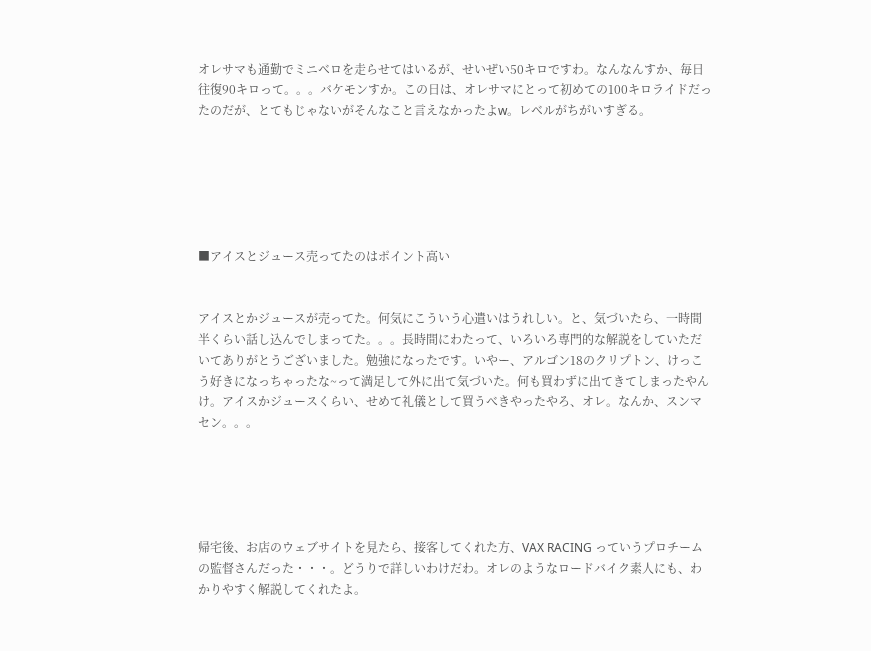オレサマも通勤でミニベロを走らせてはいるが、せいぜい50キロですわ。なんなんすか、毎日往復90キロって。。。バケモンすか。この日は、オレサマにとって初めての100キロライドだったのだが、とてもじゃないがそんなこと言えなかったよw。レベルがちがいすぎる。






■アイスとジュース売ってたのはポイント高い


アイスとかジュースが売ってた。何気にこういう心遣いはうれしい。と、気づいたら、一時間半くらい話し込んでしまってた。。。長時間にわたって、いろいろ専門的な解説をしていただいてありがとうございました。勉強になったです。いやー、アルゴン18のクリプトン、けっこう好きになっちゃったな~って満足して外に出て気づいた。何も買わずに出てきてしまったやんけ。アイスかジュースくらい、せめて礼儀として買うべきやったやろ、オレ。なんか、スンマセン。。。





帰宅後、お店のウェブサイトを見たら、接客してくれた方、VAX RACING っていうプロチームの監督さんだった・・・。どうりで詳しいわけだわ。オレのようなロードバイク素人にも、わかりやすく解説してくれたよ。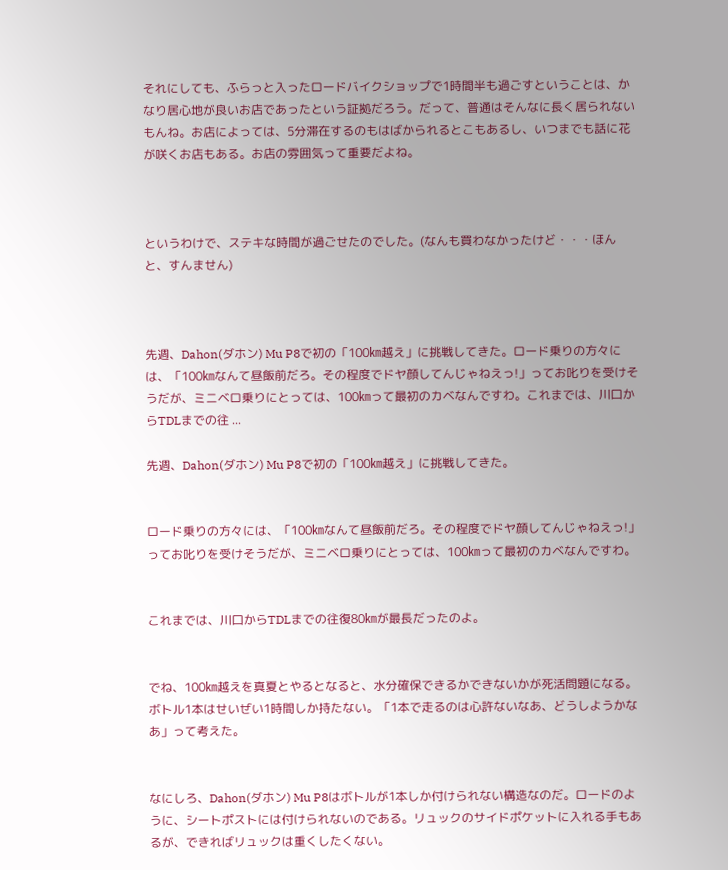それにしても、ふらっと入ったロードバイクショップで1時間半も過ごすということは、かなり居心地が良いお店であったという証拠だろう。だって、普通はそんなに長く居られないもんね。お店によっては、5分滞在するのもはばかられるとこもあるし、いつまでも話に花が咲くお店もある。お店の雰囲気って重要だよね。



というわけで、ステキな時間が過ごせたのでした。(なんも買わなかったけど・・・ほんと、すんません)



先週、Dahon(ダホン) Mu P8で初の「100㎞越え」に挑戦してきた。ロード乗りの方々には、「100㎞なんて昼飯前だろ。その程度でドヤ顔してんじゃねえっ!」ってお叱りを受けそうだが、ミニベロ乗りにとっては、100㎞って最初のカベなんですわ。これまでは、川口からTDLまでの往 ...

先週、Dahon(ダホン) Mu P8で初の「100㎞越え」に挑戦してきた。


ロード乗りの方々には、「100㎞なんて昼飯前だろ。その程度でドヤ顔してんじゃねえっ!」ってお叱りを受けそうだが、ミニベロ乗りにとっては、100㎞って最初のカベなんですわ。


これまでは、川口からTDLまでの往復80㎞が最長だったのよ。


でね、100㎞越えを真夏とやるとなると、水分確保できるかできないかが死活問題になる。ボトル1本はせいぜい1時間しか持たない。「1本で走るのは心許ないなあ、どうしようかなあ」って考えた。


なにしろ、Dahon(ダホン) Mu P8はボトルが1本しか付けられない構造なのだ。ロードのように、シートポストには付けられないのである。リュックのサイドポケットに入れる手もあるが、できればリュックは重くしたくない。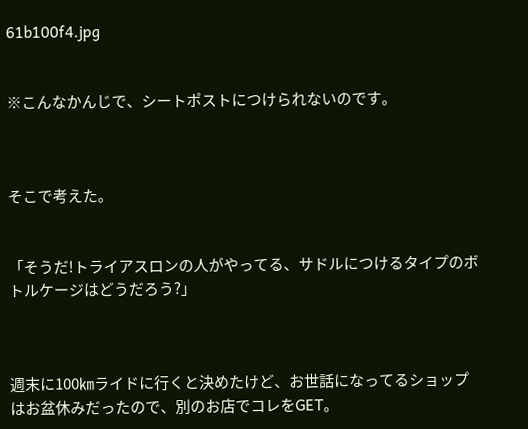61b100f4.jpg


※こんなかんじで、シートポストにつけられないのです。



そこで考えた。


「そうだ!トライアスロンの人がやってる、サドルにつけるタイプのボトルケージはどうだろう?」



週末に100㎞ライドに行くと決めたけど、お世話になってるショップはお盆休みだったので、別のお店でコレをGET。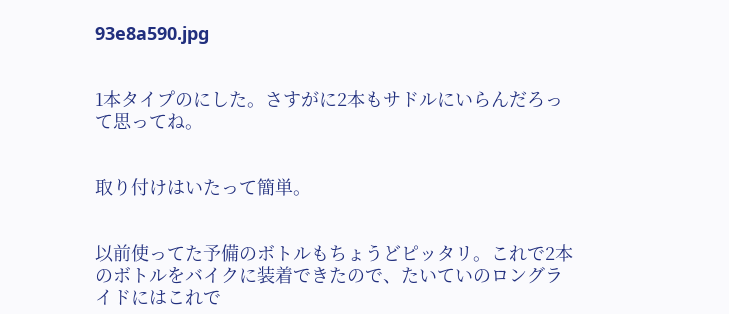93e8a590.jpg


1本タイプのにした。さすがに2本もサドルにいらんだろって思ってね。


取り付けはいたって簡単。


以前使ってた予備のボトルもちょうどピッタリ。これで2本のボトルをバイクに装着できたので、たいていのロングライドにはこれで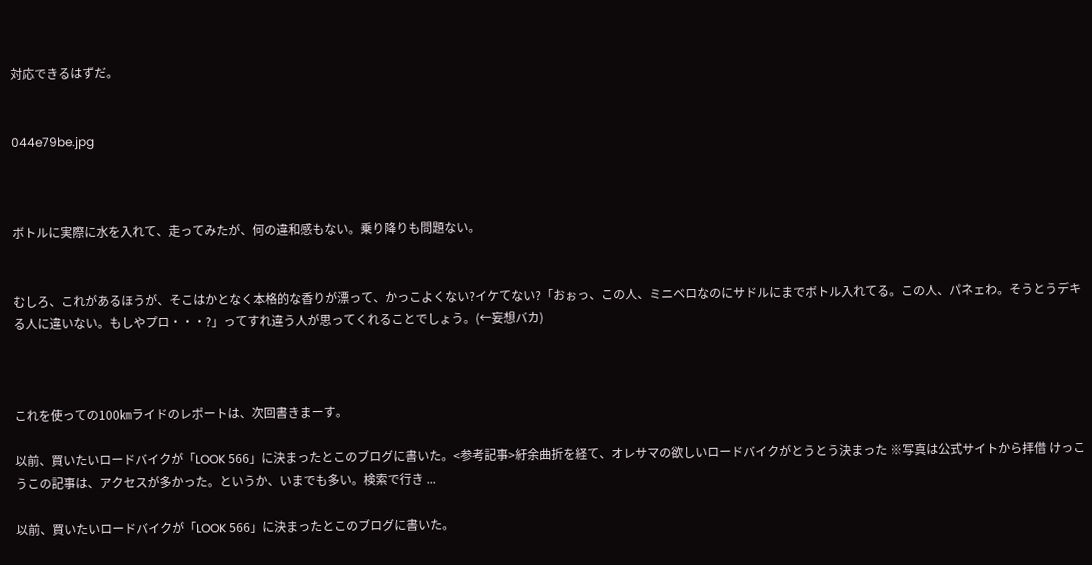対応できるはずだ。


044e79be.jpg



ボトルに実際に水を入れて、走ってみたが、何の違和感もない。乗り降りも問題ない。


むしろ、これがあるほうが、そこはかとなく本格的な香りが漂って、かっこよくない?イケてない?「おぉっ、この人、ミニベロなのにサドルにまでボトル入れてる。この人、パネェわ。そうとうデキる人に違いない。もしやプロ・・・?」ってすれ違う人が思ってくれることでしょう。(←妄想バカ)



これを使っての100㎞ライドのレポートは、次回書きまーす。

以前、買いたいロードバイクが「LOOK 566」に決まったとこのブログに書いた。<参考記事>紆余曲折を経て、オレサマの欲しいロードバイクがとうとう決まった ※写真は公式サイトから拝借 けっこうこの記事は、アクセスが多かった。というか、いまでも多い。検索で行き ...

以前、買いたいロードバイクが「LOOK 566」に決まったとこのブログに書いた。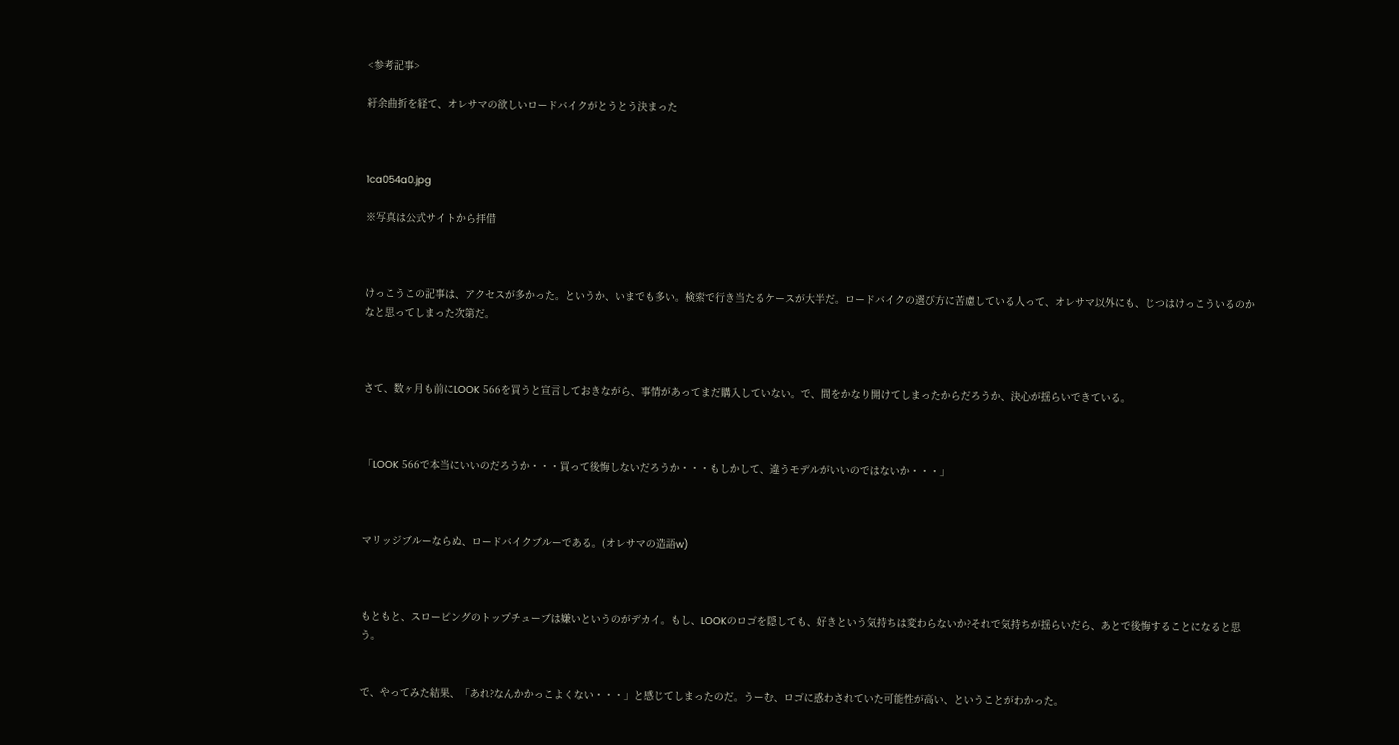<参考記事>

紆余曲折を経て、オレサマの欲しいロードバイクがとうとう決まった



1ca054a0.jpg

※写真は公式サイトから拝借



けっこうこの記事は、アクセスが多かった。というか、いまでも多い。検索で行き当たるケースが大半だ。ロードバイクの選び方に苦慮している人って、オレサマ以外にも、じつはけっこういるのかなと思ってしまった次第だ。



さて、数ヶ月も前にLOOK 566を買うと宣言しておきながら、事情があってまだ購入していない。で、間をかなり開けてしまったからだろうか、決心が揺らいできている。



「LOOK 566で本当にいいのだろうか・・・買って後悔しないだろうか・・・もしかして、違うモデルがいいのではないか・・・」



マリッジブルーならぬ、ロードバイクブルーである。(オレサマの造語w)



もともと、スローピングのトップチューブは嫌いというのがデカイ。もし、LOOKのロゴを隠しても、好きという気持ちは変わらないか?それで気持ちが揺らいだら、あとで後悔することになると思う。


で、やってみた結果、「あれ?なんかかっこよくない・・・」と感じてしまったのだ。うーむ、ロゴに惑わされていた可能性が高い、ということがわかった。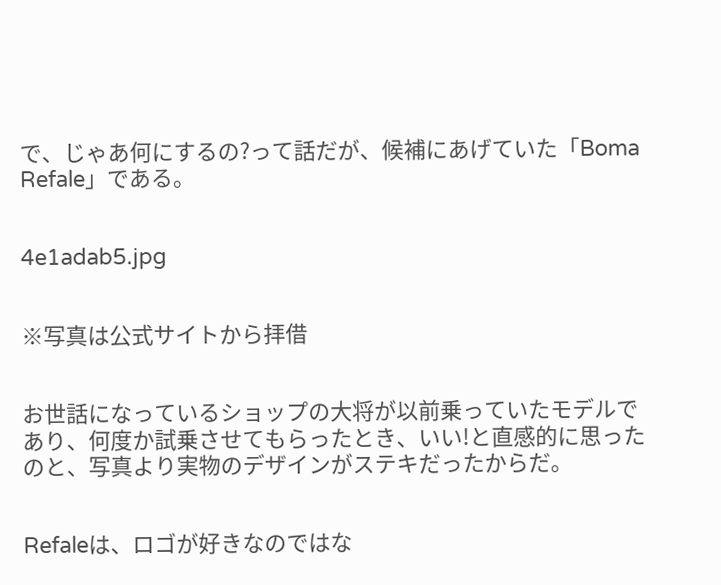で、じゃあ何にするの?って話だが、候補にあげていた「Boma Refale」である。


4e1adab5.jpg


※写真は公式サイトから拝借


お世話になっているショップの大将が以前乗っていたモデルであり、何度か試乗させてもらったとき、いい!と直感的に思ったのと、写真より実物のデザインがステキだったからだ。


Refaleは、ロゴが好きなのではな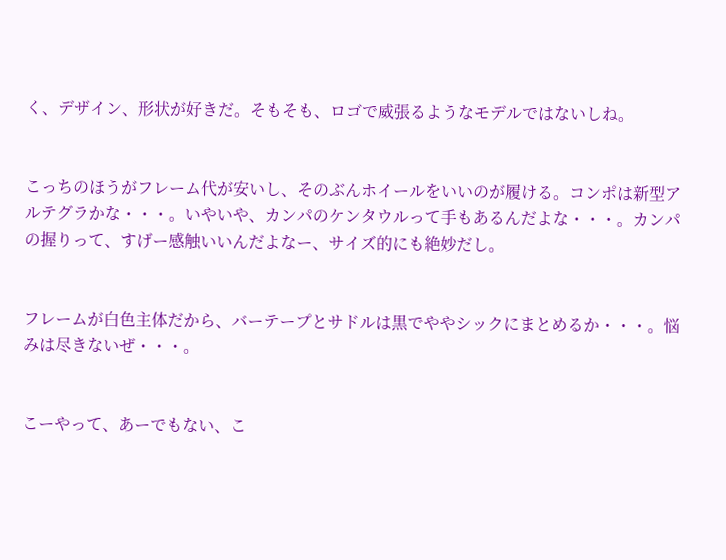く、デザイン、形状が好きだ。そもそも、ロゴで威張るようなモデルではないしね。


こっちのほうがフレーム代が安いし、そのぶんホイールをいいのが履ける。コンポは新型アルテグラかな・・・。いやいや、カンパのケンタウルって手もあるんだよな・・・。カンパの握りって、すげー感触いいんだよなー、サイズ的にも絶妙だし。


フレームが白色主体だから、バーテープとサドルは黒でややシックにまとめるか・・・。悩みは尽きないぜ・・・。


こーやって、あーでもない、こ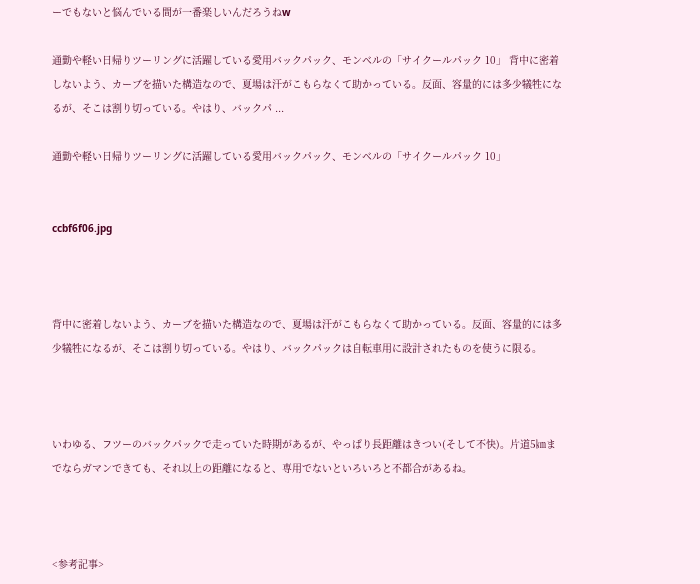ーでもないと悩んでいる間が一番楽しいんだろうねw

通勤や軽い日帰りツーリングに活躍している愛用バックパック、モンベルの「サイクールパック 10」 背中に密着しないよう、カーブを描いた構造なので、夏場は汗がこもらなくて助かっている。反面、容量的には多少犠牲になるが、そこは割り切っている。やはり、バックパ ...

通勤や軽い日帰りツーリングに活躍している愛用バックパック、モンベルの「サイクールパック 10」


ccbf6f06.jpg



背中に密着しないよう、カーブを描いた構造なので、夏場は汗がこもらなくて助かっている。反面、容量的には多少犠牲になるが、そこは割り切っている。やはり、バックパックは自転車用に設計されたものを使うに限る。



いわゆる、フツーのバックパックで走っていた時期があるが、やっぱり長距離はきつい(そして不快)。片道5㎞までならガマンできても、それ以上の距離になると、専用でないといろいろと不都合があるね。



<参考記事>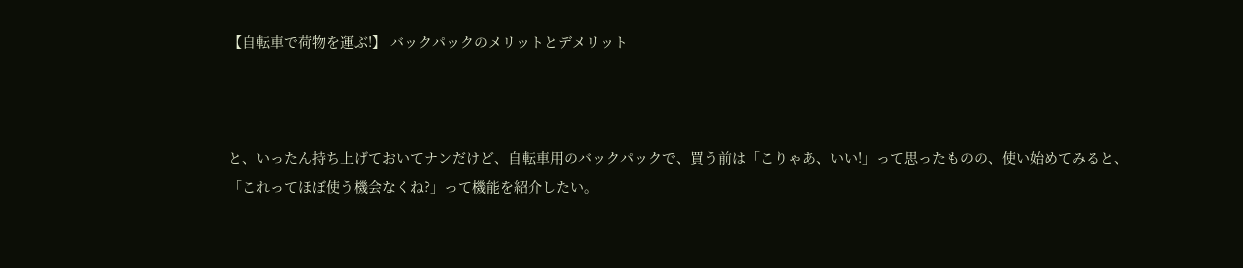【自転車で荷物を運ぶ!】 バックパックのメリットとデメリット



と、いったん持ち上げておいてナンだけど、自転車用のバックパックで、買う前は「こりゃあ、いい!」って思ったものの、使い始めてみると、「これってほぼ使う機会なくね?」って機能を紹介したい。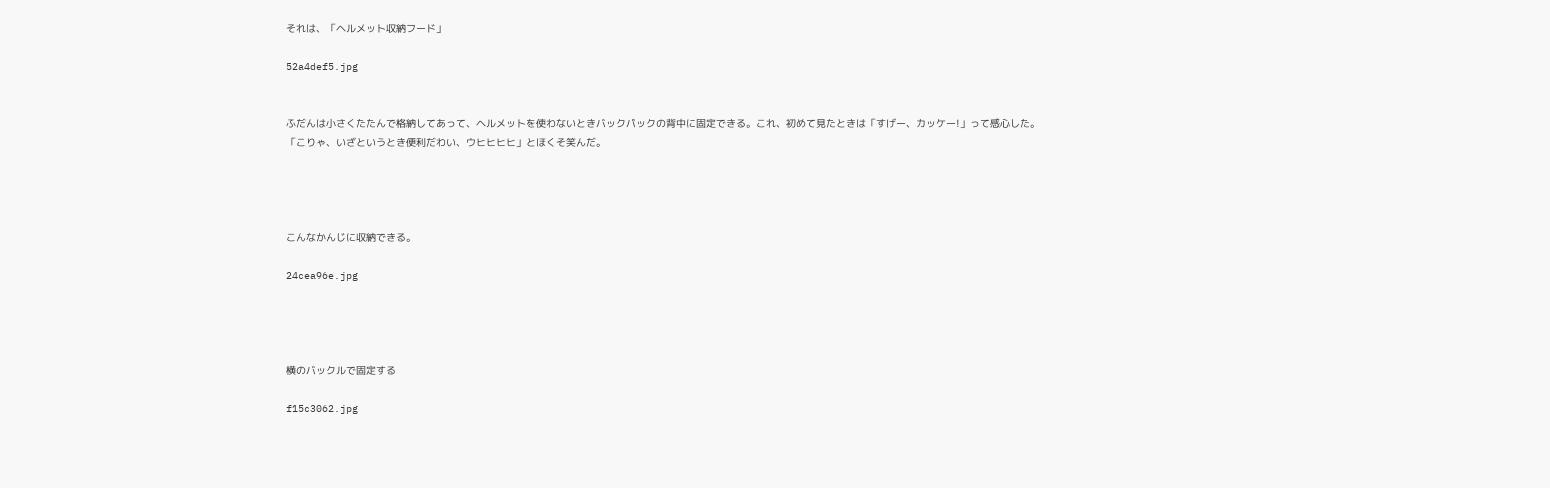それは、「ヘルメット収納フード」

52a4def5.jpg


ふだんは小さくたたんで格納してあって、ヘルメットを使わないときバックパックの背中に固定できる。これ、初めて見たときは「すげー、カッケー!」って感心した。「こりゃ、いざというとき便利だわい、ウヒヒヒヒ」とほくそ笑んだ。




こんなかんじに収納できる。

24cea96e.jpg




横のバックルで固定する

f15c3062.jpg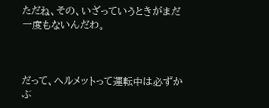ただね、その、いざっていうときがまだ一度もないんだわ。



だって、ヘルメットって運転中は必ずかぶ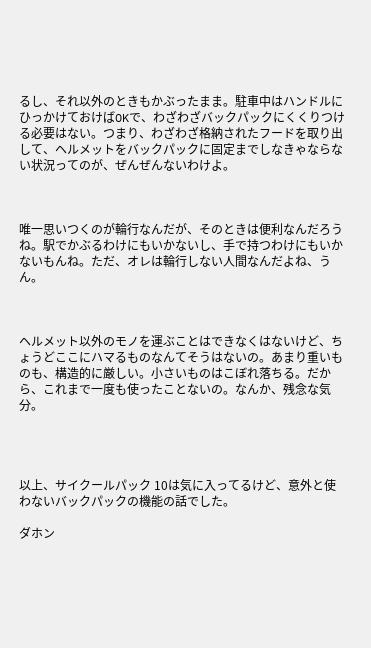るし、それ以外のときもかぶったまま。駐車中はハンドルにひっかけておけばOKで、わざわざバックパックにくくりつける必要はない。つまり、わざわざ格納されたフードを取り出して、ヘルメットをバックパックに固定までしなきゃならない状況ってのが、ぜんぜんないわけよ。



唯一思いつくのが輪行なんだが、そのときは便利なんだろうね。駅でかぶるわけにもいかないし、手で持つわけにもいかないもんね。ただ、オレは輪行しない人間なんだよね、うん。



ヘルメット以外のモノを運ぶことはできなくはないけど、ちょうどここにハマるものなんてそうはないの。あまり重いものも、構造的に厳しい。小さいものはこぼれ落ちる。だから、これまで一度も使ったことないの。なんか、残念な気分。




以上、サイクールパック 10は気に入ってるけど、意外と使わないバックパックの機能の話でした。

ダホン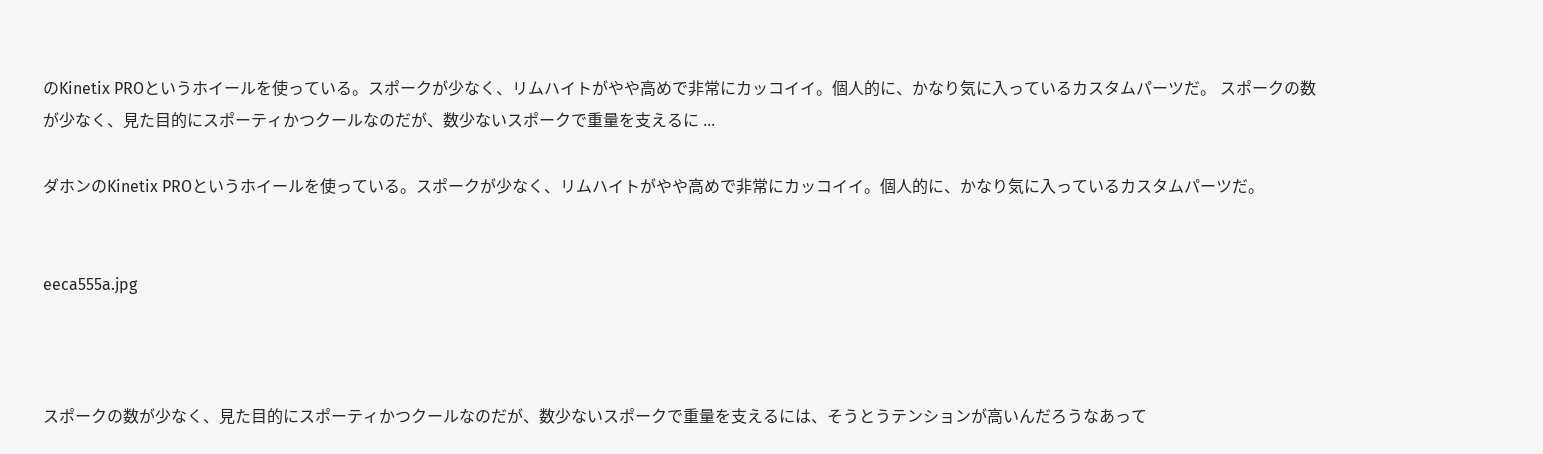のKinetix PROというホイールを使っている。スポークが少なく、リムハイトがやや高めで非常にカッコイイ。個人的に、かなり気に入っているカスタムパーツだ。 スポークの数が少なく、見た目的にスポーティかつクールなのだが、数少ないスポークで重量を支えるに ...

ダホンのKinetix PROというホイールを使っている。スポークが少なく、リムハイトがやや高めで非常にカッコイイ。個人的に、かなり気に入っているカスタムパーツだ。


eeca555a.jpg



スポークの数が少なく、見た目的にスポーティかつクールなのだが、数少ないスポークで重量を支えるには、そうとうテンションが高いんだろうなあって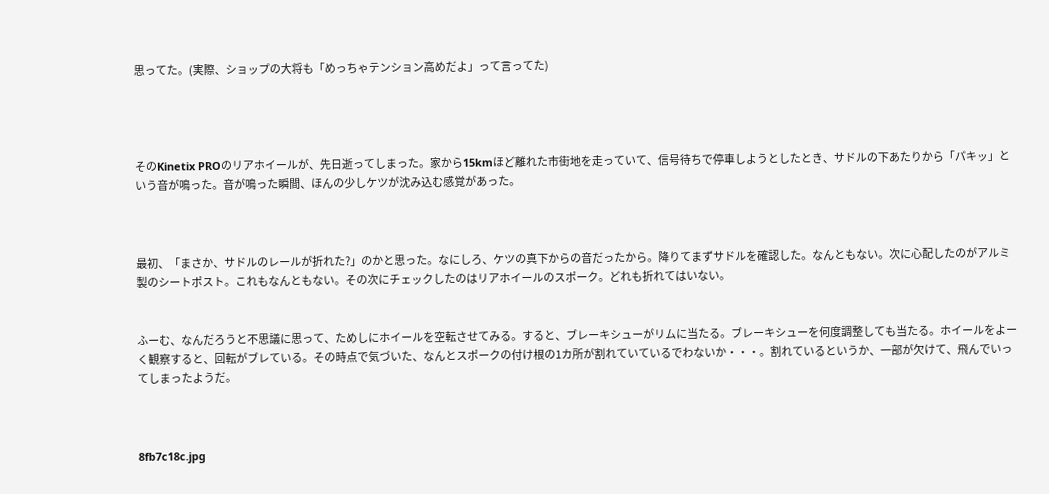思ってた。(実際、ショップの大将も「めっちゃテンション高めだよ」って言ってた)




そのKinetix PROのリアホイールが、先日逝ってしまった。家から15kmほど離れた市街地を走っていて、信号待ちで停車しようとしたとき、サドルの下あたりから「パキッ」という音が鳴った。音が鳴った瞬間、ほんの少しケツが沈み込む感覚があった。



最初、「まさか、サドルのレールが折れた?」のかと思った。なにしろ、ケツの真下からの音だったから。降りてまずサドルを確認した。なんともない。次に心配したのがアルミ製のシートポスト。これもなんともない。その次にチェックしたのはリアホイールのスポーク。どれも折れてはいない。


ふーむ、なんだろうと不思議に思って、ためしにホイールを空転させてみる。すると、ブレーキシューがリムに当たる。ブレーキシューを何度調整しても当たる。ホイールをよーく観察すると、回転がブレている。その時点で気づいた、なんとスポークの付け根の1カ所が割れていているでわないか・・・。割れているというか、一部が欠けて、飛んでいってしまったようだ。



8fb7c18c.jpg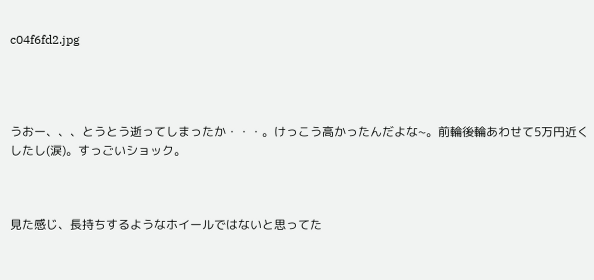c04f6fd2.jpg




うおー、、、とうとう逝ってしまったか・・・。けっこう高かったんだよな~。前輪後輪あわせて5万円近くしたし(涙)。すっごいショック。



見た感じ、長持ちするようなホイールではないと思ってた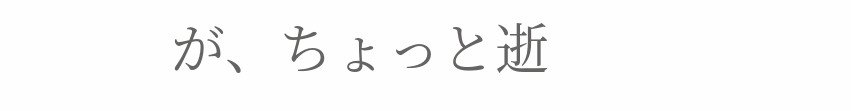が、ちょっと逝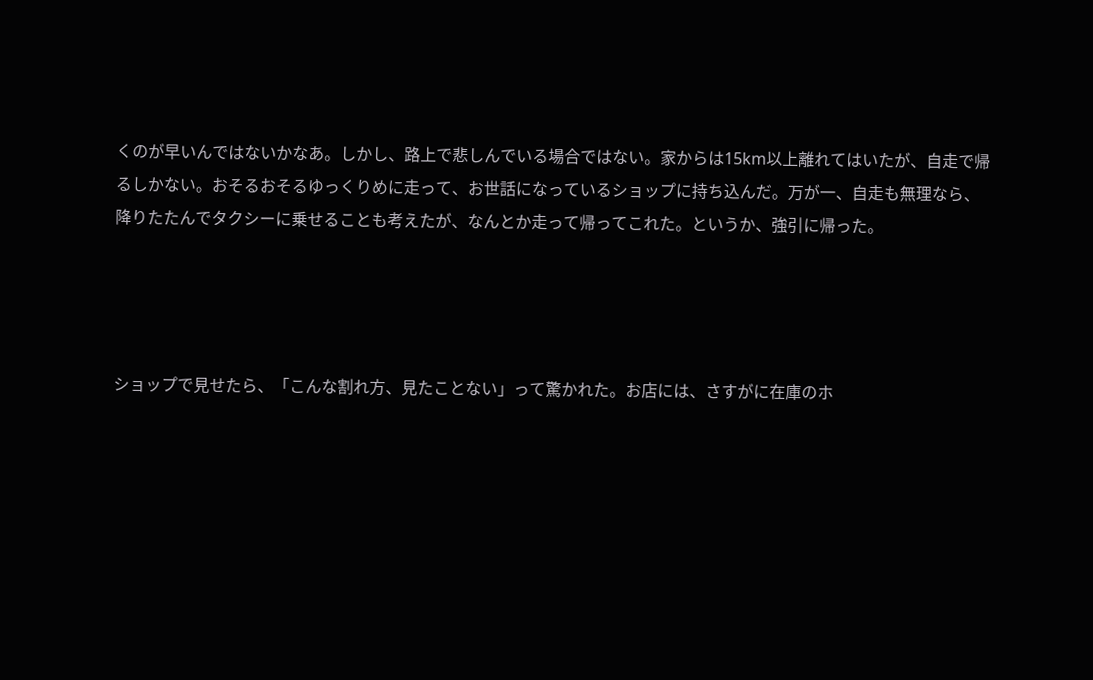くのが早いんではないかなあ。しかし、路上で悲しんでいる場合ではない。家からは15km以上離れてはいたが、自走で帰るしかない。おそるおそるゆっくりめに走って、お世話になっているショップに持ち込んだ。万が一、自走も無理なら、降りたたんでタクシーに乗せることも考えたが、なんとか走って帰ってこれた。というか、強引に帰った。




ショップで見せたら、「こんな割れ方、見たことない」って驚かれた。お店には、さすがに在庫のホ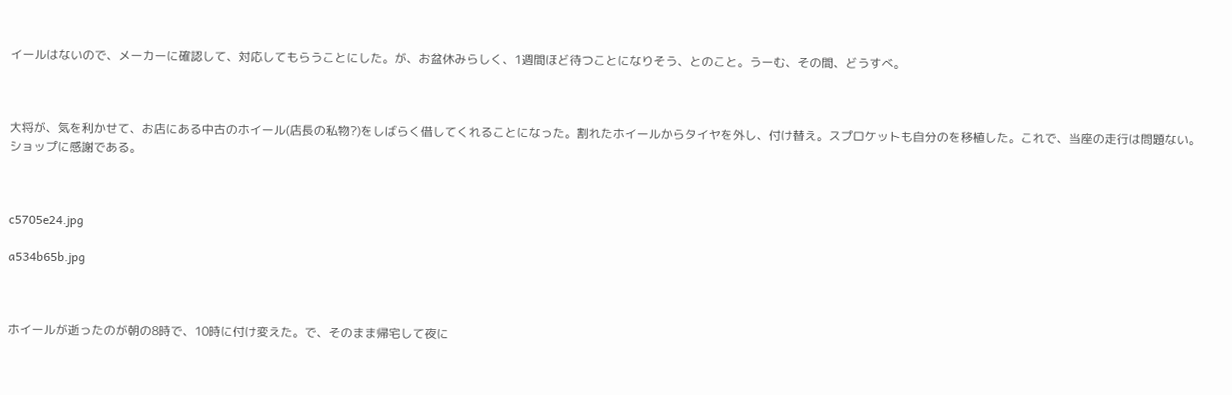イールはないので、メーカーに確認して、対応してもらうことにした。が、お盆休みらしく、1週間ほど待つことになりそう、とのこと。うーむ、その間、どうすべ。



大将が、気を利かせて、お店にある中古のホイール(店長の私物?)をしばらく借してくれることになった。割れたホイールからタイヤを外し、付け替え。スプロケットも自分のを移植した。これで、当座の走行は問題ない。ショップに感謝である。



c5705e24.jpg

a534b65b.jpg



ホイールが逝ったのが朝の8時で、10時に付け変えた。で、そのまま帰宅して夜に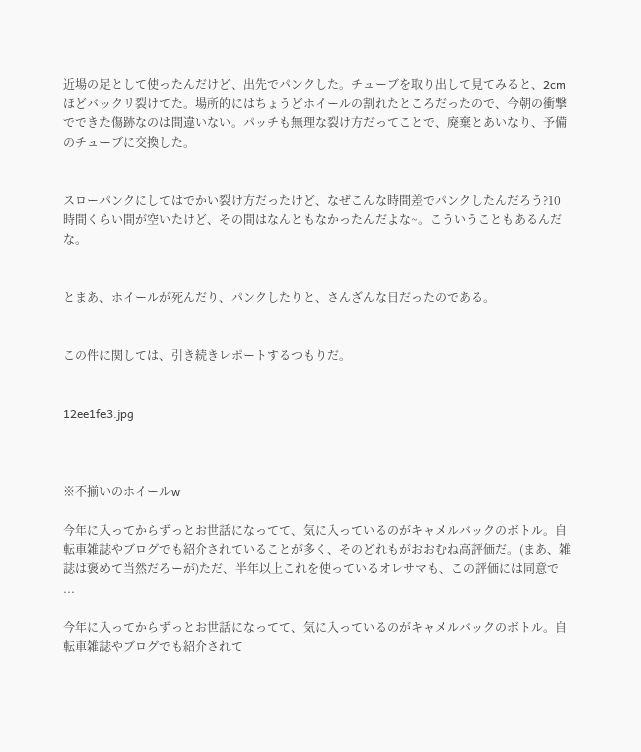近場の足として使ったんだけど、出先でパンクした。チューブを取り出して見てみると、2cmほどバックリ裂けてた。場所的にはちょうどホイールの割れたところだったので、今朝の衝撃でできた傷跡なのは間違いない。パッチも無理な裂け方だってことで、廃棄とあいなり、予備のチューブに交換した。


スローパンクにしてはでかい裂け方だったけど、なぜこんな時間差でパンクしたんだろう?10時間くらい間が空いたけど、その間はなんともなかったんだよな~。こういうこともあるんだな。


とまあ、ホイールが死んだり、パンクしたりと、さんざんな日だったのである。


この件に関しては、引き続きレポートするつもりだ。


12ee1fe3.jpg



※不揃いのホイールw

今年に入ってからずっとお世話になってて、気に入っているのがキャメルバックのボトル。自転車雑誌やブログでも紹介されていることが多く、そのどれもがおおむね高評価だ。(まあ、雑誌は褒めて当然だろーが)ただ、半年以上これを使っているオレサマも、この評価には同意で ...

今年に入ってからずっとお世話になってて、気に入っているのがキャメルバックのボトル。自転車雑誌やブログでも紹介されて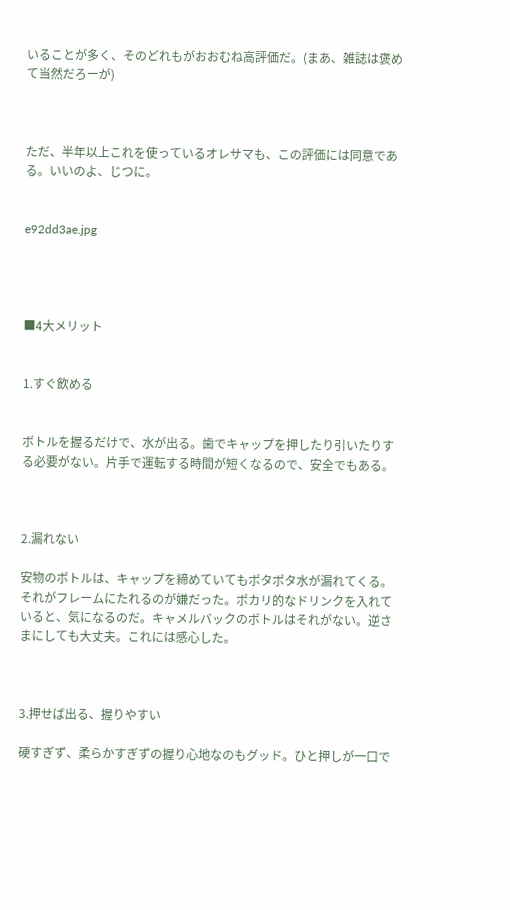いることが多く、そのどれもがおおむね高評価だ。(まあ、雑誌は褒めて当然だろーが)



ただ、半年以上これを使っているオレサマも、この評価には同意である。いいのよ、じつに。


e92dd3ae.jpg




■4大メリット


1.すぐ飲める


ボトルを握るだけで、水が出る。歯でキャップを押したり引いたりする必要がない。片手で運転する時間が短くなるので、安全でもある。



2.漏れない

安物のボトルは、キャップを締めていてもポタポタ水が漏れてくる。それがフレームにたれるのが嫌だった。ポカリ的なドリンクを入れていると、気になるのだ。キャメルバックのボトルはそれがない。逆さまにしても大丈夫。これには感心した。



3.押せば出る、握りやすい

硬すぎず、柔らかすぎずの握り心地なのもグッド。ひと押しが一口で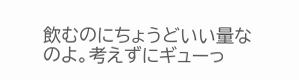飲むのにちょうどいい量なのよ。考えずにギューっ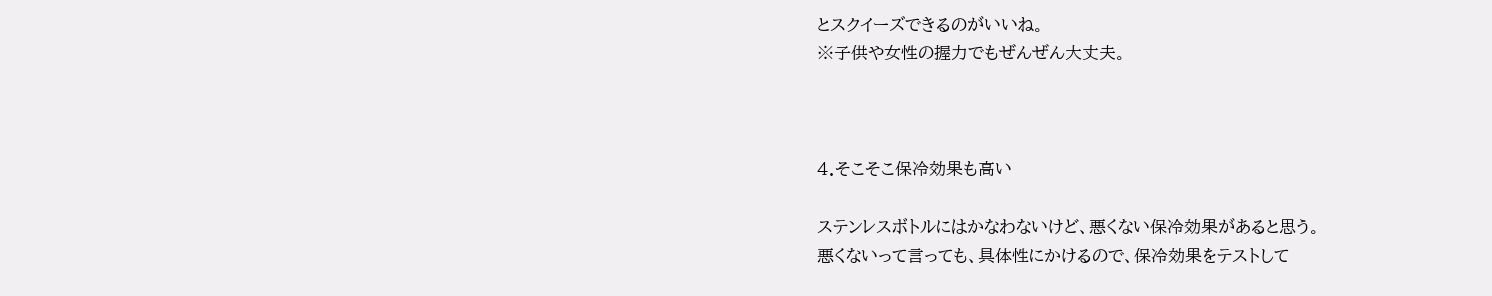とスクイーズできるのがいいね。
※子供や女性の握力でもぜんぜん大丈夫。



4.そこそこ保冷効果も高い

ステンレスボトルにはかなわないけど、悪くない保冷効果があると思う。
悪くないって言っても、具体性にかけるので、保冷効果をテストして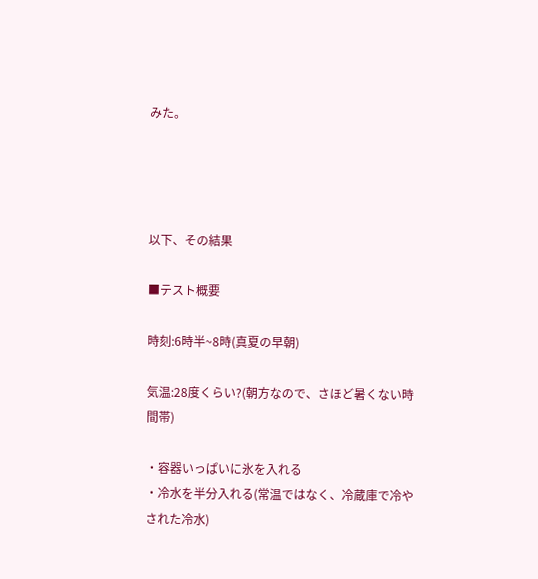みた。




以下、その結果

■テスト概要

時刻:6時半~8時(真夏の早朝)

気温:28度くらい?(朝方なので、さほど暑くない時間帯)

・容器いっぱいに氷を入れる
・冷水を半分入れる(常温ではなく、冷蔵庫で冷やされた冷水)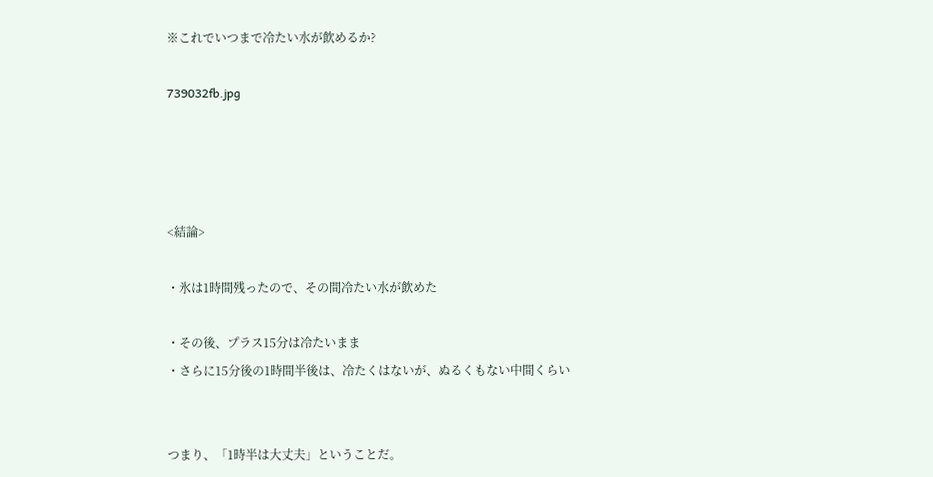※これでいつまで冷たい水が飲めるか?

739032fb.jpg




<結論>

・氷は1時間残ったので、その間冷たい水が飲めた

・その後、プラス15分は冷たいまま
・さらに15分後の1時間半後は、冷たくはないが、ぬるくもない中間くらい


つまり、「1時半は大丈夫」ということだ。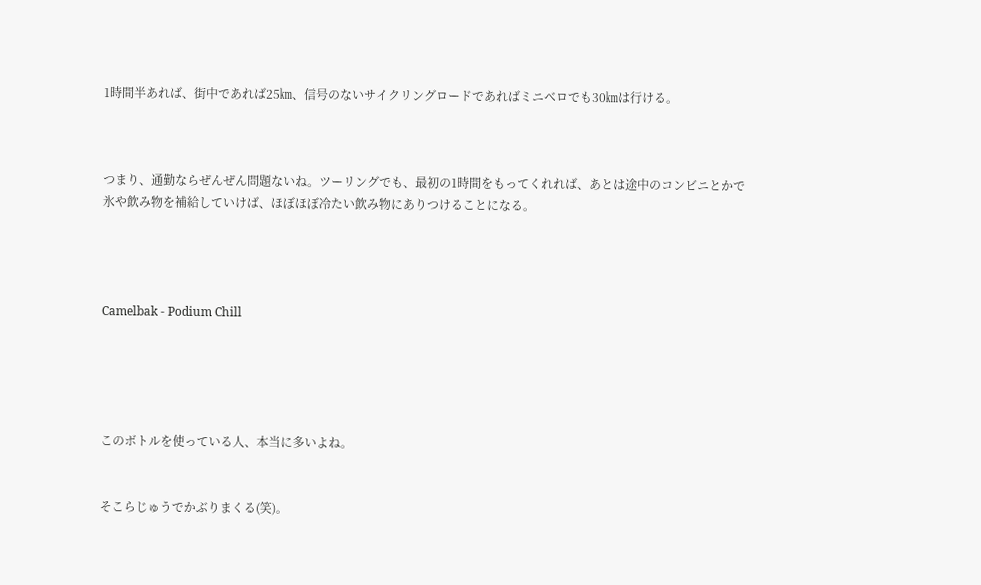1時間半あれば、街中であれば25㎞、信号のないサイクリングロードであればミニベロでも30㎞は行ける。



つまり、通勤ならぜんぜん問題ないね。ツーリングでも、最初の1時間をもってくれれば、あとは途中のコンビニとかで氷や飲み物を補給していけば、ほぼほぼ冷たい飲み物にありつけることになる。




Camelbak - Podium Chill





このボトルを使っている人、本当に多いよね。


そこらじゅうでかぶりまくる(笑)。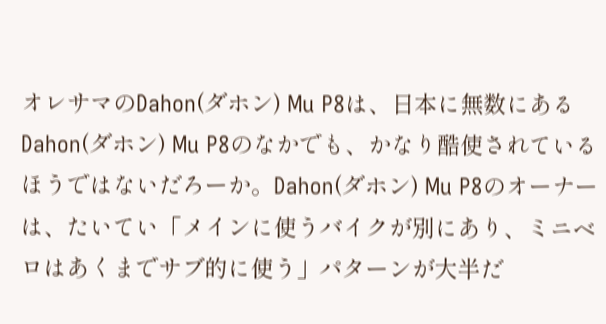オレサマのDahon(ダホン) Mu P8は、日本に無数にあるDahon(ダホン) Mu P8のなかでも、かなり酷使されているほうではないだろーか。Dahon(ダホン) Mu P8のオーナーは、たいてい「メインに使うバイクが別にあり、ミニベロはあくまでサブ的に使う」パターンが大半だ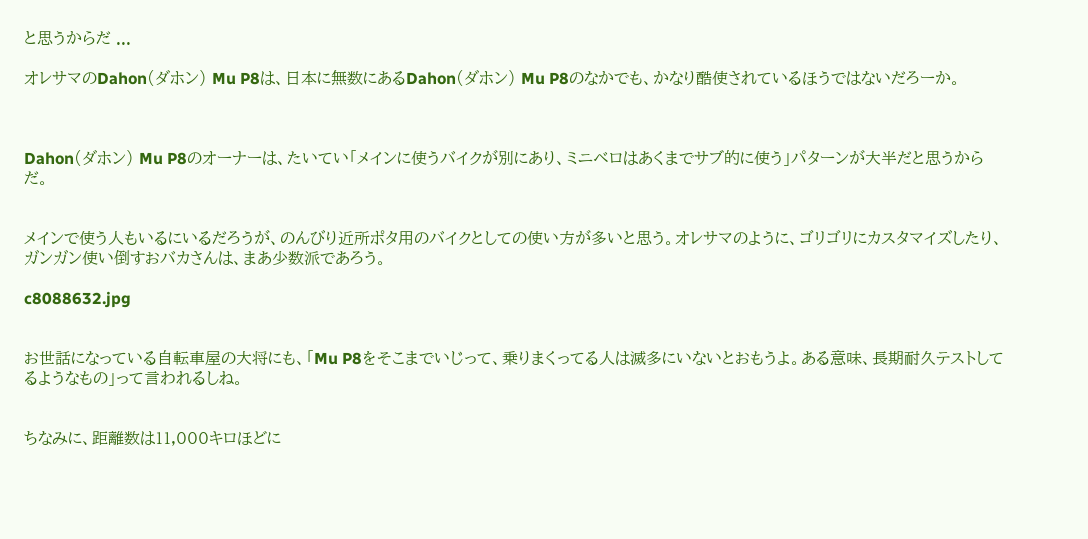と思うからだ ...

オレサマのDahon(ダホン) Mu P8は、日本に無数にあるDahon(ダホン) Mu P8のなかでも、かなり酷使されているほうではないだろーか。



Dahon(ダホン) Mu P8のオーナーは、たいてい「メインに使うバイクが別にあり、ミニベロはあくまでサブ的に使う」パターンが大半だと思うからだ。


メインで使う人もいるにいるだろうが、のんびり近所ポタ用のバイクとしての使い方が多いと思う。オレサマのように、ゴリゴリにカスタマイズしたり、ガンガン使い倒すおバカさんは、まあ少数派であろう。

c8088632.jpg


お世話になっている自転車屋の大将にも、「Mu P8をそこまでいじって、乗りまくってる人は滅多にいないとおもうよ。ある意味、長期耐久テストしてるようなもの」って言われるしね。


ちなみに、距離数は11,000キロほどに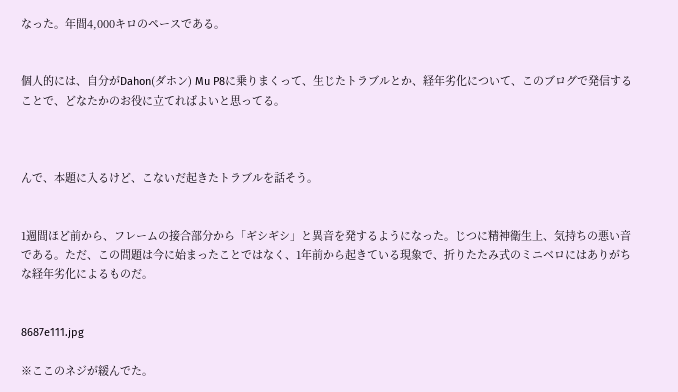なった。年間4,000キロのペースである。


個人的には、自分がDahon(ダホン) Mu P8に乗りまくって、生じたトラブルとか、経年劣化について、このブログで発信することで、どなたかのお役に立てればよいと思ってる。



んで、本題に入るけど、こないだ起きたトラブルを話そう。


1週間ほど前から、フレームの接合部分から「ギシギシ」と異音を発するようになった。じつに精神衛生上、気持ちの悪い音である。ただ、この問題は今に始まったことではなく、1年前から起きている現象で、折りたたみ式のミニベロにはありがちな経年劣化によるものだ。


8687e111.jpg

※ここのネジが緩んでた。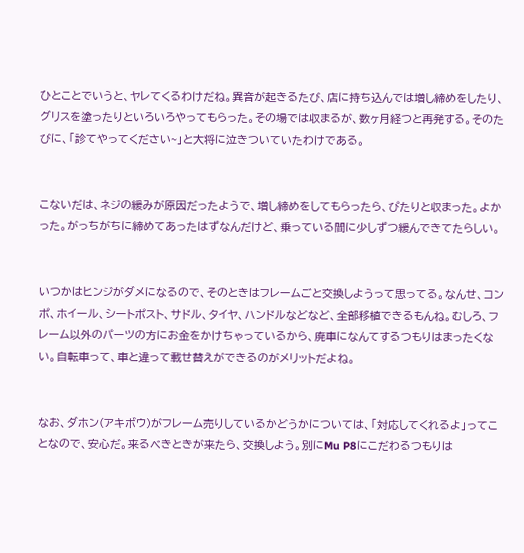ひとことでいうと、ヤレてくるわけだね。異音が起きるたび、店に持ち込んでは増し締めをしたり、グリスを塗ったりといろいろやってもらった。その場では収まるが、数ヶ月経つと再発する。そのたびに、「診てやってください~」と大将に泣きついていたわけである。


こないだは、ネジの緩みが原因だったようで、増し締めをしてもらったら、ぴたりと収まった。よかった。がっちがちに締めてあったはずなんだけど、乗っている間に少しずつ緩んできてたらしい。


いつかはヒンジがダメになるので、そのときはフレームごと交換しようって思ってる。なんせ、コンポ、ホイール、シートポスト、サドル、タイヤ、ハンドルなどなど、全部移植できるもんね。むしろ、フレーム以外のパーツの方にお金をかけちゃっているから、廃車になんてするつもりはまったくない。自転車って、車と違って載せ替えができるのがメリットだよね。


なお、ダホン(アキボウ)がフレーム売りしているかどうかについては、「対応してくれるよ」ってことなので、安心だ。来るべきときが来たら、交換しよう。別にMu P8にこだわるつもりは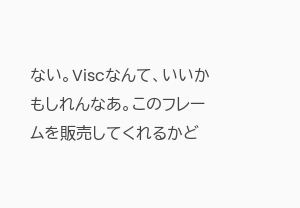ない。Viscなんて、いいかもしれんなあ。このフレームを販売してくれるかど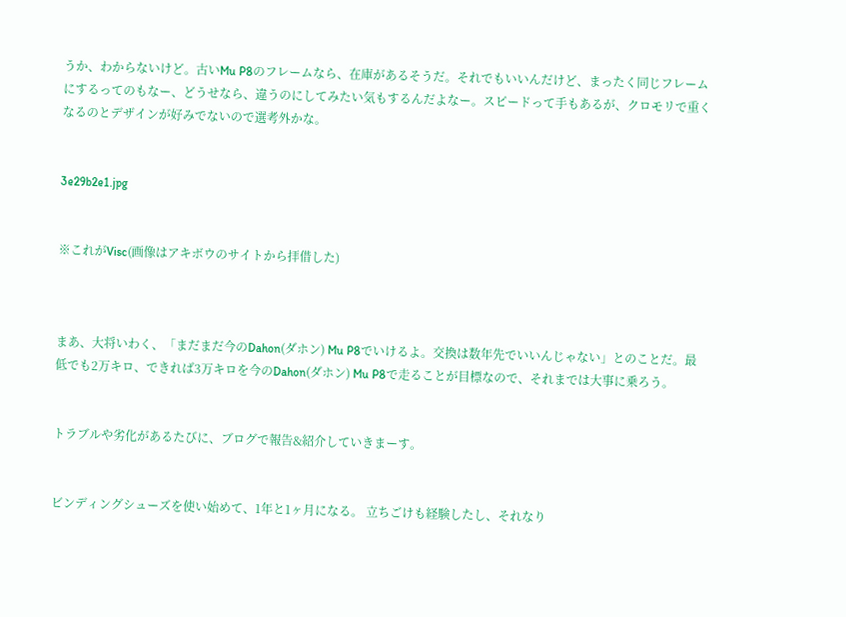うか、わからないけど。古いMu P8のフレームなら、在庫があるそうだ。それでもいいんだけど、まったく同じフレームにするってのもなー、どうせなら、違うのにしてみたい気もするんだよなー。スピードって手もあるが、クロモリで重くなるのとデザインが好みでないので選考外かな。


3e29b2e1.jpg


※これがVisc(画像はアキボウのサイトから拝借した)



まあ、大将いわく、「まだまだ今のDahon(ダホン) Mu P8でいけるよ。交換は数年先でいいんじゃない」とのことだ。最低でも2万キロ、できれば3万キロを今のDahon(ダホン) Mu P8で走ることが目標なので、それまでは大事に乗ろう。


トラブルや劣化があるたびに、ブログで報告&紹介していきまーす。


ビンディングシューズを使い始めて、1年と1ヶ月になる。 立ちごけも経験したし、それなり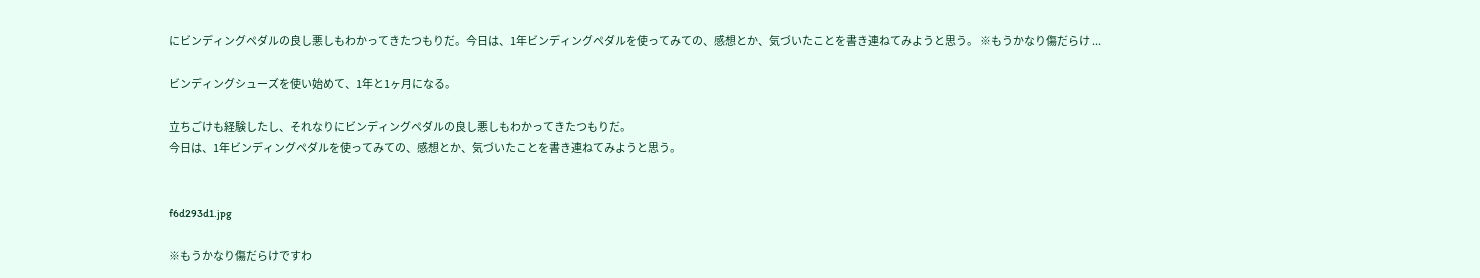にビンディングペダルの良し悪しもわかってきたつもりだ。今日は、1年ビンディングペダルを使ってみての、感想とか、気づいたことを書き連ねてみようと思う。 ※もうかなり傷だらけ ...

ビンディングシューズを使い始めて、1年と1ヶ月になる。

立ちごけも経験したし、それなりにビンディングペダルの良し悪しもわかってきたつもりだ。
今日は、1年ビンディングペダルを使ってみての、感想とか、気づいたことを書き連ねてみようと思う。


f6d293d1.jpg

※もうかなり傷だらけですわ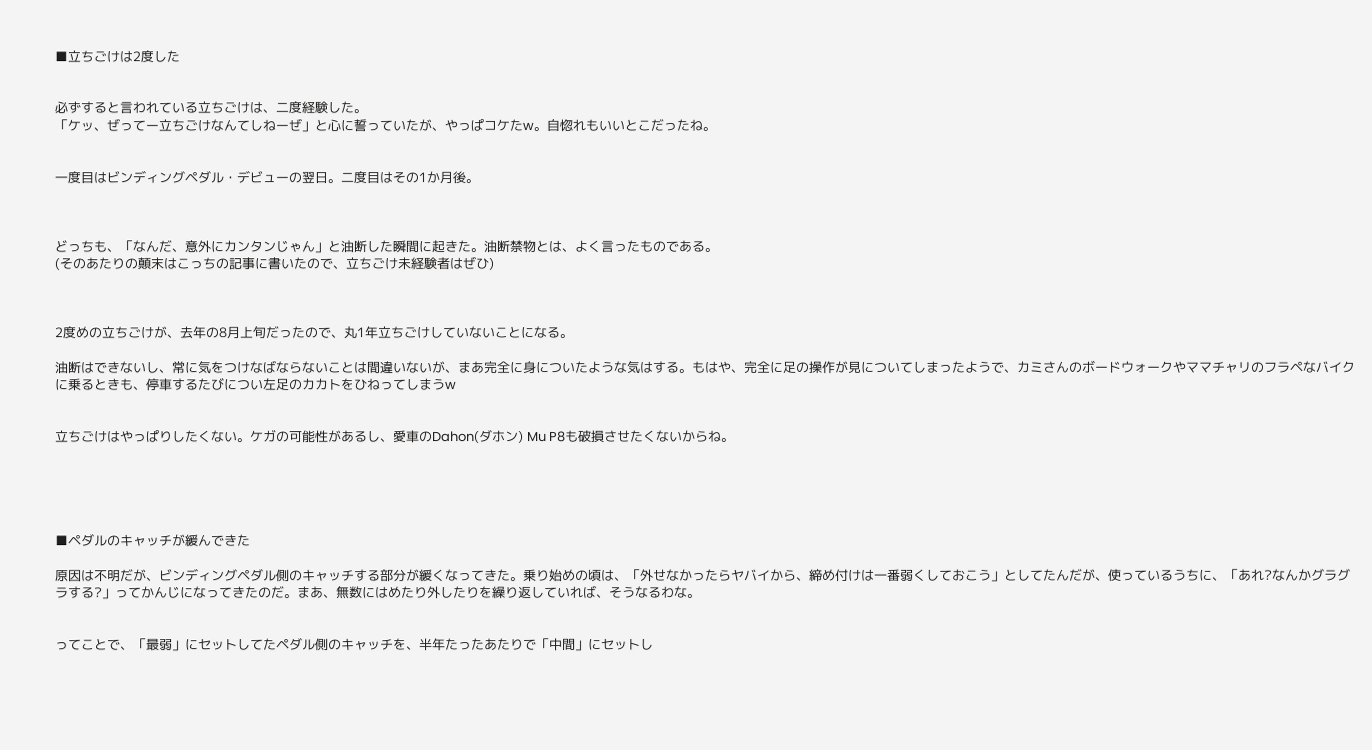■立ちごけは2度した


必ずすると言われている立ちごけは、二度経験した。
「ケッ、ぜってー立ちごけなんてしねーぜ」と心に誓っていたが、やっぱコケたw。自惚れもいいとこだったね。


一度目はビンディングペダル・デビューの翌日。二度目はその1か月後。



どっちも、「なんだ、意外にカンタンじゃん」と油断した瞬間に起きた。油断禁物とは、よく言ったものである。
(そのあたりの顛末はこっちの記事に書いたので、立ちごけ未経験者はぜひ)



2度めの立ちごけが、去年の8月上旬だったので、丸1年立ちごけしていないことになる。

油断はできないし、常に気をつけなばならないことは間違いないが、まあ完全に身についたような気はする。もはや、完全に足の操作が見についてしまったようで、カミさんのボードウォークやママチャリのフラペなバイクに乗るときも、停車するたびについ左足のカカトをひねってしまうw


立ちごけはやっぱりしたくない。ケガの可能性があるし、愛車のDahon(ダホン) Mu P8も破損させたくないからね。





■ペダルのキャッチが緩んできた

原因は不明だが、ビンディングペダル側のキャッチする部分が緩くなってきた。乗り始めの頃は、「外せなかったらヤバイから、締め付けは一番弱くしておこう」としてたんだが、使っているうちに、「あれ?なんかグラグラする?」ってかんじになってきたのだ。まあ、無数にはめたり外したりを繰り返していれば、そうなるわな。


ってことで、「最弱」にセットしてたペダル側のキャッチを、半年たったあたりで「中間」にセットし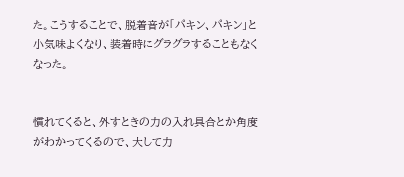た。こうすることで、脱着音が「パキン、パキン」と小気味よくなり、装着時にグラグラすることもなくなった。


慣れてくると、外すときの力の入れ具合とか角度がわかってくるので、大して力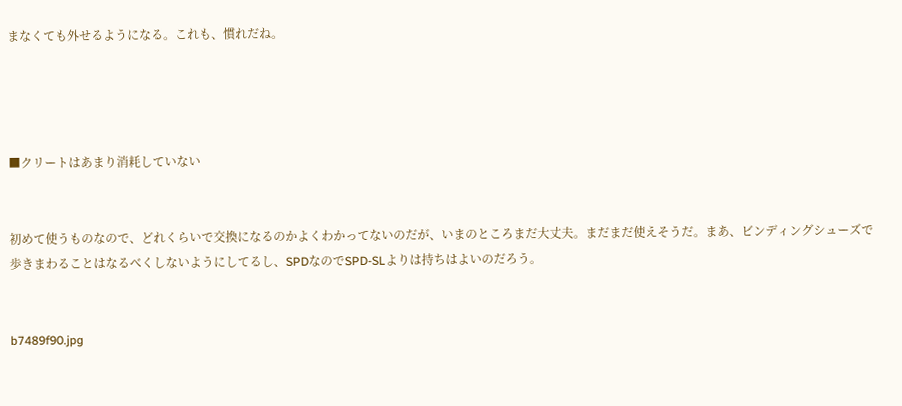まなくても外せるようになる。これも、慣れだね。




■クリートはあまり消耗していない


初めて使うものなので、どれくらいで交換になるのかよくわかってないのだが、いまのところまだ大丈夫。まだまだ使えそうだ。まあ、ビンディングシューズで歩きまわることはなるべくしないようにしてるし、SPDなのでSPD-SLよりは持ちはよいのだろう。


b7489f90.jpg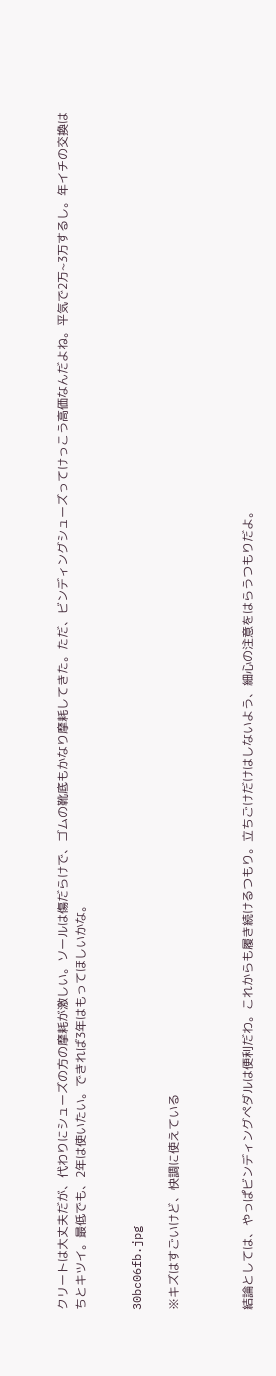クリートは大丈夫だが、代わりにシューズの方の摩耗が激しい。ソールは傷だらけで、ゴムの靴底もかなり摩耗してきた。ただ、ビンディングシューズってけっこう高価なんだよね。平気で2万~3万するし。年イチの交換はちとキツイ。最低でも、2年は使いたい。できれば3年はもってほしいかな。


30bc06fb.jpg

※キズはすごいけど、快調に使えている



結論としては、やっぱビンディングペダルは便利だわ。これからも履き続けるつもり。立ちごけだけはしないよう、細心の注意をはらうつもりだよ。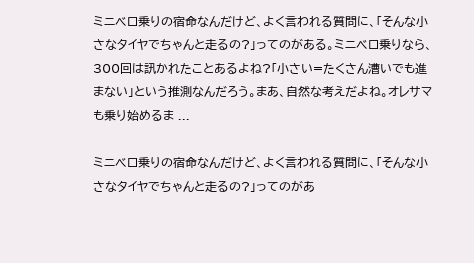ミニベロ乗りの宿命なんだけど、よく言われる質問に、「そんな小さなタイヤでちゃんと走るの?」ってのがある。ミニベロ乗りなら、300回は訊かれたことあるよね?「小さい=たくさん漕いでも進まない」という推測なんだろう。まあ、自然な考えだよね。オレサマも乗り始めるま ...

ミニベロ乗りの宿命なんだけど、よく言われる質問に、「そんな小さなタイヤでちゃんと走るの?」ってのがあ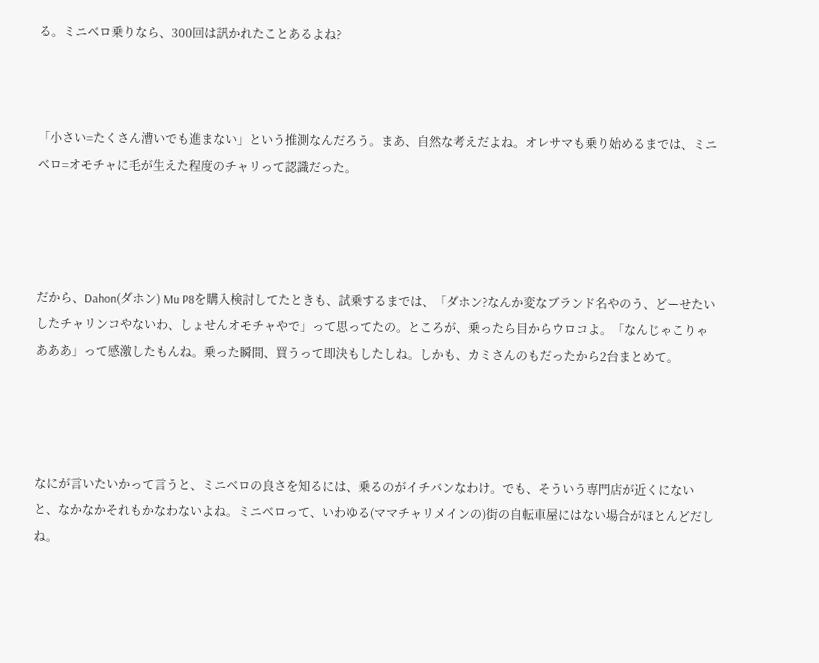る。ミニベロ乗りなら、300回は訊かれたことあるよね?



「小さい=たくさん漕いでも進まない」という推測なんだろう。まあ、自然な考えだよね。オレサマも乗り始めるまでは、ミニベロ=オモチャに毛が生えた程度のチャリって認識だった。




だから、Dahon(ダホン) Mu P8を購入検討してたときも、試乗するまでは、「ダホン?なんか変なブランド名やのう、どーせたいしたチャリンコやないわ、しょせんオモチャやで」って思ってたの。ところが、乗ったら目からウロコよ。「なんじゃこりゃあああ」って感激したもんね。乗った瞬間、買うって即決もしたしね。しかも、カミさんのもだったから2台まとめて。




なにが言いたいかって言うと、ミニベロの良さを知るには、乗るのがイチバンなわけ。でも、そういう専門店が近くにないと、なかなかそれもかなわないよね。ミニベロって、いわゆる(ママチャリメインの)街の自転車屋にはない場合がほとんどだしね。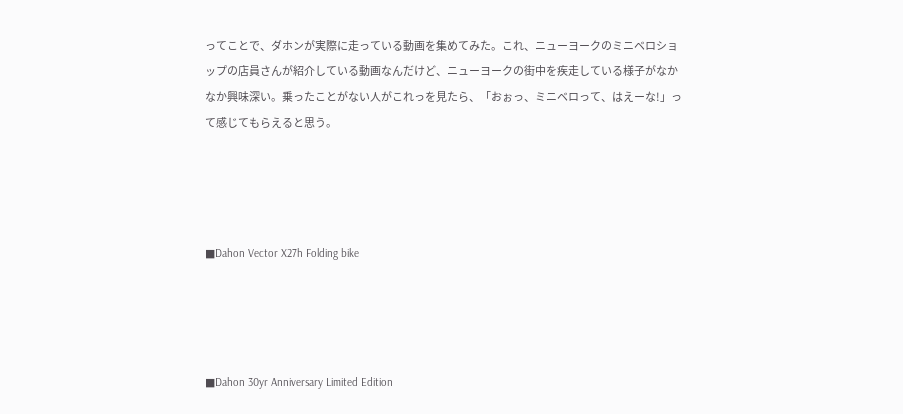ってことで、ダホンが実際に走っている動画を集めてみた。これ、ニューヨークのミニベロショップの店員さんが紹介している動画なんだけど、ニューヨークの街中を疾走している様子がなかなか興味深い。乗ったことがない人がこれっを見たら、「おぉっ、ミニベロって、はえーな!」って感じてもらえると思う。




■Dahon Vector X27h Folding bike




■Dahon 30yr Anniversary Limited Edition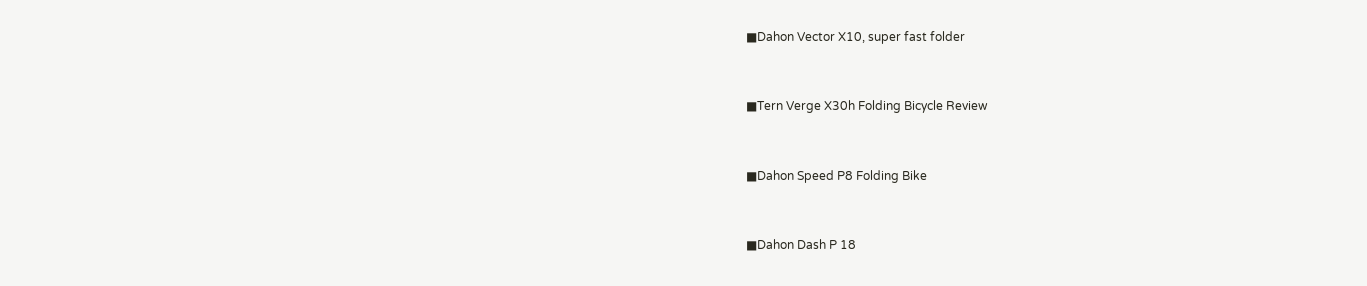■Dahon Vector X10, super fast folder



■Tern Verge X30h Folding Bicycle Review



■Dahon Speed P8 Folding Bike



■Dahon Dash P 18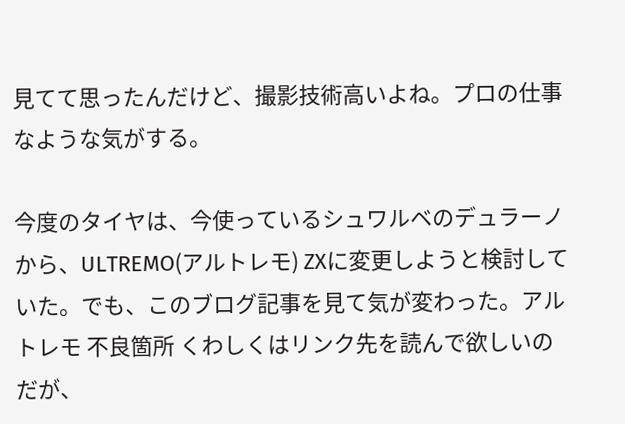見てて思ったんだけど、撮影技術高いよね。プロの仕事なような気がする。

今度のタイヤは、今使っているシュワルベのデュラーノから、ULTREMO(アルトレモ) ZXに変更しようと検討していた。でも、このブログ記事を見て気が変わった。アルトレモ 不良箇所 くわしくはリンク先を読んで欲しいのだが、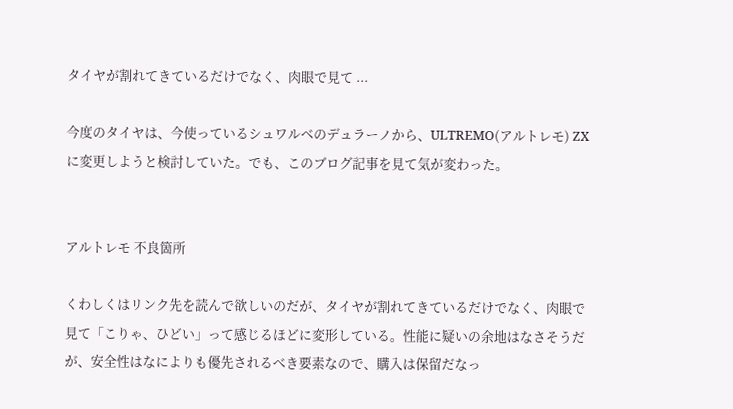タイヤが割れてきているだけでなく、肉眼で見て ...

今度のタイヤは、今使っているシュワルベのデュラーノから、ULTREMO(アルトレモ) ZXに変更しようと検討していた。でも、このブログ記事を見て気が変わった。


アルトレモ 不良箇所

くわしくはリンク先を読んで欲しいのだが、タイヤが割れてきているだけでなく、肉眼で見て「こりゃ、ひどい」って感じるほどに変形している。性能に疑いの余地はなさそうだが、安全性はなによりも優先されるべき要素なので、購入は保留だなっ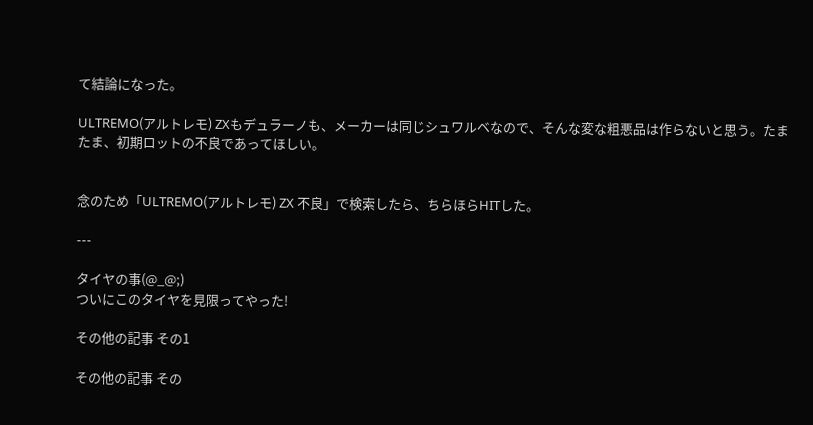て結論になった。

ULTREMO(アルトレモ) ZXもデュラーノも、メーカーは同じシュワルベなので、そんな変な粗悪品は作らないと思う。たまたま、初期ロットの不良であってほしい。


念のため「ULTREMO(アルトレモ) ZX 不良」で検索したら、ちらほらHITした。

---

タイヤの事(@_@;)
ついにこのタイヤを見限ってやった!

その他の記事 その1

その他の記事 その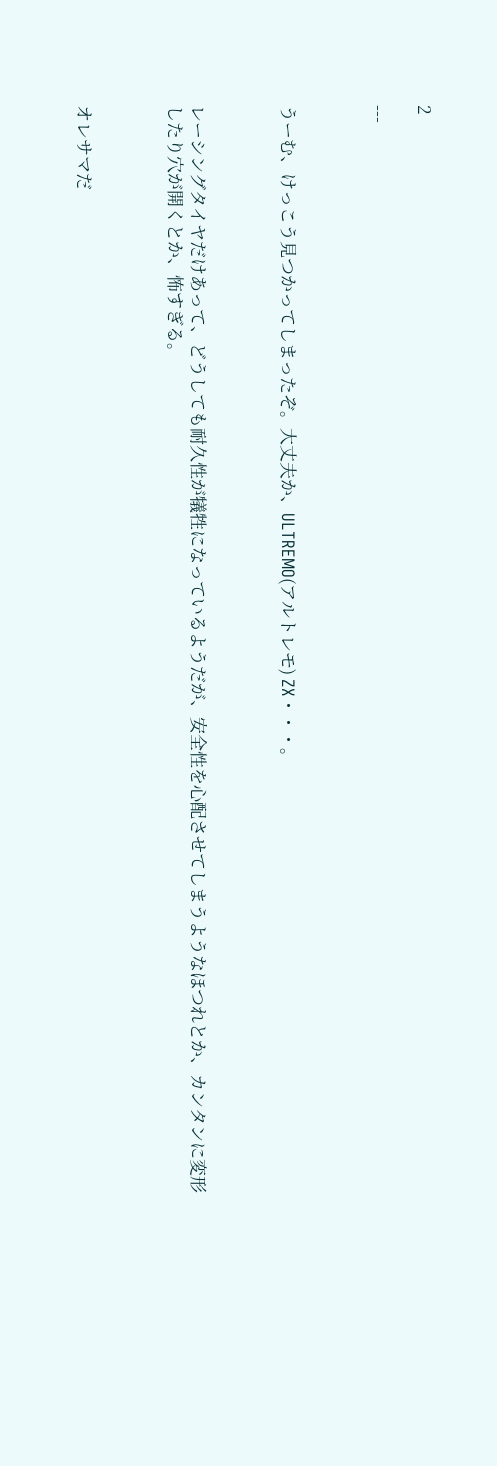2

---



うーむ、けっこう見つかってしまったぞ。大丈夫か、ULTREMO(アルトレモ) ZX・・・。



レーシングタイヤだけあって、どうしても耐久性が犠牲になっているようだが、安全性を心配させてしまうようなほつれとか、カンタンに変形したり穴が開くとか、怖すぎる。



オレサマだ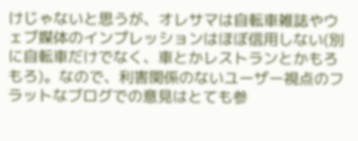けじゃないと思うが、オレサマは自転車雑誌やウェブ媒体のインプレッションはほぼ信用しない(別に自転車だけでなく、車とかレストランとかもろもろ)。なので、利害関係のないユーザー視点のフラットなブログでの意見はとても参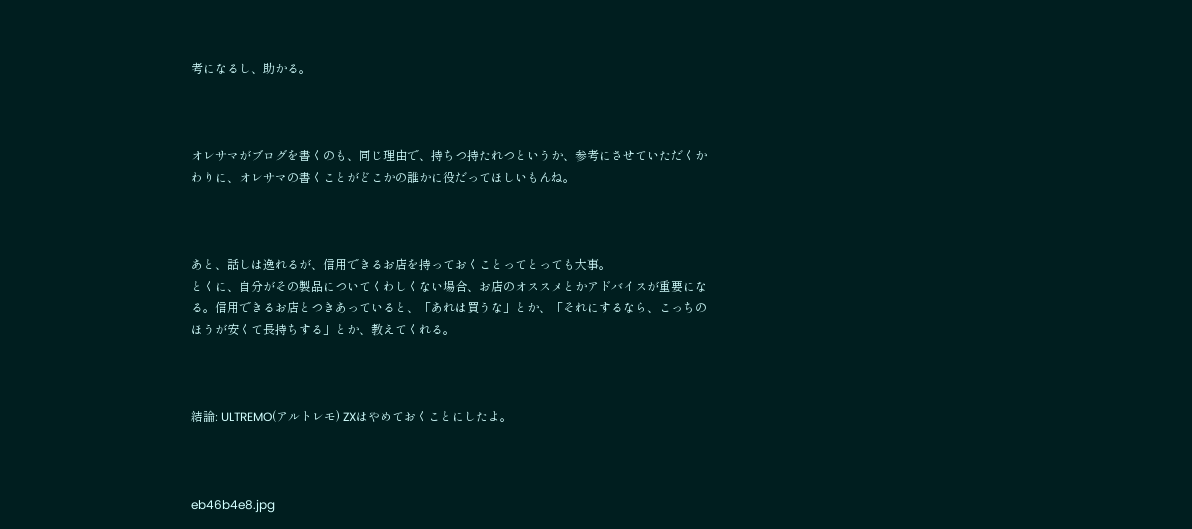考になるし、助かる。



オレサマがブログを書くのも、同じ理由で、持ちつ持たれつというか、参考にさせていただくかわりに、オレサマの書くことがどこかの誰かに役だってほしいもんね。



あと、話しは逸れるが、信用できるお店を持っておくことってとっても大事。
とくに、自分がその製品についてくわしくない場合、お店のオススメとかアドバイスが重要になる。信用できるお店とつきあっていると、「あれは買うな」とか、「それにするなら、こっちのほうが安くて長持ちする」とか、教えてくれる。



結論: ULTREMO(アルトレモ) ZXはやめておくことにしたよ。



eb46b4e8.jpg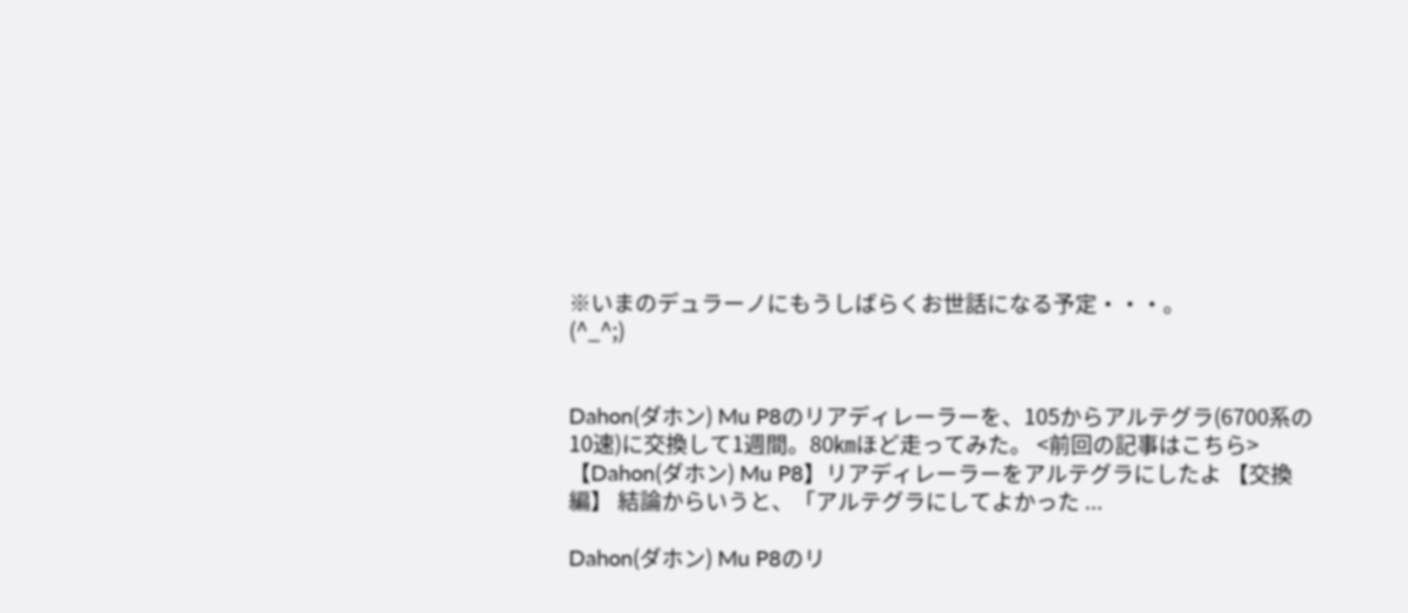※いまのデュラーノにもうしばらくお世話になる予定・・・。
(^_^;)


Dahon(ダホン) Mu P8のリアディレーラーを、105からアルテグラ(6700系の10速)に交換して1週間。80㎞ほど走ってみた。 <前回の記事はこちら> 【Dahon(ダホン) Mu P8】リアディレーラーをアルテグラにしたよ 【交換編】 結論からいうと、「アルテグラにしてよかった ...

Dahon(ダホン) Mu P8のリ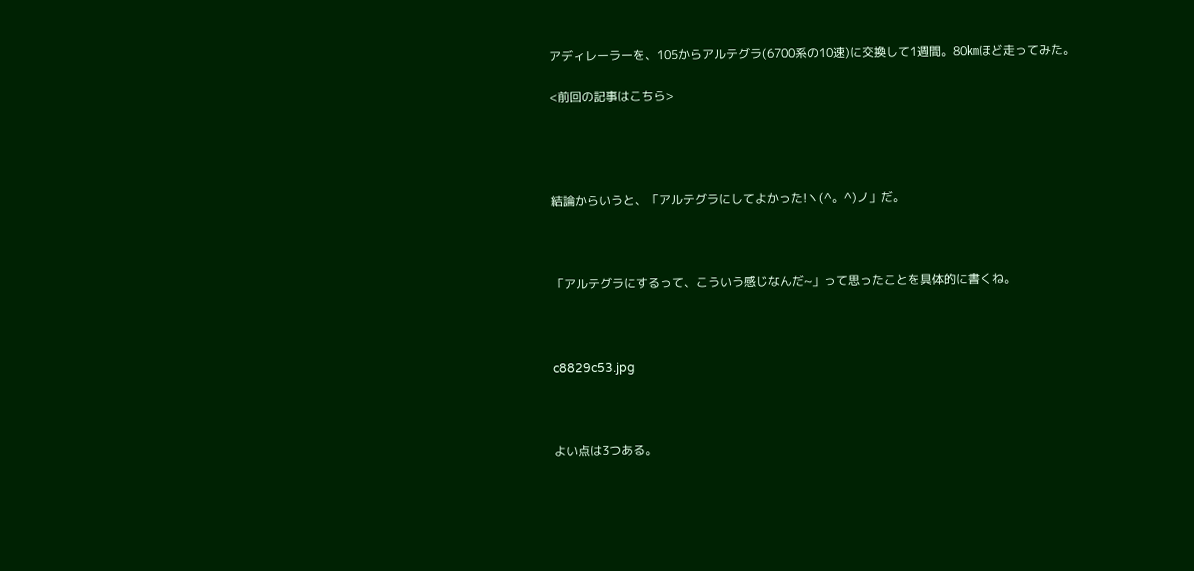アディレーラーを、105からアルテグラ(6700系の10速)に交換して1週間。80㎞ほど走ってみた。

<前回の記事はこちら>




結論からいうと、「アルテグラにしてよかった!ヽ(^。^)ノ」だ。



「アルテグラにするって、こういう感じなんだ~」って思ったことを具体的に書くね。



c8829c53.jpg



よい点は3つある。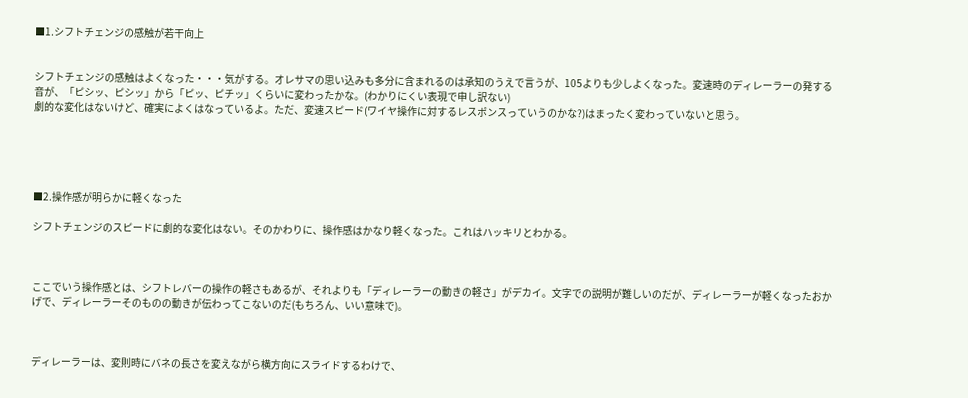■1.シフトチェンジの感触が若干向上


シフトチェンジの感触はよくなった・・・気がする。オレサマの思い込みも多分に含まれるのは承知のうえで言うが、105よりも少しよくなった。変速時のディレーラーの発する音が、「ピシッ、ピシッ」から「ピッ、ピチッ」くらいに変わったかな。(わかりにくい表現で申し訳ない)
劇的な変化はないけど、確実によくはなっているよ。ただ、変速スピード(ワイヤ操作に対するレスポンスっていうのかな?)はまったく変わっていないと思う。





■2.操作感が明らかに軽くなった

シフトチェンジのスピードに劇的な変化はない。そのかわりに、操作感はかなり軽くなった。これはハッキリとわかる。



ここでいう操作感とは、シフトレバーの操作の軽さもあるが、それよりも「ディレーラーの動きの軽さ」がデカイ。文字での説明が難しいのだが、ディレーラーが軽くなったおかげで、ディレーラーそのものの動きが伝わってこないのだ(もちろん、いい意味で)。



ディレーラーは、変則時にバネの長さを変えながら横方向にスライドするわけで、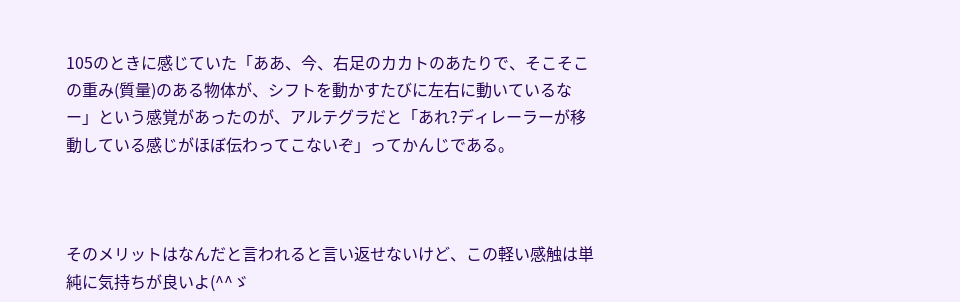105のときに感じていた「ああ、今、右足のカカトのあたりで、そこそこの重み(質量)のある物体が、シフトを動かすたびに左右に動いているなー」という感覚があったのが、アルテグラだと「あれ?ディレーラーが移動している感じがほぼ伝わってこないぞ」ってかんじである。



そのメリットはなんだと言われると言い返せないけど、この軽い感触は単純に気持ちが良いよ(^^ゞ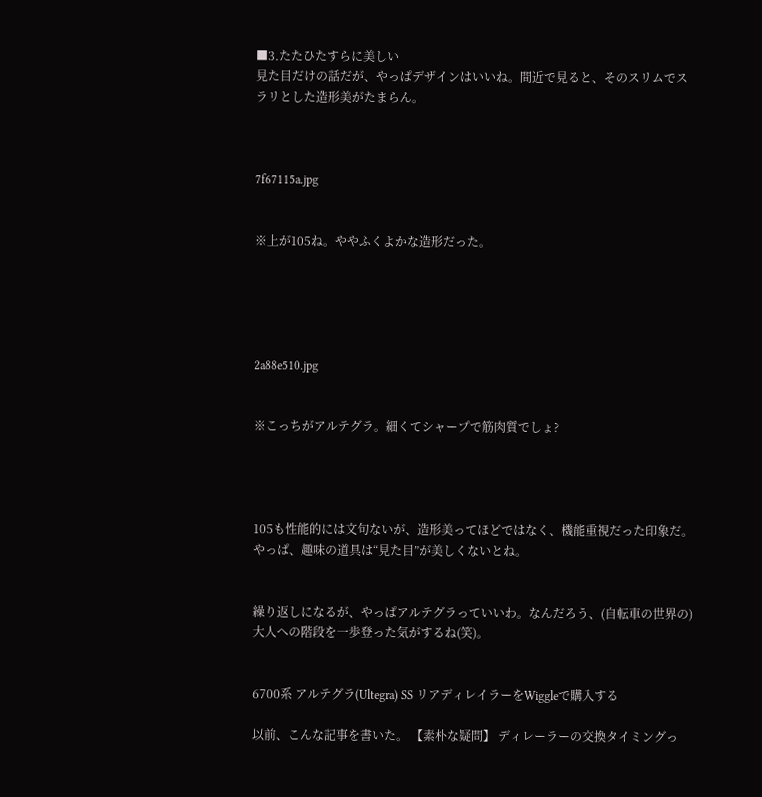■3.たたひたすらに美しい
見た目だけの話だが、やっぱデザインはいいね。間近で見ると、そのスリムでスラリとした造形美がたまらん。



7f67115a.jpg


※上が105ね。ややふくよかな造形だった。





2a88e510.jpg


※こっちがアルテグラ。細くてシャープで筋肉質でしょ?




105も性能的には文句ないが、造形美ってほどではなく、機能重視だった印象だ。やっぱ、趣味の道具は“見た目”が美しくないとね。


繰り返しになるが、やっぱアルテグラっていいわ。なんだろう、(自転車の世界の)大人への階段を一歩登った気がするね(笑)。


6700系 アルテグラ(Ultegra) SS リアディレイラーをWiggleで購入する

以前、こんな記事を書いた。 【素朴な疑問】 ディレーラーの交換タイミングっ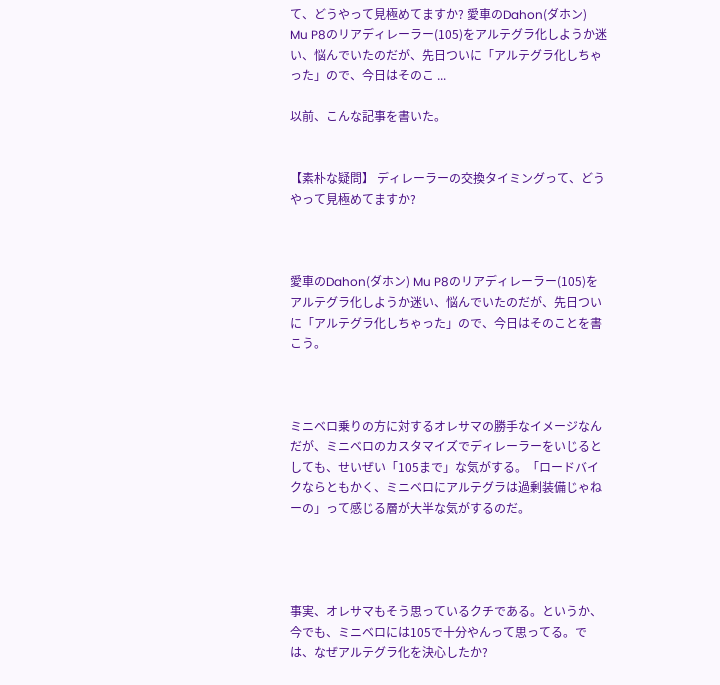て、どうやって見極めてますか? 愛車のDahon(ダホン) Mu P8のリアディレーラー(105)をアルテグラ化しようか迷い、悩んでいたのだが、先日ついに「アルテグラ化しちゃった」ので、今日はそのこ ...

以前、こんな記事を書いた。


【素朴な疑問】 ディレーラーの交換タイミングって、どうやって見極めてますか?



愛車のDahon(ダホン) Mu P8のリアディレーラー(105)をアルテグラ化しようか迷い、悩んでいたのだが、先日ついに「アルテグラ化しちゃった」ので、今日はそのことを書こう。



ミニベロ乗りの方に対するオレサマの勝手なイメージなんだが、ミニベロのカスタマイズでディレーラーをいじるとしても、せいぜい「105まで」な気がする。「ロードバイクならともかく、ミニベロにアルテグラは過剰装備じゃねーの」って感じる層が大半な気がするのだ。




事実、オレサマもそう思っているクチである。というか、今でも、ミニベロには105で十分やんって思ってる。では、なぜアルテグラ化を決心したか?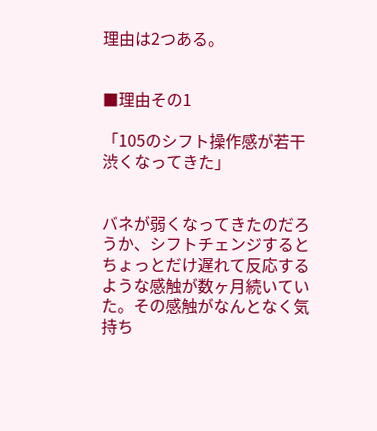理由は2つある。


■理由その1

「105のシフト操作感が若干渋くなってきた」


バネが弱くなってきたのだろうか、シフトチェンジするとちょっとだけ遅れて反応するような感触が数ヶ月続いていた。その感触がなんとなく気持ち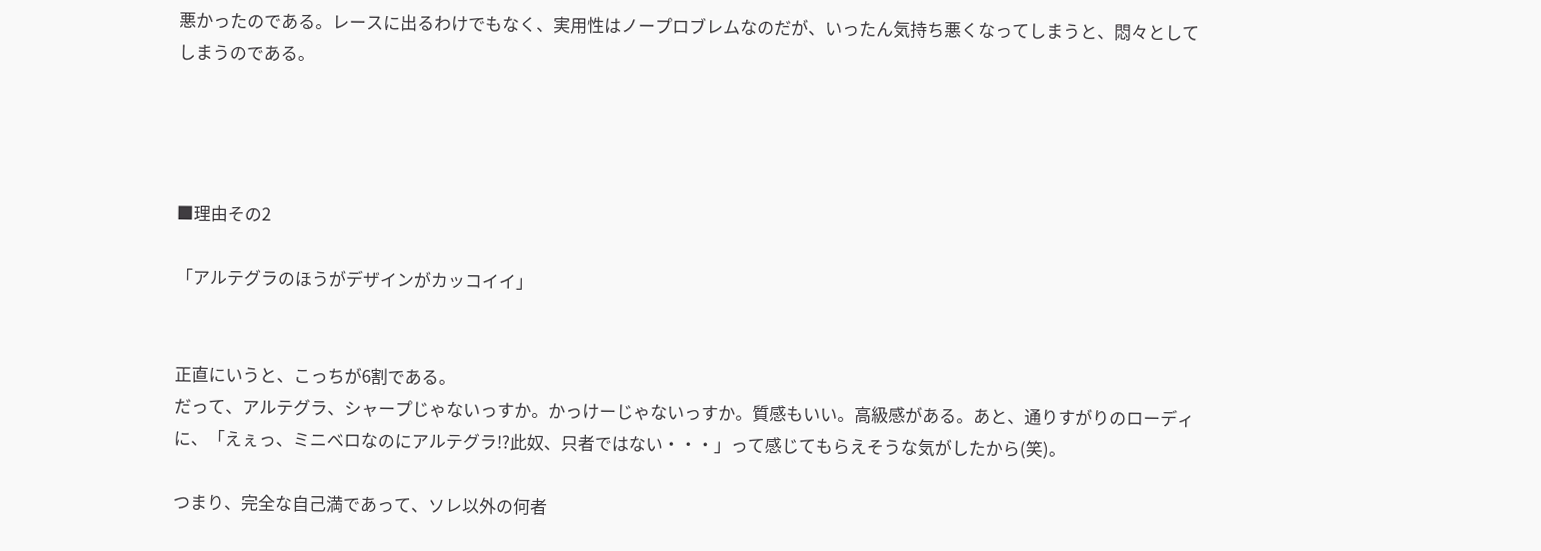悪かったのである。レースに出るわけでもなく、実用性はノープロブレムなのだが、いったん気持ち悪くなってしまうと、悶々としてしまうのである。




■理由その2

「アルテグラのほうがデザインがカッコイイ」


正直にいうと、こっちが6割である。
だって、アルテグラ、シャープじゃないっすか。かっけーじゃないっすか。質感もいい。高級感がある。あと、通りすがりのローディに、「えぇっ、ミニベロなのにアルテグラ!?此奴、只者ではない・・・」って感じてもらえそうな気がしたから(笑)。

つまり、完全な自己満であって、ソレ以外の何者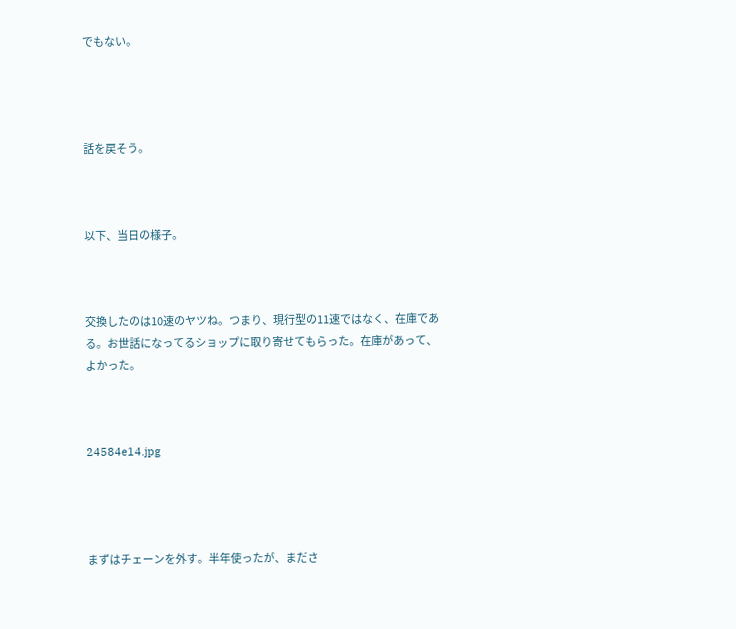でもない。




話を戻そう。



以下、当日の様子。



交換したのは10速のヤツね。つまり、現行型の11速ではなく、在庫である。お世話になってるショップに取り寄せてもらった。在庫があって、よかった。



24584e14.jpg




まずはチェーンを外す。半年使ったが、まださ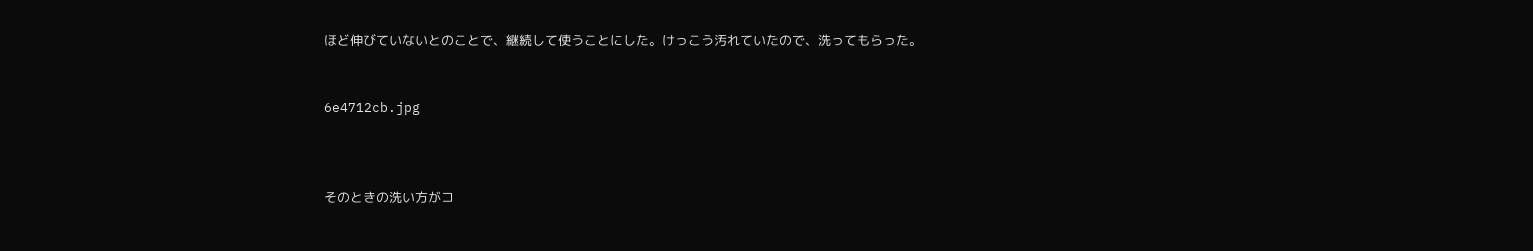ほど伸びていないとのことで、継続して使うことにした。けっこう汚れていたので、洗ってもらった。


6e4712cb.jpg



そのときの洗い方がコ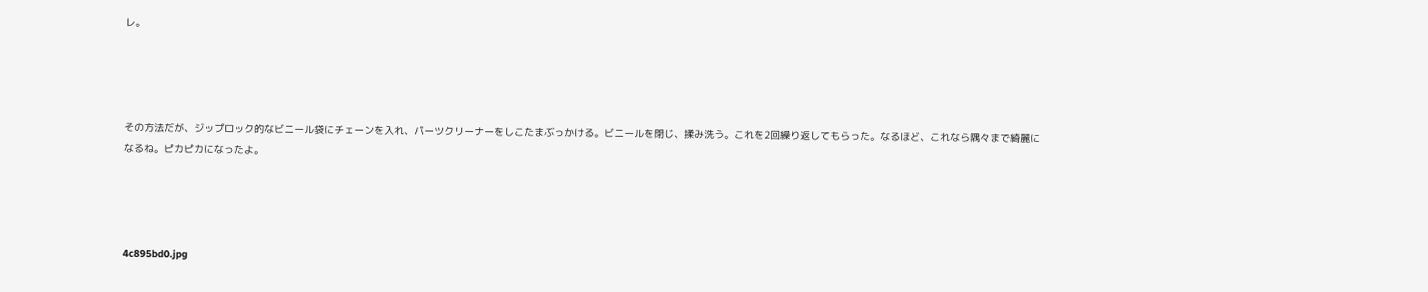レ。




その方法だが、ジップロック的なビニール袋にチェーンを入れ、パーツクリーナーをしこたまぶっかける。ビニールを閉じ、揉み洗う。これを2回繰り返してもらった。なるほど、これなら隅々まで綺麗になるね。ピカピカになったよ。




4c895bd0.jpg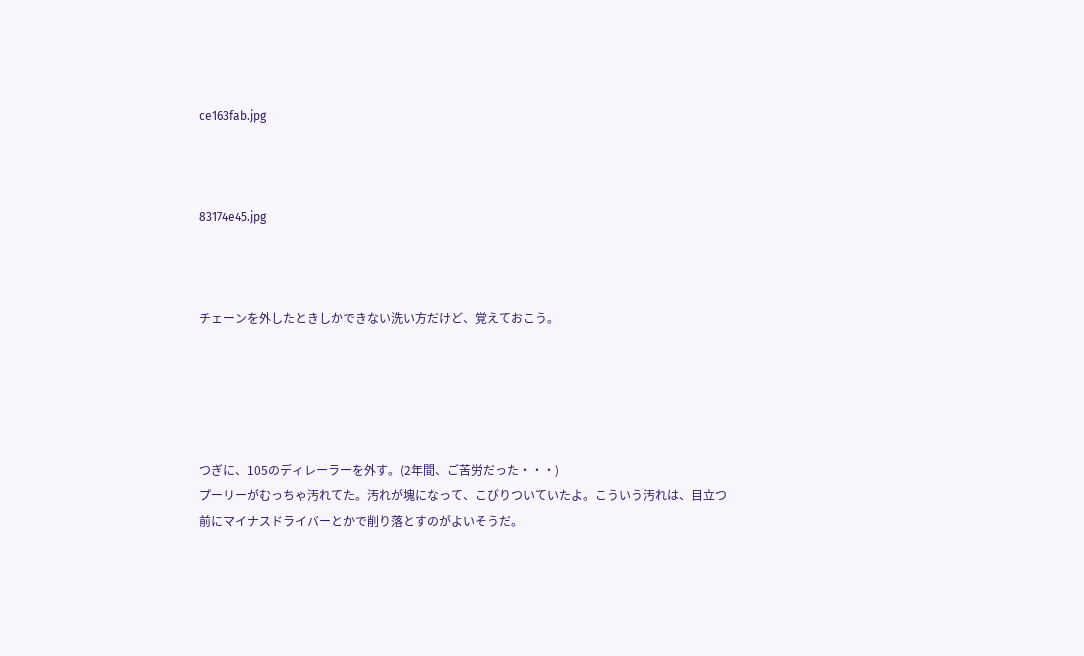ce163fab.jpg



83174e45.jpg



チェーンを外したときしかできない洗い方だけど、覚えておこう。





つぎに、105のディレーラーを外す。(2年間、ご苦労だった・・・)
プーリーがむっちゃ汚れてた。汚れが塊になって、こびりついていたよ。こういう汚れは、目立つ前にマイナスドライバーとかで削り落とすのがよいそうだ。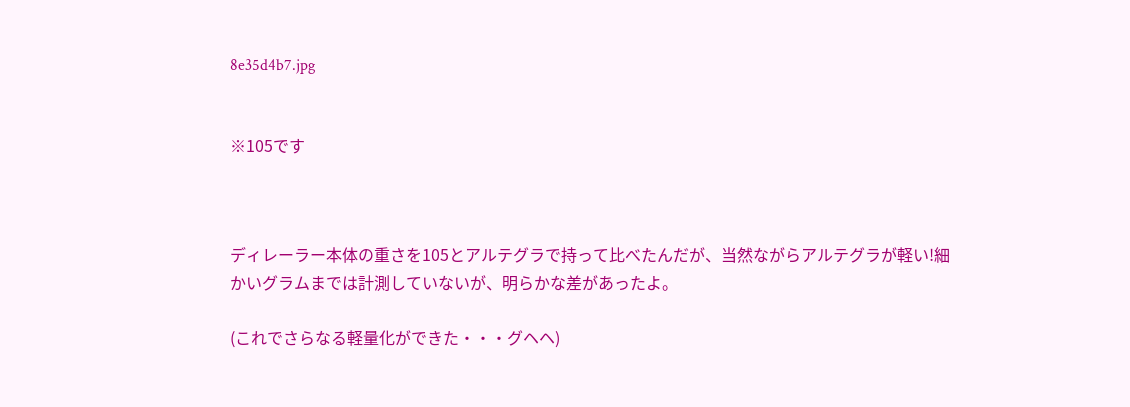8e35d4b7.jpg


※105です



ディレーラー本体の重さを105とアルテグラで持って比べたんだが、当然ながらアルテグラが軽い!細かいグラムまでは計測していないが、明らかな差があったよ。

(これでさらなる軽量化ができた・・・グヘヘ)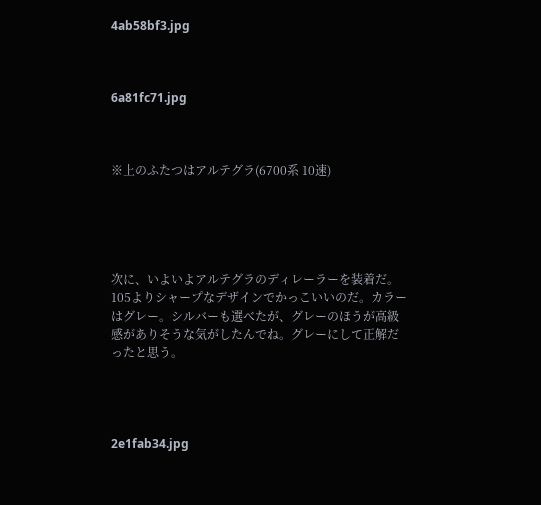4ab58bf3.jpg



6a81fc71.jpg



※上のふたつはアルテグラ(6700系 10速)





次に、いよいよアルテグラのディレーラーを装着だ。105よりシャープなデザインでかっこいいのだ。カラーはグレー。シルバーも選べたが、グレーのほうが高級感がありそうな気がしたんでね。グレーにして正解だったと思う。




2e1fab34.jpg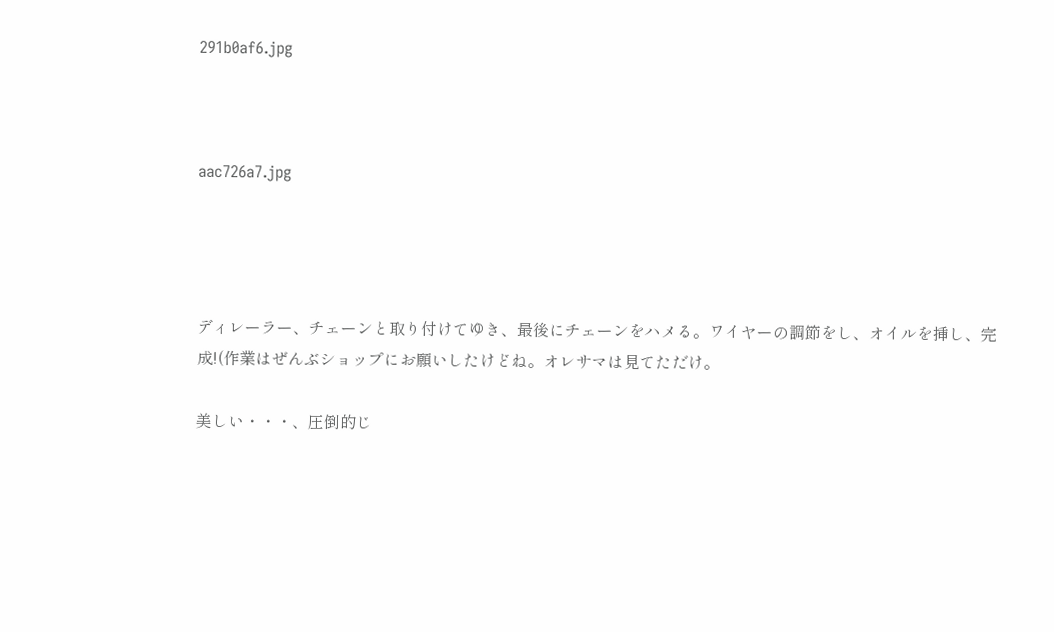291b0af6.jpg



aac726a7.jpg




ディレーラー、チェーンと取り付けてゆき、最後にチェーンをハメる。ワイヤーの調節をし、オイルを挿し、完成!(作業はぜんぶショップにお願いしたけどね。オレサマは見てただけ。

美しい・・・、圧倒的じ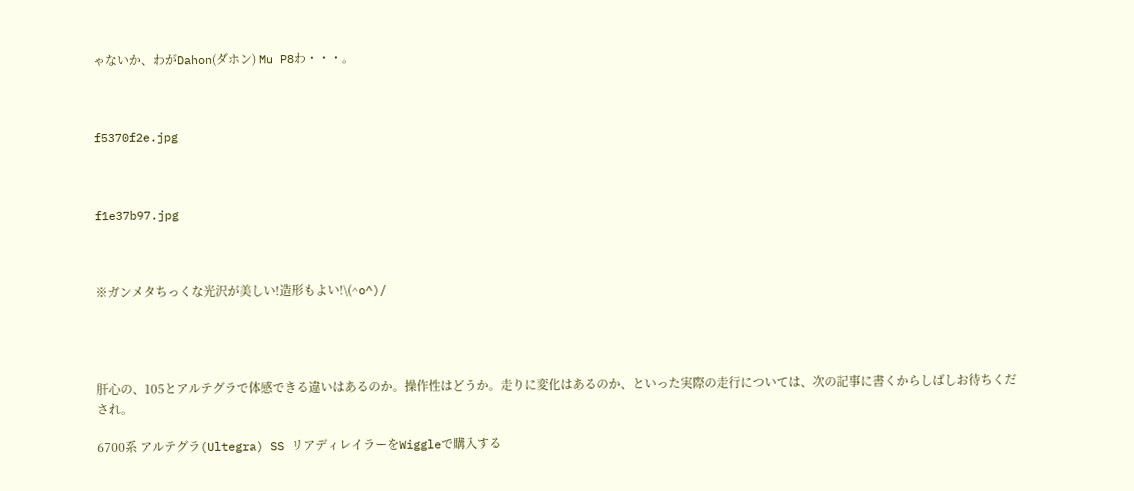ゃないか、わがDahon(ダホン) Mu P8わ・・・。



f5370f2e.jpg



f1e37b97.jpg



※ガンメタちっくな光沢が美しい!造形もよい!\(^o^)/




肝心の、105とアルテグラで体感できる違いはあるのか。操作性はどうか。走りに変化はあるのか、といった実際の走行については、次の記事に書くからしばしお待ちくだされ。

6700系 アルテグラ(Ultegra) SS リアディレイラーをWiggleで購入する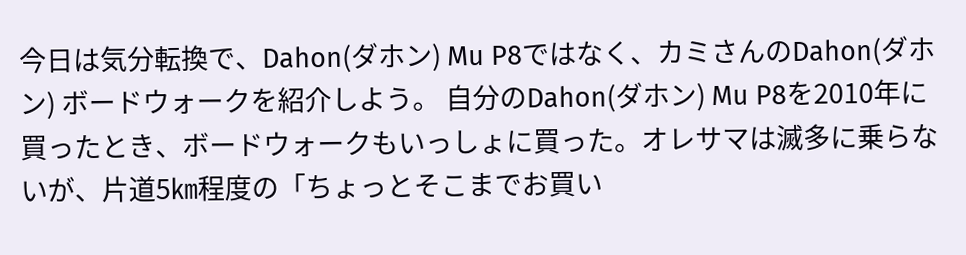今日は気分転換で、Dahon(ダホン) Mu P8ではなく、カミさんのDahon(ダホン) ボードウォークを紹介しよう。 自分のDahon(ダホン) Mu P8を2010年に買ったとき、ボードウォークもいっしょに買った。オレサマは滅多に乗らないが、片道5㎞程度の「ちょっとそこまでお買い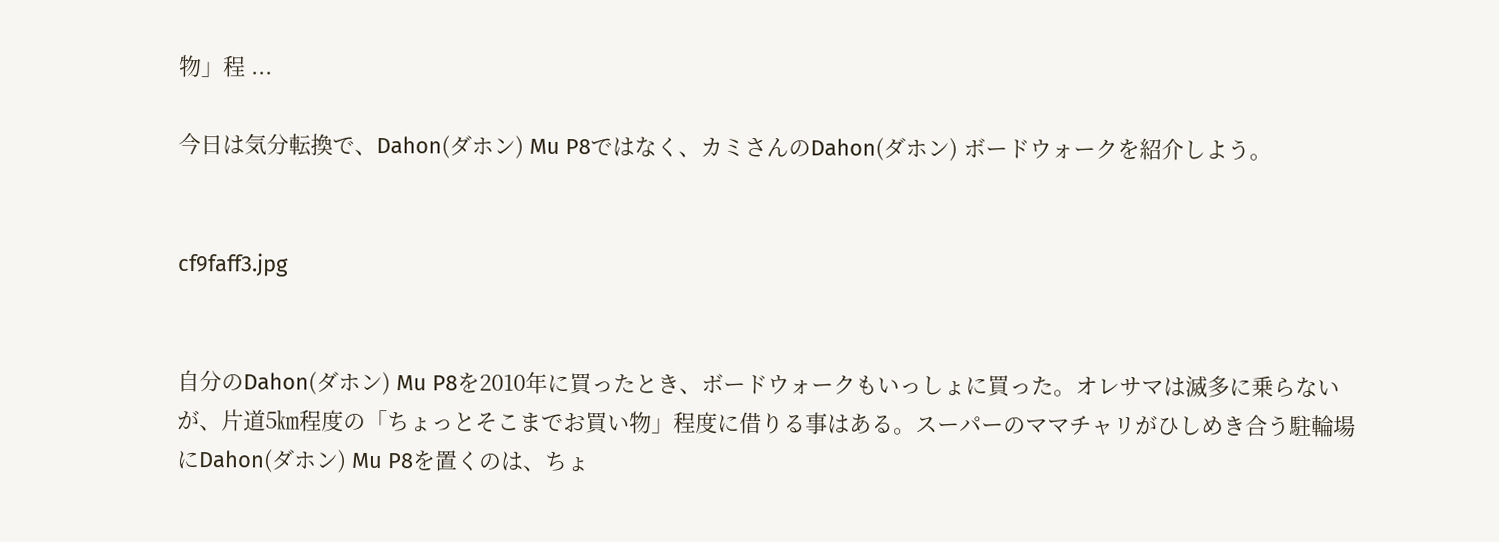物」程 ...

今日は気分転換で、Dahon(ダホン) Mu P8ではなく、カミさんのDahon(ダホン) ボードウォークを紹介しよう。


cf9faff3.jpg


自分のDahon(ダホン) Mu P8を2010年に買ったとき、ボードウォークもいっしょに買った。オレサマは滅多に乗らないが、片道5㎞程度の「ちょっとそこまでお買い物」程度に借りる事はある。スーパーのママチャリがひしめき合う駐輪場にDahon(ダホン) Mu P8を置くのは、ちょ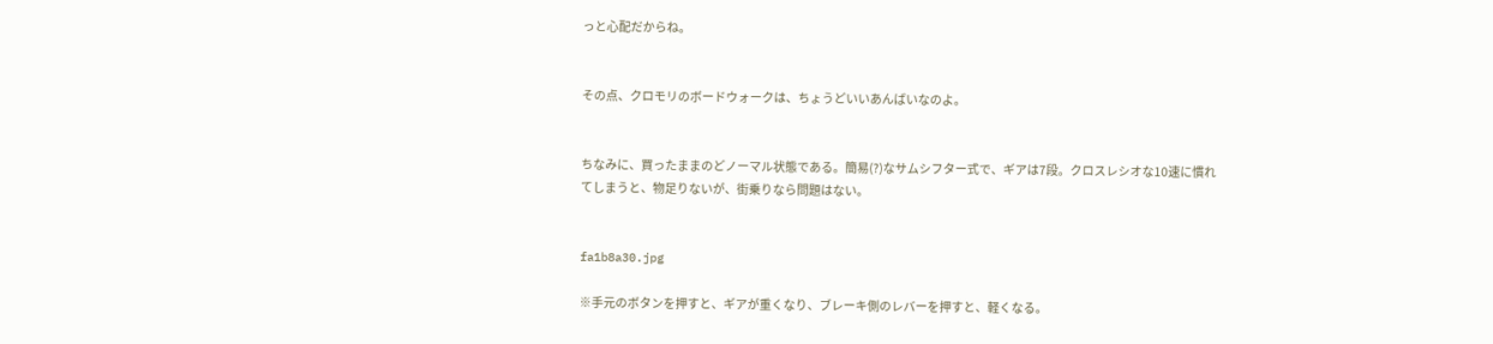っと心配だからね。


その点、クロモリのボードウォークは、ちょうどいいあんばいなのよ。


ちなみに、買ったままのどノーマル状態である。簡易(?)なサムシフター式で、ギアは7段。クロスレシオな10速に慣れてしまうと、物足りないが、街乗りなら問題はない。


fa1b8a30.jpg

※手元のボタンを押すと、ギアが重くなり、ブレーキ側のレバーを押すと、軽くなる。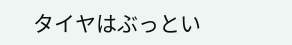タイヤはぶっとい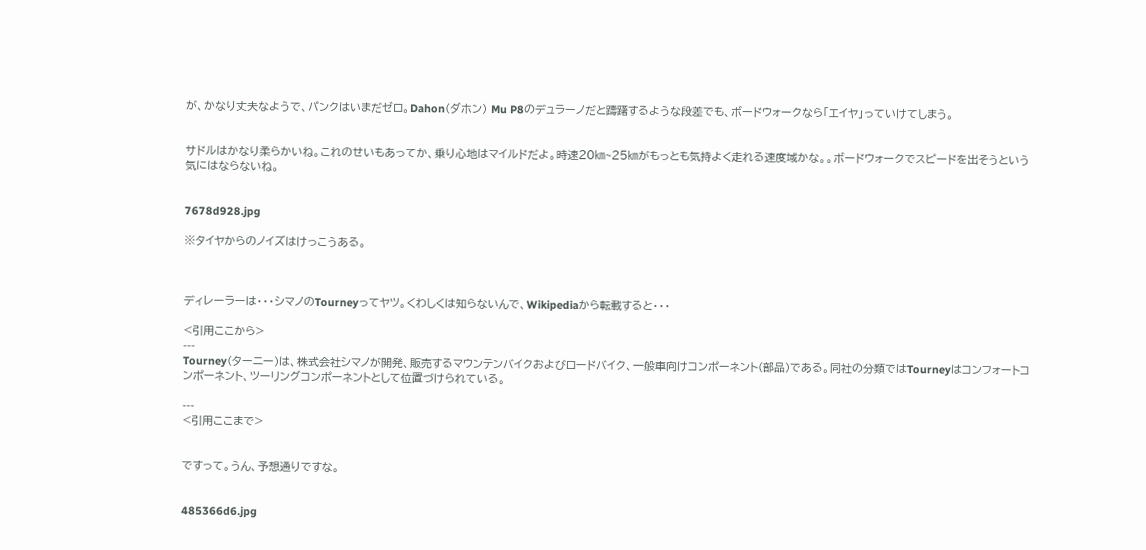が、かなり丈夫なようで、パンクはいまだゼロ。Dahon(ダホン) Mu P8のデュラーノだと躊躇するような段差でも、ボードウォークなら「エイヤ」っていけてしまう。


サドルはかなり柔らかいね。これのせいもあってか、乗り心地はマイルドだよ。時速20㎞~25㎞がもっとも気持よく走れる速度域かな。。ボードウォークでスピードを出そうという気にはならないね。


7678d928.jpg

※タイヤからのノイズはけっこうある。



ディレーラーは・・・シマノのTourneyってヤツ。くわしくは知らないんで、Wikipediaから転載すると・・・

<引用ここから>
---
Tourney(ターニー)は、株式会社シマノが開発、販売するマウンテンバイクおよびロードバイク、一般車向けコンポーネント(部品)である。同社の分類ではTourneyはコンフォートコンポーネント、ツーリングコンポーネントとして位置づけられている。

---
<引用ここまで>


ですって。うん、予想通りですな。


485366d6.jpg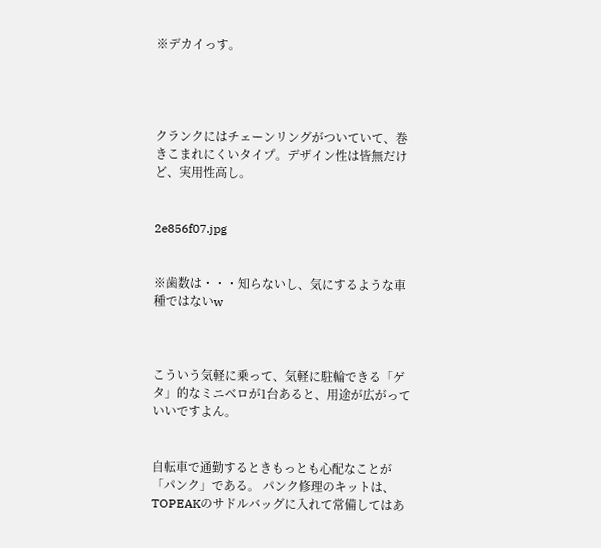※デカイっす。




クランクにはチェーンリングがついていて、巻きこまれにくいタイプ。デザイン性は皆無だけど、実用性高し。


2e856f07.jpg


※歯数は・・・知らないし、気にするような車種ではないw



こういう気軽に乗って、気軽に駐輪できる「ゲタ」的なミニベロが1台あると、用途が広がっていいですよん。


自転車で通勤するときもっとも心配なことが「パンク」である。 パンク修理のキットは、TOPEAKのサドルバッグに入れて常備してはあ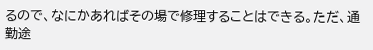るので、なにかあればその場で修理することはできる。ただ、通勤途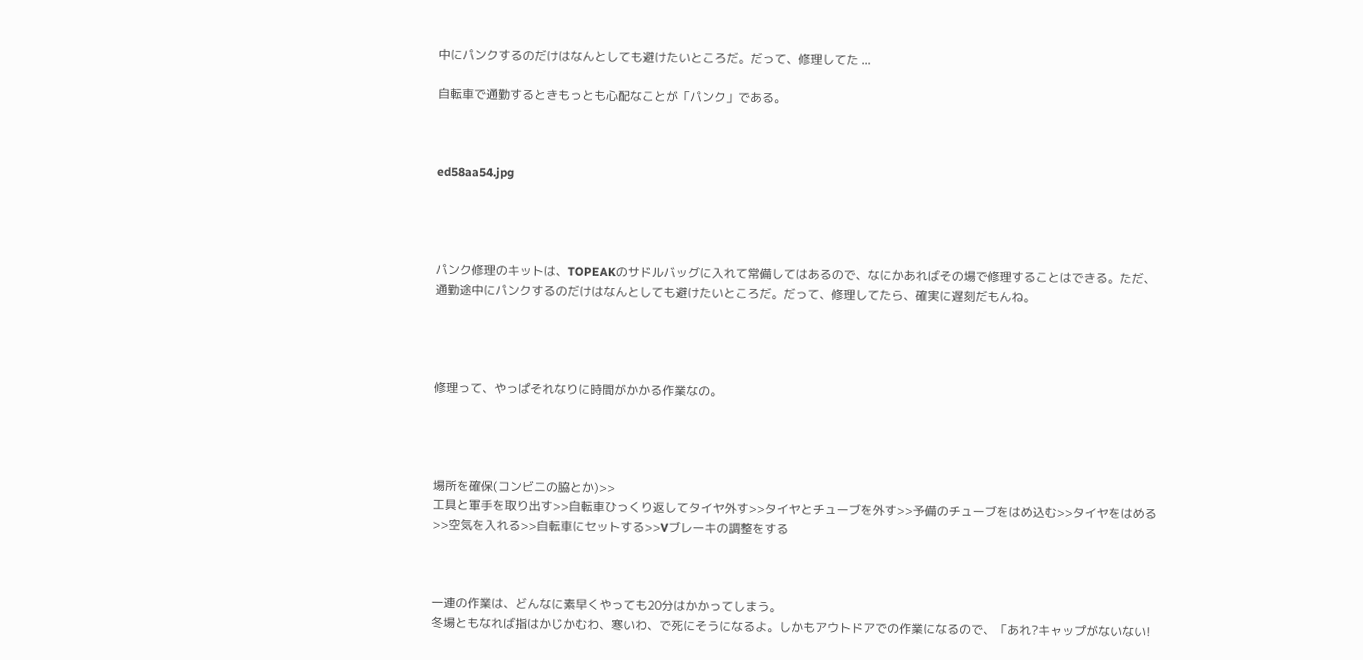中にパンクするのだけはなんとしても避けたいところだ。だって、修理してた ...

自転車で通勤するときもっとも心配なことが「パンク」である。



ed58aa54.jpg




パンク修理のキットは、TOPEAKのサドルバッグに入れて常備してはあるので、なにかあればその場で修理することはできる。ただ、通勤途中にパンクするのだけはなんとしても避けたいところだ。だって、修理してたら、確実に遅刻だもんね。




修理って、やっぱそれなりに時間がかかる作業なの。




場所を確保(コンビニの脇とか)>>
工具と軍手を取り出す>>自転車ひっくり返してタイヤ外す>>タイヤとチューブを外す>>予備のチューブをはめ込む>>タイヤをはめる>>空気を入れる>>自転車にセットする>>Vブレーキの調整をする



一連の作業は、どんなに素早くやっても20分はかかってしまう。
冬場ともなれば指はかじかむわ、寒いわ、で死にそうになるよ。しかもアウトドアでの作業になるので、「あれ?キャップがないない!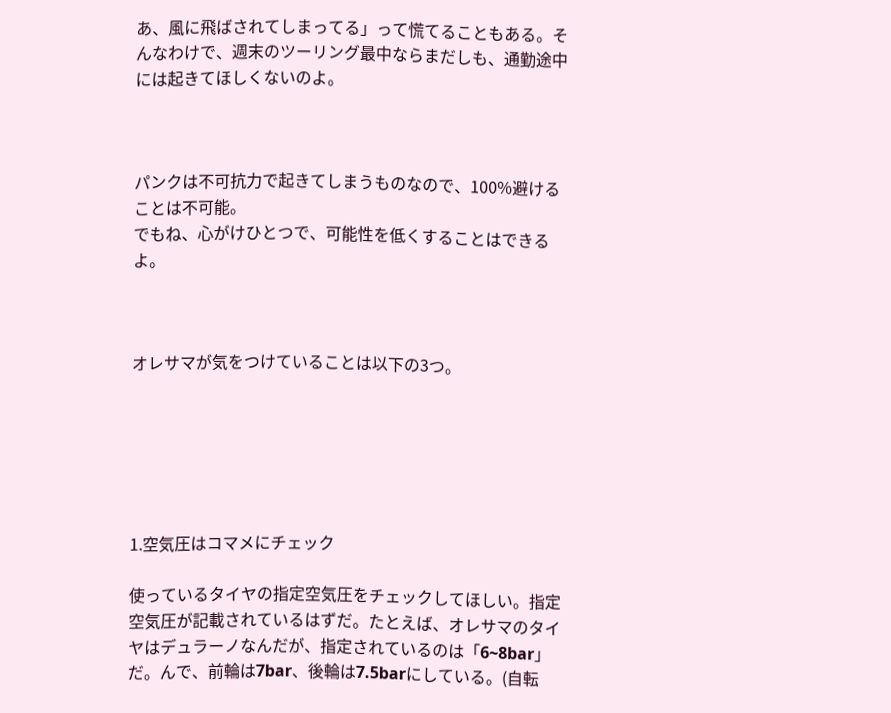あ、風に飛ばされてしまってる」って慌てることもある。そんなわけで、週末のツーリング最中ならまだしも、通勤途中には起きてほしくないのよ。



パンクは不可抗力で起きてしまうものなので、100%避けることは不可能。
でもね、心がけひとつで、可能性を低くすることはできるよ。



オレサマが気をつけていることは以下の3つ。






1.空気圧はコマメにチェック

使っているタイヤの指定空気圧をチェックしてほしい。指定空気圧が記載されているはずだ。たとえば、オレサマのタイヤはデュラーノなんだが、指定されているのは「6~8bar」だ。んで、前輪は7bar、後輪は7.5barにしている。(自転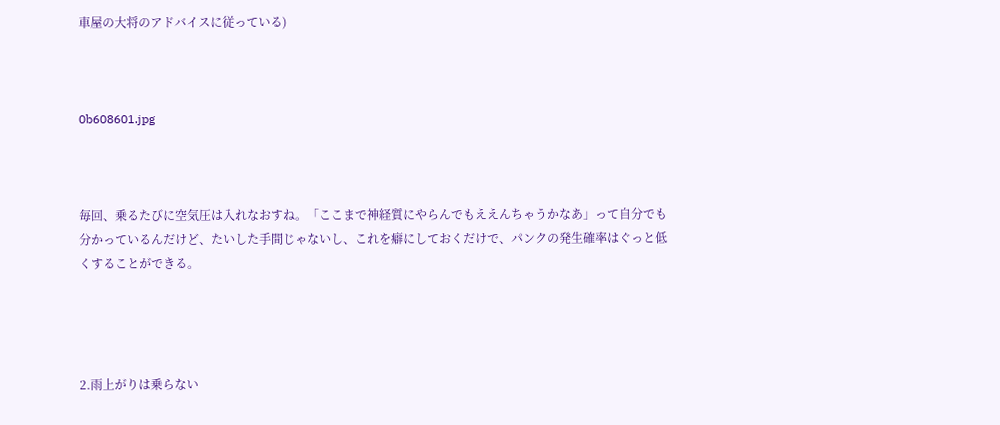車屋の大将のアドバイスに従っている)



0b608601.jpg



毎回、乗るたびに空気圧は入れなおすね。「ここまで神経質にやらんでもええんちゃうかなあ」って自分でも分かっているんだけど、たいした手間じゃないし、これを癖にしておくだけで、パンクの発生確率はぐっと低くすることができる。




2.雨上がりは乗らない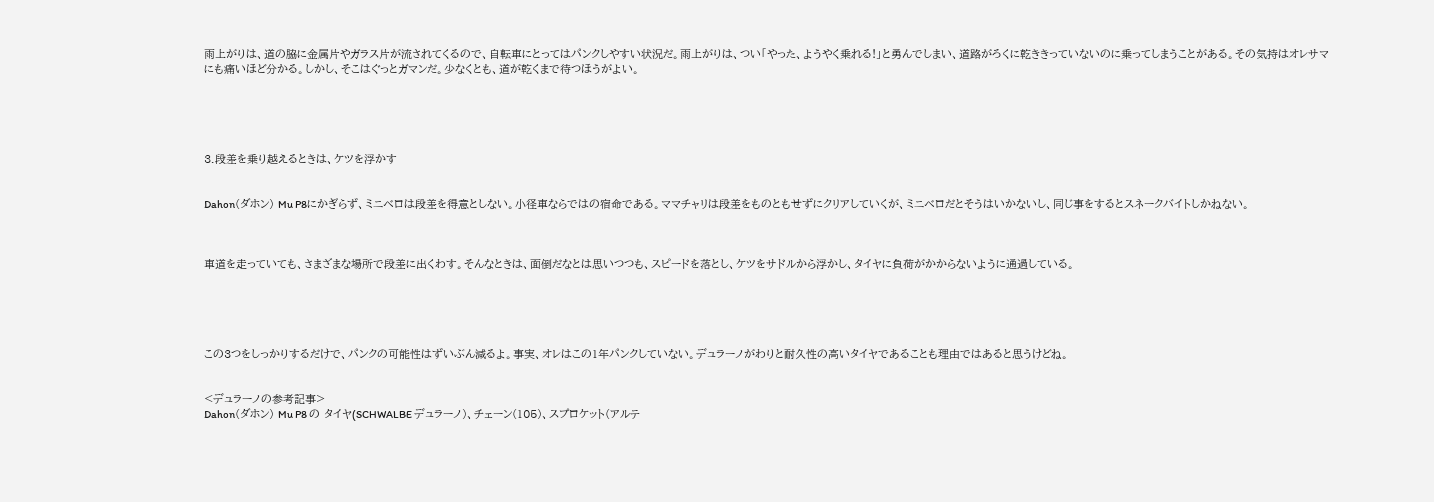雨上がりは、道の脇に金属片やガラス片が流されてくるので、自転車にとってはパンクしやすい状況だ。雨上がりは、つい「やった、ようやく乗れる!」と勇んでしまい、道路がろくに乾ききっていないのに乗ってしまうことがある。その気持はオレサマにも痛いほど分かる。しかし、そこはぐっとガマンだ。少なくとも、道が乾くまで待つほうがよい。





3.段差を乗り越えるときは、ケツを浮かす


Dahon(ダホン) Mu P8にかぎらず、ミニベロは段差を得意としない。小径車ならではの宿命である。ママチャリは段差をものともせずにクリアしていくが、ミニベロだとそうはいかないし、同じ事をするとスネークバイトしかねない。



車道を走っていても、さまざまな場所で段差に出くわす。そんなときは、面倒だなとは思いつつも、スピードを落とし、ケツをサドルから浮かし、タイヤに負荷がかからないように通過している。





この3つをしっかりするだけで、パンクの可能性はずいぶん減るよ。事実、オレはこの1年パンクしていない。デュラーノがわりと耐久性の高いタイヤであることも理由ではあると思うけどね。


<デュラーノの参考記事>
Dahon(ダホン) Mu P8 の タイヤ(SCHWALBE デュラーノ)、チェーン(105)、スプロケット(アルテ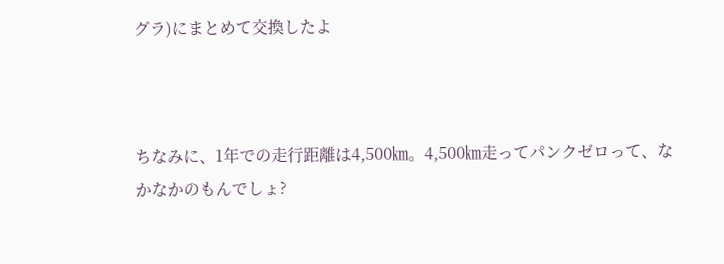グラ)にまとめて交換したよ



ちなみに、1年での走行距離は4,500㎞。4,500㎞走ってパンクゼロって、なかなかのもんでしょ?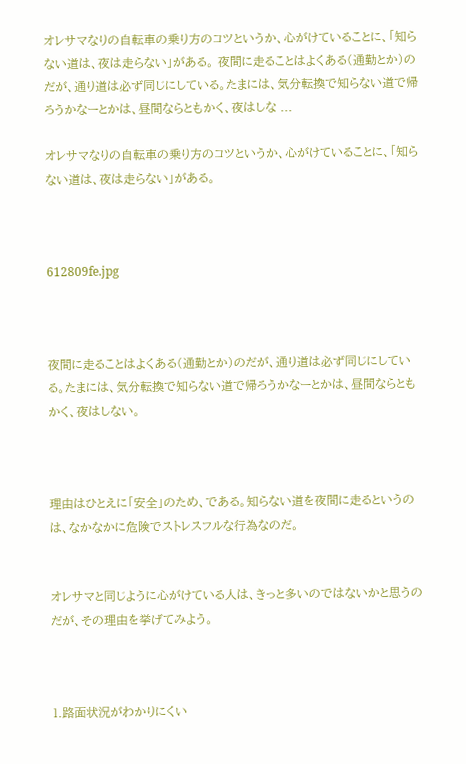オレサマなりの自転車の乗り方のコツというか、心がけていることに、「知らない道は、夜は走らない」がある。 夜間に走ることはよくある(通勤とか)のだが、通り道は必ず同じにしている。たまには、気分転換で知らない道で帰ろうかなーとかは、昼間ならともかく、夜はしな ...

オレサマなりの自転車の乗り方のコツというか、心がけていることに、「知らない道は、夜は走らない」がある。



612809fe.jpg



夜間に走ることはよくある(通勤とか)のだが、通り道は必ず同じにしている。たまには、気分転換で知らない道で帰ろうかなーとかは、昼間ならともかく、夜はしない。



理由はひとえに「安全」のため、である。知らない道を夜間に走るというのは、なかなかに危険でストレスフルな行為なのだ。


オレサマと同じように心がけている人は、きっと多いのではないかと思うのだが、その理由を挙げてみよう。



1.路面状況がわかりにくい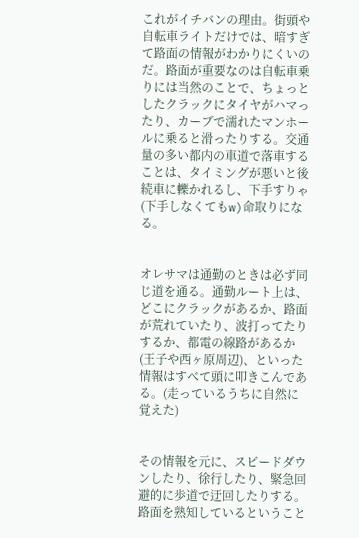これがイチバンの理由。街頭や自転車ライトだけでは、暗すぎて路面の情報がわかりにくいのだ。路面が重要なのは自転車乗りには当然のことで、ちょっとしたクラックにタイヤがハマったり、カーブで濡れたマンホールに乗ると滑ったりする。交通量の多い都内の車道で落車することは、タイミングが悪いと後続車に轢かれるし、下手すりゃ(下手しなくてもw)命取りになる。


オレサマは通勤のときは必ず同じ道を通る。通勤ルート上は、どこにクラックがあるか、路面が荒れていたり、波打ってたりするか、都電の線路があるか(王子や西ヶ原周辺)、といった情報はすべて頭に叩きこんである。(走っているうちに自然に覚えた)


その情報を元に、スピードダウンしたり、徐行したり、緊急回避的に歩道で迂回したりする。路面を熟知しているということ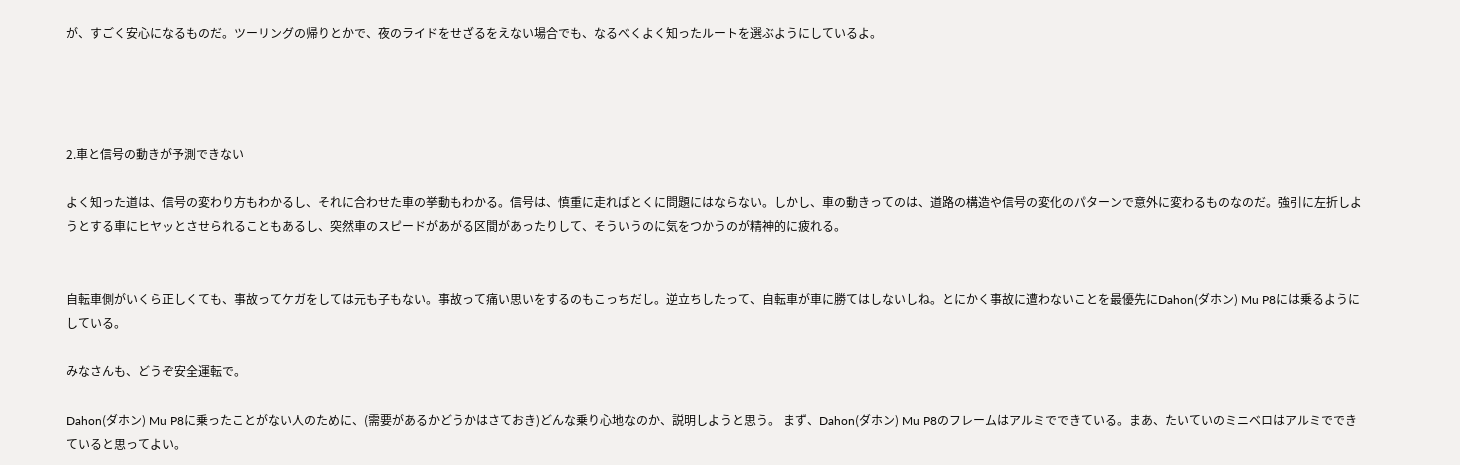が、すごく安心になるものだ。ツーリングの帰りとかで、夜のライドをせざるをえない場合でも、なるべくよく知ったルートを選ぶようにしているよ。




2.車と信号の動きが予測できない

よく知った道は、信号の変わり方もわかるし、それに合わせた車の挙動もわかる。信号は、慎重に走ればとくに問題にはならない。しかし、車の動きってのは、道路の構造や信号の変化のパターンで意外に変わるものなのだ。強引に左折しようとする車にヒヤッとさせられることもあるし、突然車のスピードがあがる区間があったりして、そういうのに気をつかうのが精神的に疲れる。


自転車側がいくら正しくても、事故ってケガをしては元も子もない。事故って痛い思いをするのもこっちだし。逆立ちしたって、自転車が車に勝てはしないしね。とにかく事故に遭わないことを最優先にDahon(ダホン) Mu P8には乗るようにしている。

みなさんも、どうぞ安全運転で。

Dahon(ダホン) Mu P8に乗ったことがない人のために、(需要があるかどうかはさておき)どんな乗り心地なのか、説明しようと思う。 まず、Dahon(ダホン) Mu P8のフレームはアルミでできている。まあ、たいていのミニベロはアルミでできていると思ってよい。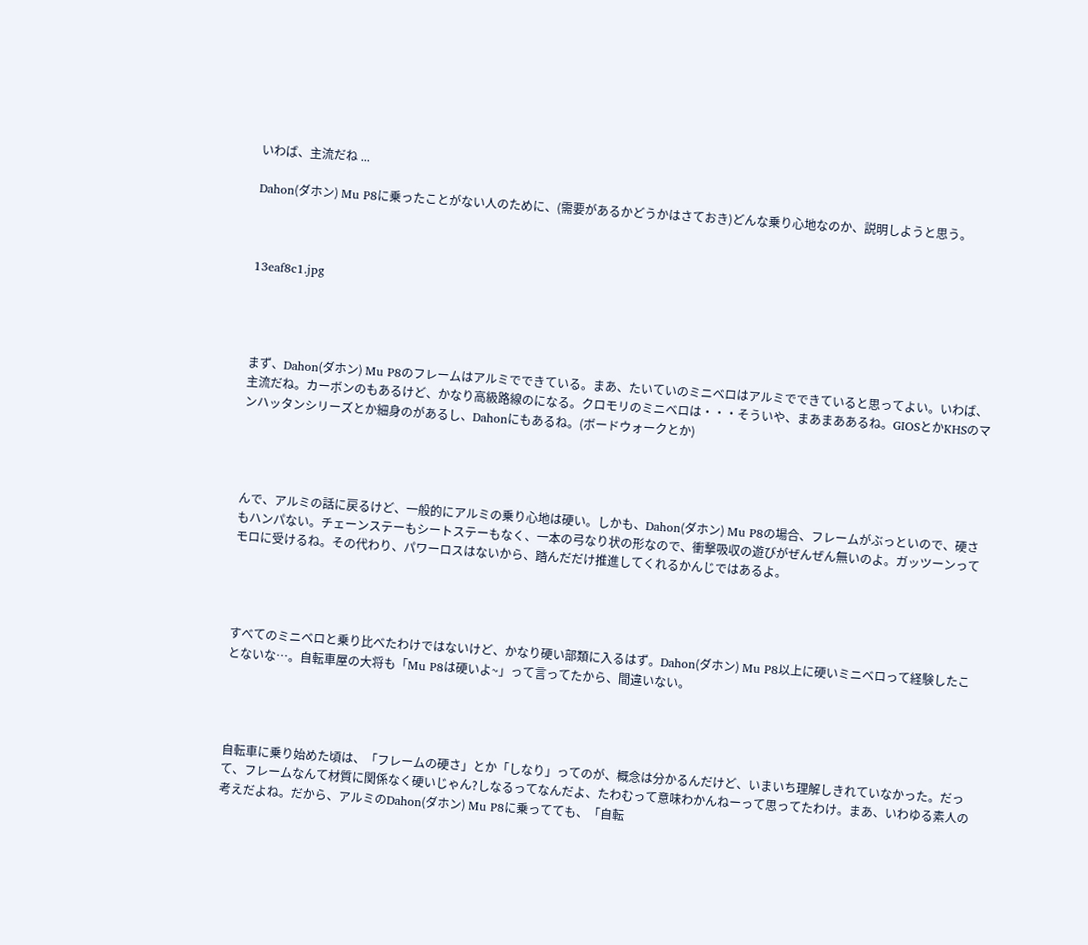いわば、主流だね ...

Dahon(ダホン) Mu P8に乗ったことがない人のために、(需要があるかどうかはさておき)どんな乗り心地なのか、説明しようと思う。



13eaf8c1.jpg




まず、Dahon(ダホン) Mu P8のフレームはアルミでできている。まあ、たいていのミニベロはアルミでできていると思ってよい。いわば、主流だね。カーボンのもあるけど、かなり高級路線のになる。クロモリのミニベロは・・・そういや、まあまああるね。GIOSとかKHSのマンハッタンシリーズとか細身のがあるし、Dahonにもあるね。(ボードウォークとか)




んで、アルミの話に戻るけど、一般的にアルミの乗り心地は硬い。しかも、Dahon(ダホン) Mu P8の場合、フレームがぶっといので、硬さもハンパない。チェーンステーもシートステーもなく、一本の弓なり状の形なので、衝撃吸収の遊びがぜんぜん無いのよ。ガッツーンってモロに受けるね。その代わり、パワーロスはないから、踏んだだけ推進してくれるかんじではあるよ。




すべてのミニベロと乗り比べたわけではないけど、かなり硬い部類に入るはず。Dahon(ダホン) Mu P8以上に硬いミニベロって経験したことないな…。自転車屋の大将も「Mu P8は硬いよ~」って言ってたから、間違いない。




自転車に乗り始めた頃は、「フレームの硬さ」とか「しなり」ってのが、概念は分かるんだけど、いまいち理解しきれていなかった。だって、フレームなんて材質に関係なく硬いじゃん?しなるってなんだよ、たわむって意味わかんねーって思ってたわけ。まあ、いわゆる素人の考えだよね。だから、アルミのDahon(ダホン) Mu P8に乗ってても、「自転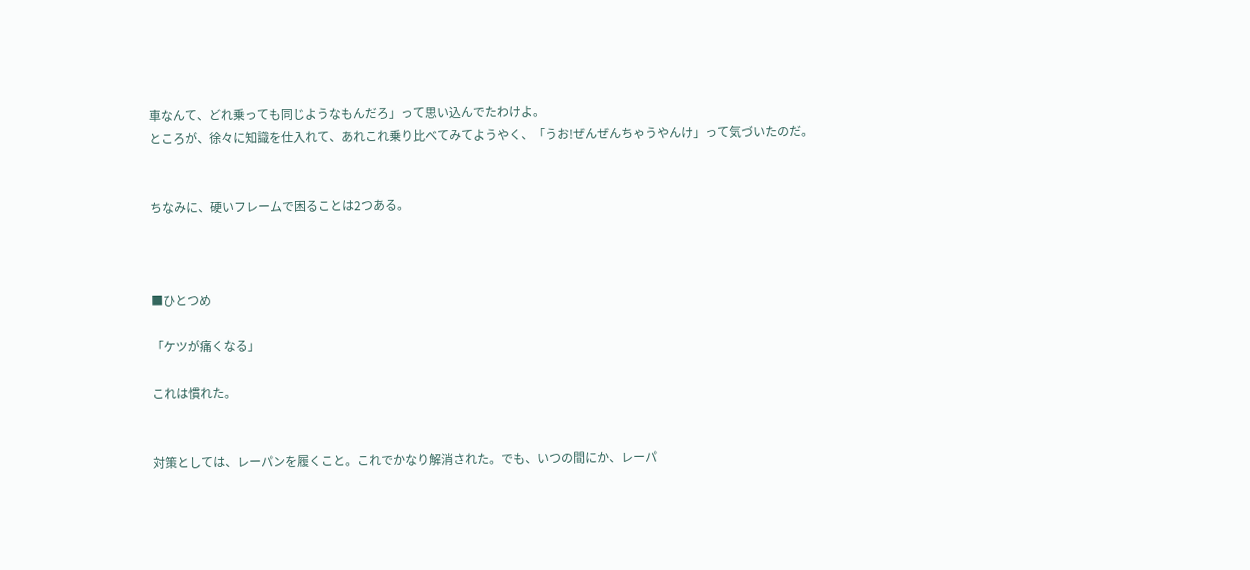車なんて、どれ乗っても同じようなもんだろ」って思い込んでたわけよ。
ところが、徐々に知識を仕入れて、あれこれ乗り比べてみてようやく、「うお!ぜんぜんちゃうやんけ」って気づいたのだ。


ちなみに、硬いフレームで困ることは2つある。



■ひとつめ

「ケツが痛くなる」

これは慣れた。


対策としては、レーパンを履くこと。これでかなり解消された。でも、いつの間にか、レーパ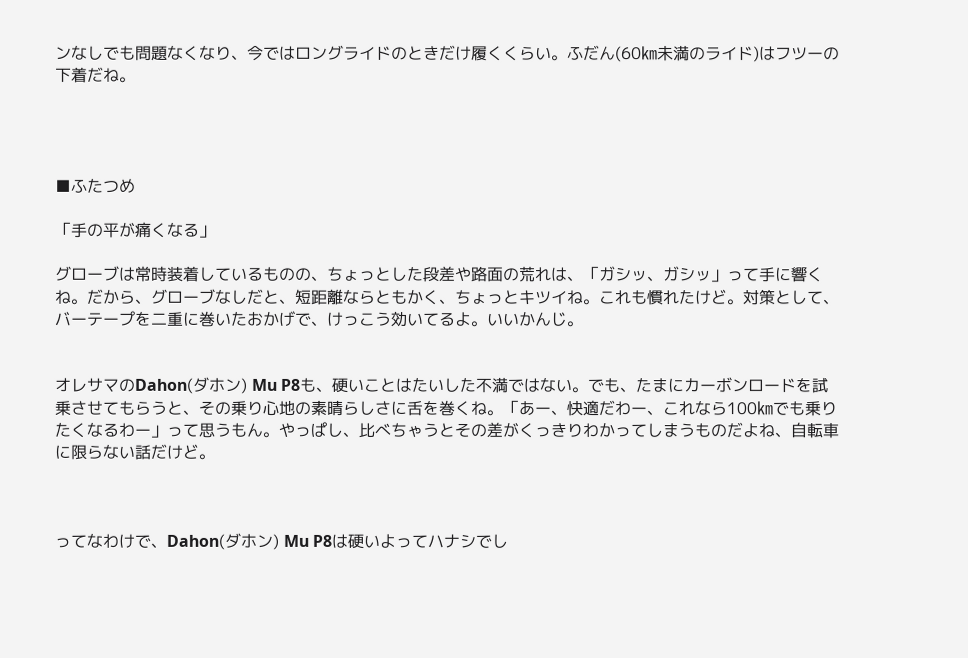ンなしでも問題なくなり、今ではロングライドのときだけ履くくらい。ふだん(60㎞未満のライド)はフツーの下着だね。




■ふたつめ

「手の平が痛くなる」

グローブは常時装着しているものの、ちょっとした段差や路面の荒れは、「ガシッ、ガシッ」って手に響くね。だから、グローブなしだと、短距離ならともかく、ちょっとキツイね。これも慣れたけど。対策として、バーテープを二重に巻いたおかげで、けっこう効いてるよ。いいかんじ。


オレサマのDahon(ダホン) Mu P8も、硬いことはたいした不満ではない。でも、たまにカーボンロードを試乗させてもらうと、その乗り心地の素晴らしさに舌を巻くね。「あー、快適だわー、これなら100㎞でも乗りたくなるわー」って思うもん。やっぱし、比べちゃうとその差がくっきりわかってしまうものだよね、自転車に限らない話だけど。



ってなわけで、Dahon(ダホン) Mu P8は硬いよってハナシでし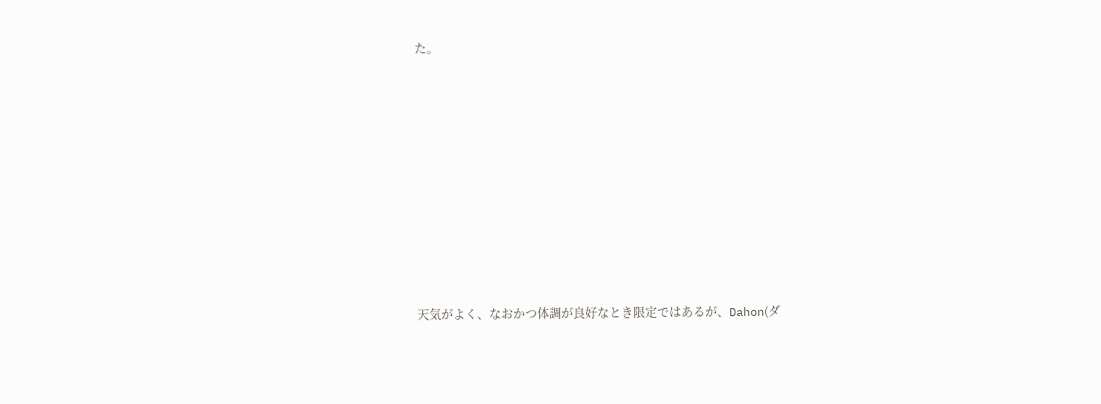た。










天気がよく、なおかつ体調が良好なとき限定ではあるが、Dahon(ダ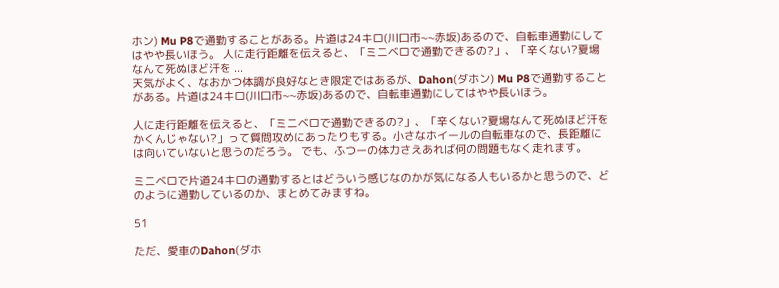ホン) Mu P8で通勤することがある。片道は24キロ(川口市~~赤坂)あるので、自転車通勤にしてはやや長いほう。 人に走行距離を伝えると、「ミニベロで通勤できるの?」、「辛くない?夏場なんて死ぬほど汗を ...
天気がよく、なおかつ体調が良好なとき限定ではあるが、Dahon(ダホン) Mu P8で通勤することがある。片道は24キロ(川口市~~赤坂)あるので、自転車通勤にしてはやや長いほう。

人に走行距離を伝えると、「ミニベロで通勤できるの?」、「辛くない?夏場なんて死ぬほど汗をかくんじゃない?」って質問攻めにあったりもする。小さなホイールの自転車なので、長距離には向いていないと思うのだろう。 でも、ふつーの体力さえあれば何の問題もなく走れます。

ミニベロで片道24キロの通勤するとはどういう感じなのかが気になる人もいるかと思うので、どのように通勤しているのか、まとめてみますね。

51

ただ、愛車のDahon(ダホ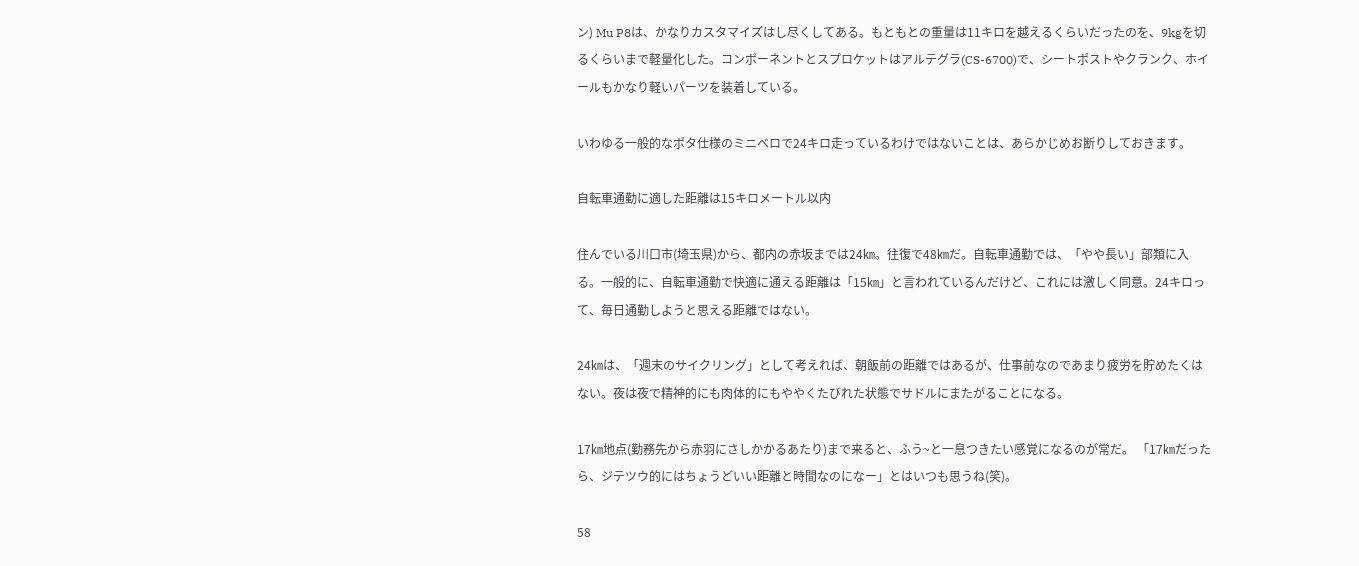ン) Mu P8は、かなりカスタマイズはし尽くしてある。もともとの重量は11キロを越えるくらいだったのを、9kgを切るくらいまで軽量化した。コンポーネントとスプロケットはアルテグラ(CS-6700)で、シートポストやクランク、ホイールもかなり軽いパーツを装着している。

いわゆる一般的なポタ仕様のミニベロで24キロ走っているわけではないことは、あらかじめお断りしておきます。

自転車通勤に適した距離は15キロメートル以内

住んでいる川口市(埼玉県)から、都内の赤坂までは24㎞。往復で48㎞だ。自転車通勤では、「やや長い」部類に入る。一般的に、自転車通勤で快適に通える距離は「15㎞」と言われているんだけど、これには激しく同意。24キロって、毎日通勤しようと思える距離ではない。

24㎞は、「週末のサイクリング」として考えれば、朝飯前の距離ではあるが、仕事前なのであまり疲労を貯めたくはない。夜は夜で精神的にも肉体的にもややくたびれた状態でサドルにまたがることになる。

17㎞地点(勤務先から赤羽にさしかかるあたり)まで来ると、ふう~と一息つきたい感覚になるのが常だ。 「17㎞だったら、ジテツウ的にはちょうどいい距離と時間なのになー」とはいつも思うね(笑)。

58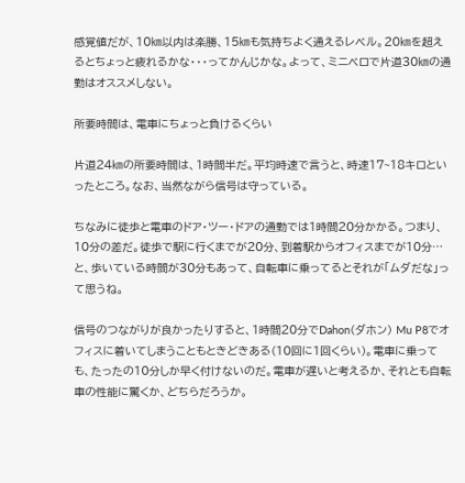感覚値だが、10㎞以内は楽勝、15㎞も気持ちよく通えるレベル。20㎞を超えるとちょっと疲れるかな・・・ってかんじかな。よって、ミニベロで片道30㎞の通勤はオススメしない。

所要時間は、電車にちょっと負けるくらい

片道24㎞の所要時間は、1時間半だ。平均時速で言うと、時速17~18キロといったところ。なお、当然ながら信号は守っている。

ちなみに徒歩と電車のドア・ツー・ドアの通勤では1時間20分かかる。つまり、10分の差だ。徒歩で駅に行くまでが20分、到着駅からオフィスまでが10分…と、歩いている時間が30分もあって、自転車に乗ってるとそれが「ムダだな」って思うね。

信号のつながりが良かったりすると、1時間20分でDahon(ダホン) Mu P8でオフィスに着いてしまうこともときどきある(10回に1回くらい)。電車に乗っても、たったの10分しか早く付けないのだ。電車が遅いと考えるか、それとも自転車の性能に驚くか、どちらだろうか。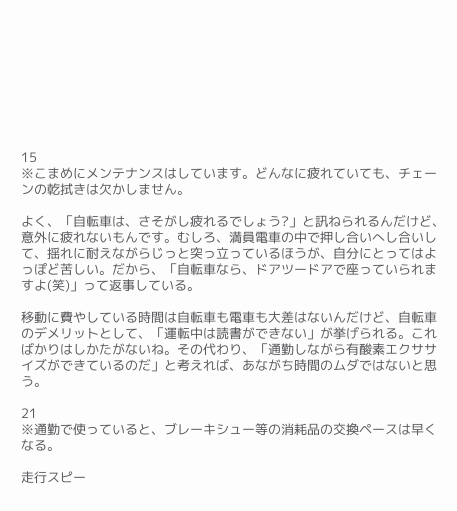15
※こまめにメンテナンスはしています。どんなに疲れていても、チェーンの乾拭きは欠かしません。

よく、「自転車は、さそがし疲れるでしょう?」と訊ねられるんだけど、意外に疲れないもんです。むしろ、満員電車の中で押し合いへし合いして、揺れに耐えながらじっと突っ立っているほうが、自分にとってはよっぽど苦しい。だから、「自転車なら、ドアツードアで座っていられますよ(笑)」って返事している。

移動に費やしている時間は自転車も電車も大差はないんだけど、自転車のデメリットとして、「運転中は読書ができない」が挙げられる。こればかりはしかたがないね。その代わり、「通勤しながら有酸素エクササイズができているのだ」と考えれば、あながち時間のムダではないと思う。

21
※通勤で使っていると、ブレーキシュー等の消耗品の交換ペースは早くなる。

走行スピー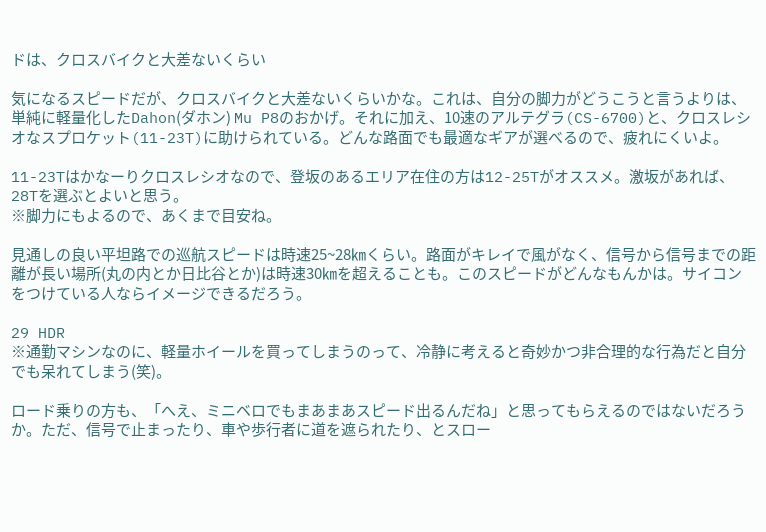ドは、クロスバイクと大差ないくらい

気になるスピードだが、クロスバイクと大差ないくらいかな。これは、自分の脚力がどうこうと言うよりは、単純に軽量化したDahon(ダホン) Mu P8のおかげ。それに加え、10速のアルテグラ(CS-6700)と、クロスレシオなスプロケット(11-23T)に助けられている。どんな路面でも最適なギアが選べるので、疲れにくいよ。

11-23Tはかなーりクロスレシオなので、登坂のあるエリア在住の方は12-25Tがオススメ。激坂があれば、28Tを選ぶとよいと思う。
※脚力にもよるので、あくまで目安ね。

見通しの良い平坦路での巡航スピードは時速25~28㎞くらい。路面がキレイで風がなく、信号から信号までの距離が長い場所(丸の内とか日比谷とか)は時速30㎞を超えることも。このスピードがどんなもんかは。サイコンをつけている人ならイメージできるだろう。

29 HDR
※通勤マシンなのに、軽量ホイールを買ってしまうのって、冷静に考えると奇妙かつ非合理的な行為だと自分でも呆れてしまう(笑)。

ロード乗りの方も、「へえ、ミニベロでもまあまあスピード出るんだね」と思ってもらえるのではないだろうか。ただ、信号で止まったり、車や歩行者に道を遮られたり、とスロー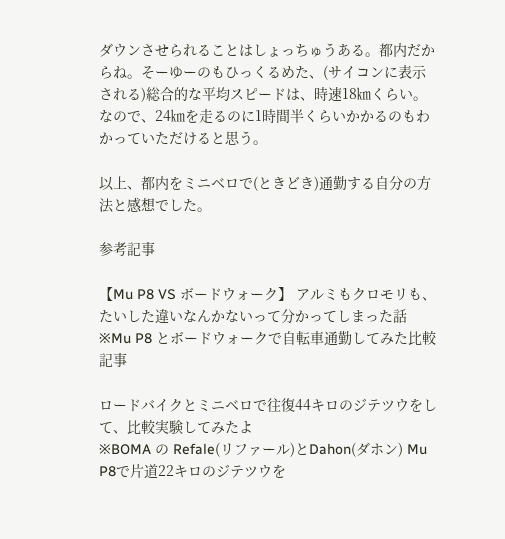ダウンさせられることはしょっちゅうある。都内だからね。そーゆーのもひっくるめた、(サイコンに表示される)総合的な平均スピードは、時速18㎞くらい。なので、24㎞を走るのに1時間半くらいかかるのもわかっていただけると思う。

以上、都内をミニベロで(ときどき)通勤する自分の方法と感想でした。

参考記事

【Mu P8 VS ボードウォーク】 アルミもクロモリも、たいした違いなんかないって分かってしまった話
※Mu P8 とボードウォークで自転車通勤してみた比較記事

ロードバイクとミニベロで往復44キロのジテツウをして、比較実験してみたよ
※BOMA の Refale(リファール)とDahon(ダホン) Mu P8で片道22キロのジテツウを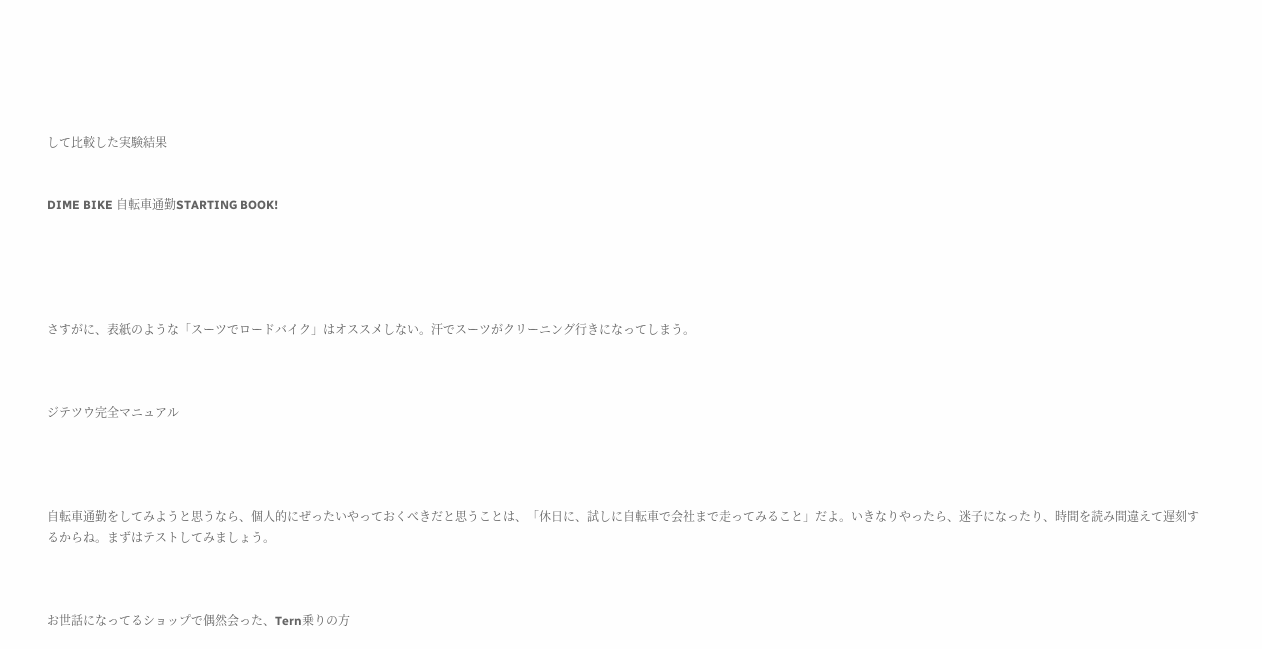して比較した実験結果


DIME BIKE 自転車通勤STARTING BOOK!





さすがに、表紙のような「スーツでロードバイク」はオススメしない。汗でスーツがクリーニング行きになってしまう。



ジテツウ完全マニュアル




自転車通勤をしてみようと思うなら、個人的にぜったいやっておくべきだと思うことは、「休日に、試しに自転車で会社まで走ってみること」だよ。いきなりやったら、迷子になったり、時間を読み間違えて遅刻するからね。まずはテストしてみましょう。



お世話になってるショップで偶然会った、Tern乗りの方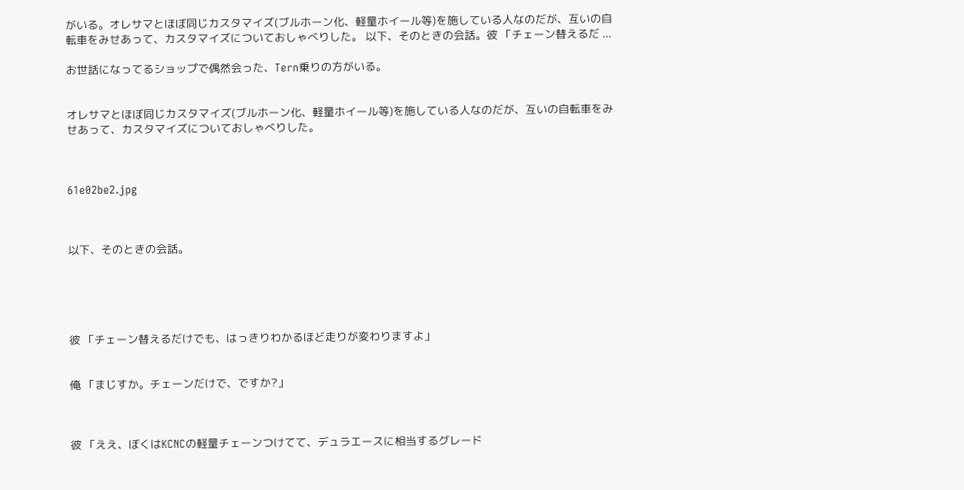がいる。オレサマとほぼ同じカスタマイズ(ブルホーン化、軽量ホイール等)を施している人なのだが、互いの自転車をみせあって、カスタマイズについておしゃべりした。 以下、そのときの会話。彼 「チェーン替えるだ ...

お世話になってるショップで偶然会った、Tern乗りの方がいる。


オレサマとほぼ同じカスタマイズ(ブルホーン化、軽量ホイール等)を施している人なのだが、互いの自転車をみせあって、カスタマイズについておしゃべりした。



61e02be2.jpg



以下、そのときの会話。





彼 「チェーン替えるだけでも、はっきりわかるほど走りが変わりますよ」


俺 「まじすか。チェーンだけで、ですか?」



彼 「ええ、ぼくはKCNCの軽量チェーンつけてて、デュラエースに相当するグレード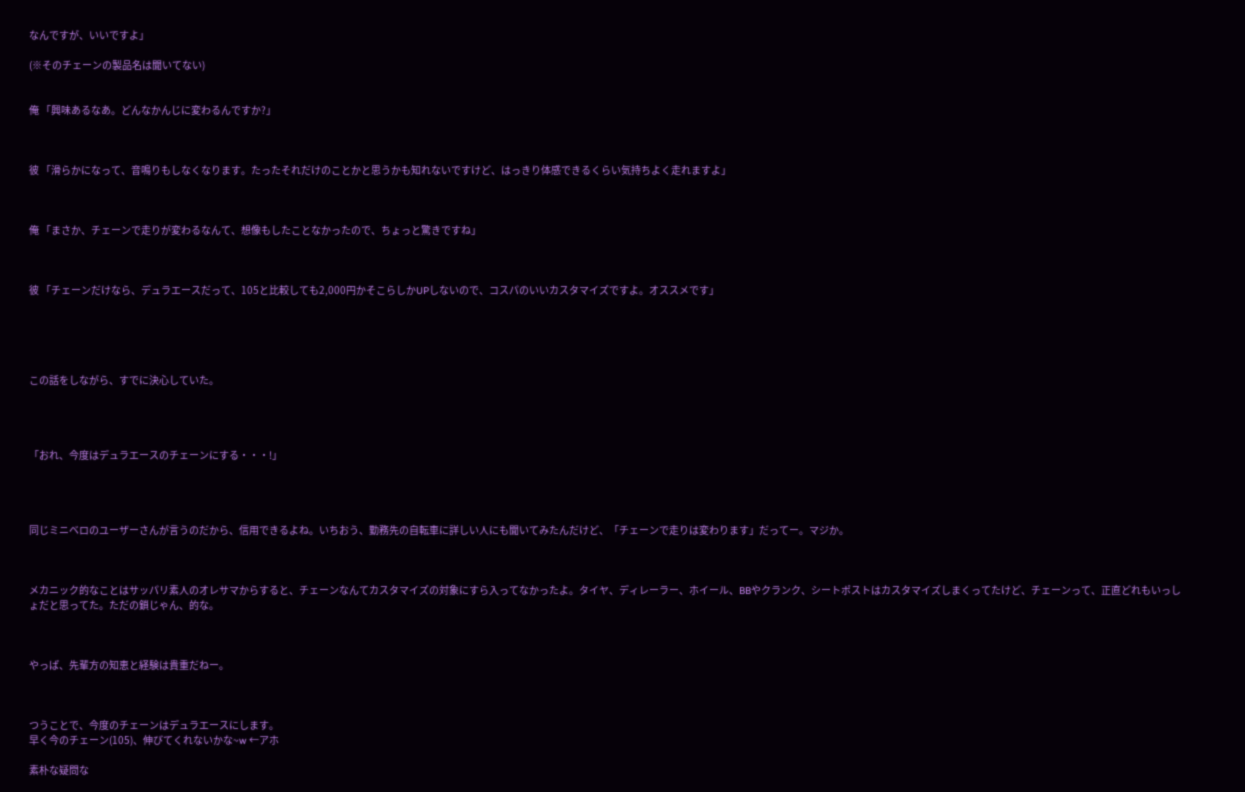なんですが、いいですよ」

(※そのチェーンの製品名は聞いてない)


俺 「興味あるなあ。どんなかんじに変わるんですか?」



彼 「滑らかになって、音鳴りもしなくなります。たったそれだけのことかと思うかも知れないですけど、はっきり体感できるくらい気持ちよく走れますよ」



俺 「まさか、チェーンで走りが変わるなんて、想像もしたことなかったので、ちょっと驚きですね」



彼 「チェーンだけなら、デュラエースだって、105と比較しても2,000円かそこらしかUPしないので、コスパのいいカスタマイズですよ。オススメです」





この話をしながら、すでに決心していた。




「おれ、今度はデュラエースのチェーンにする・・・!」




同じミニベロのユーザーさんが言うのだから、信用できるよね。いちおう、勤務先の自転車に詳しい人にも聞いてみたんだけど、「チェーンで走りは変わります」だってー。マジか。



メカニック的なことはサッパリ素人のオレサマからすると、チェーンなんてカスタマイズの対象にすら入ってなかったよ。タイヤ、ディレーラー、ホイール、BBやクランク、シートポストはカスタマイズしまくってたけど、チェーンって、正直どれもいっしょだと思ってた。ただの鎖じゃん、的な。



やっぱ、先輩方の知恵と経験は貴重だねー。



つうことで、今度のチェーンはデュラエースにします。
早く今のチェーン(105)、伸びてくれないかな~w ←アホ

素朴な疑問な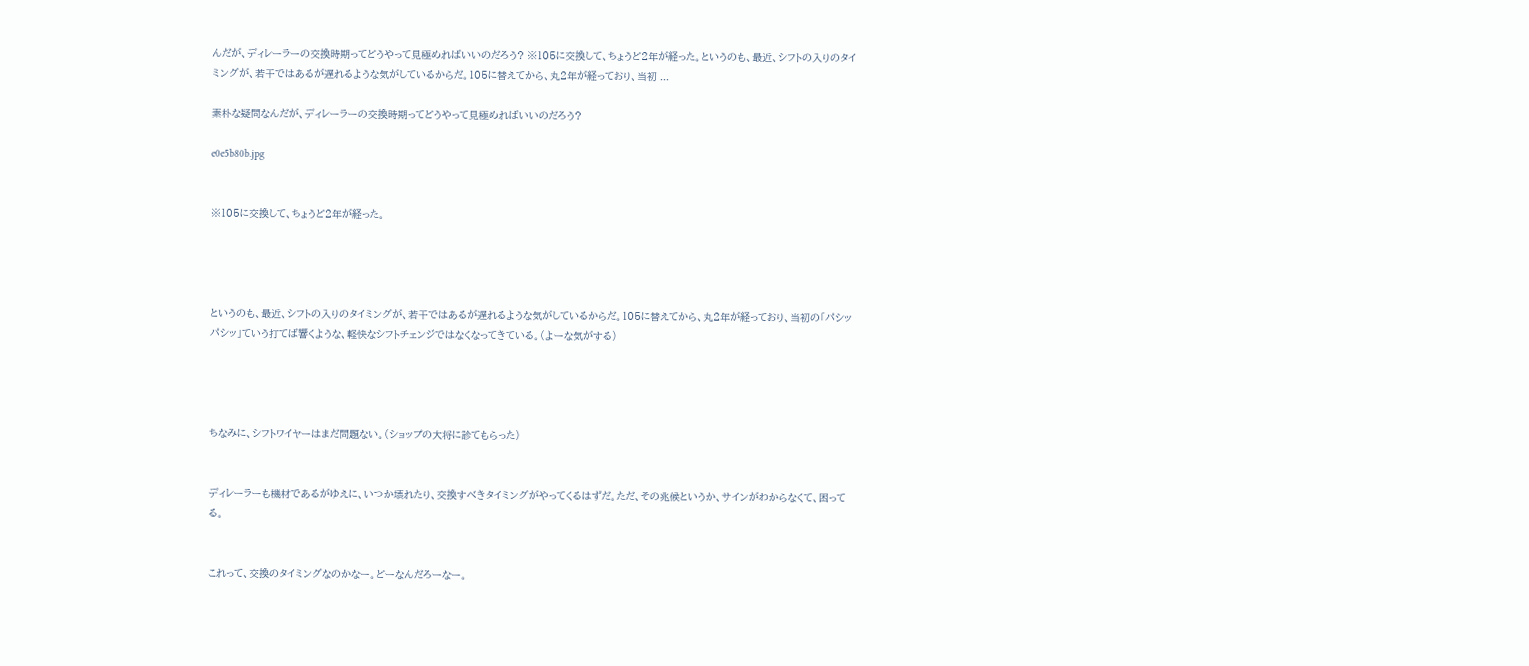んだが、ディレーラーの交換時期ってどうやって見極めればいいのだろう? ※105に交換して、ちょうど2年が経った。というのも、最近、シフトの入りのタイミングが、若干ではあるが遅れるような気がしているからだ。105に替えてから、丸2年が経っており、当初 ...

素朴な疑問なんだが、ディレーラーの交換時期ってどうやって見極めればいいのだろう?

e0e5b80b.jpg


※105に交換して、ちょうど2年が経った。




というのも、最近、シフトの入りのタイミングが、若干ではあるが遅れるような気がしているからだ。105に替えてから、丸2年が経っており、当初の「パシッパシッ」ていう打てば響くような、軽快なシフトチェンジではなくなってきている。(よーな気がする)




ちなみに、シフトワイヤーはまだ問題ない。(ショップの大将に診てもらった)


ディレーラーも機材であるがゆえに、いつか壊れたり、交換すべきタイミングがやってくるはずだ。ただ、その兆候というか、サインがわからなくて、困ってる。


これって、交換のタイミングなのかなー。どーなんだろーなー。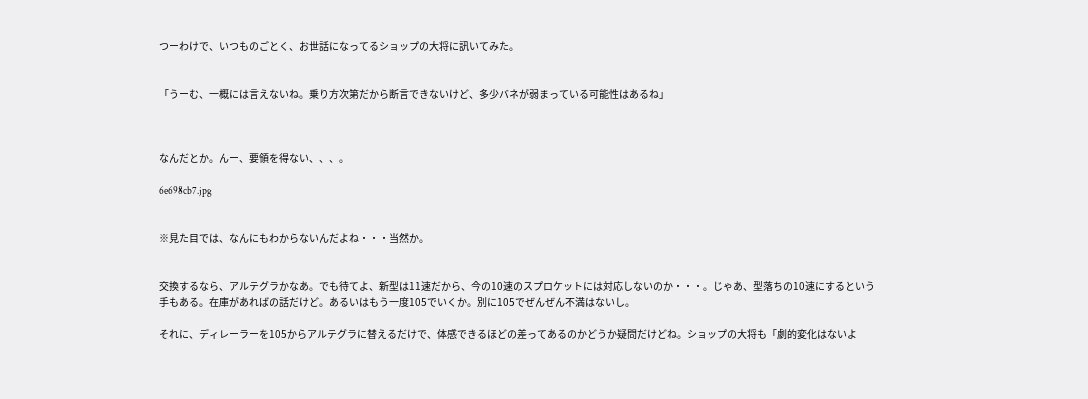つーわけで、いつものごとく、お世話になってるショップの大将に訊いてみた。


「うーむ、一概には言えないね。乗り方次第だから断言できないけど、多少バネが弱まっている可能性はあるね」



なんだとか。んー、要領を得ない、、、。

6e698cb7.jpg


※見た目では、なんにもわからないんだよね・・・当然か。


交換するなら、アルテグラかなあ。でも待てよ、新型は11速だから、今の10速のスプロケットには対応しないのか・・・。じゃあ、型落ちの10速にするという手もある。在庫があればの話だけど。あるいはもう一度105でいくか。別に105でぜんぜん不満はないし。

それに、ディレーラーを105からアルテグラに替えるだけで、体感できるほどの差ってあるのかどうか疑問だけどね。ショップの大将も「劇的変化はないよ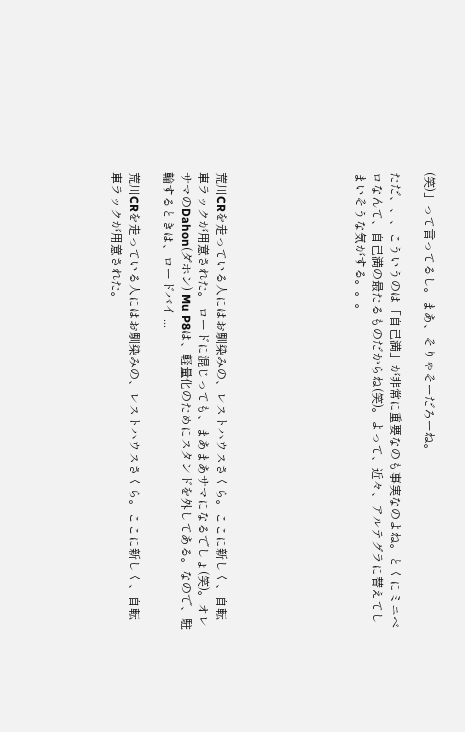(笑)」って言ってるし。まあ、そりゃそーだろーね。

ただ、、、こういうのは「自己満」が非常に重要なのも事実なのよね。とくにミニベロなんて、自己満の最たるものだからね(笑)。よって、近々、アルテグラに替えてしまいそうな気がする。。。







荒川CRを走っている人にはお馴染みの、レストハウスさくら。ここに新しく、自転車ラックが用意された。 ロードに混じっても、まあまあサマになるでしょ(笑)。オレサマのDahon(ダホン) Mu P8は、軽量化のためにスタンドを外してある。なので、駐輪するときは、ロードバイ ...

荒川CRを走っている人にはお馴染みの、レストハウスさくら。ここに新しく、自転車ラックが用意された。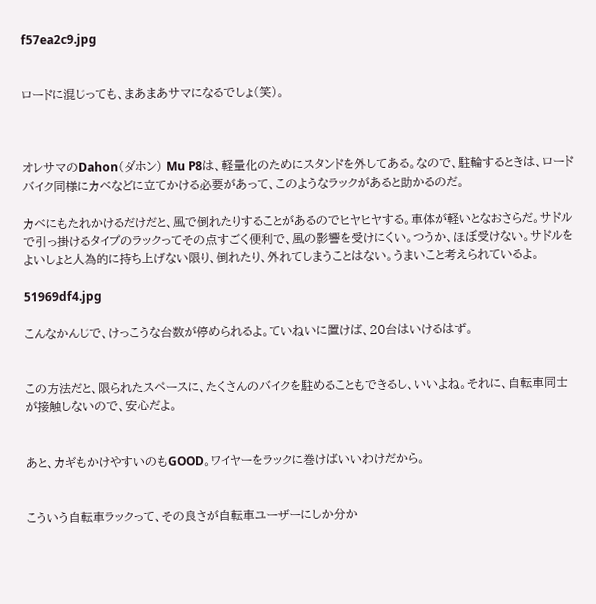f57ea2c9.jpg


ロードに混じっても、まあまあサマになるでしょ(笑)。



オレサマのDahon(ダホン) Mu P8は、軽量化のためにスタンドを外してある。なので、駐輪するときは、ロードバイク同様にカベなどに立てかける必要があって、このようなラックがあると助かるのだ。

カベにもたれかけるだけだと、風で倒れたりすることがあるのでヒヤヒヤする。車体が軽いとなおさらだ。サドルで引っ掛けるタイプのラックってその点すごく便利で、風の影響を受けにくい。つうか、ほぼ受けない。サドルをよいしょと人為的に持ち上げない限り、倒れたり、外れてしまうことはない。うまいこと考えられているよ。

51969df4.jpg

こんなかんじで、けっこうな台数が停められるよ。ていねいに置けば、20台はいけるはず。


この方法だと、限られたスペースに、たくさんのバイクを駐めることもできるし、いいよね。それに、自転車同士が接触しないので、安心だよ。


あと、カギもかけやすいのもGOOD。ワイヤーをラックに巻けばいいわけだから。


こういう自転車ラックって、その良さが自転車ユーザーにしか分か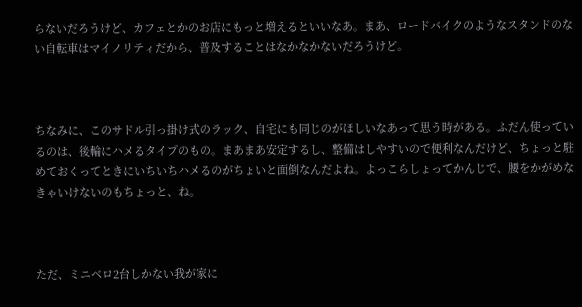らないだろうけど、カフェとかのお店にもっと増えるといいなあ。まあ、ロードバイクのようなスタンドのない自転車はマイノリティだから、普及することはなかなかないだろうけど。



ちなみに、このサドル引っ掛け式のラック、自宅にも同じのがほしいなあって思う時がある。ふだん使っているのは、後輪にハメるタイプのもの。まあまあ安定するし、整備はしやすいので便利なんだけど、ちょっと駐めておくってときにいちいちハメるのがちょいと面倒なんだよね。よっこらしょってかんじで、腰をかがめなきゃいけないのもちょっと、ね。



ただ、ミニベロ2台しかない我が家に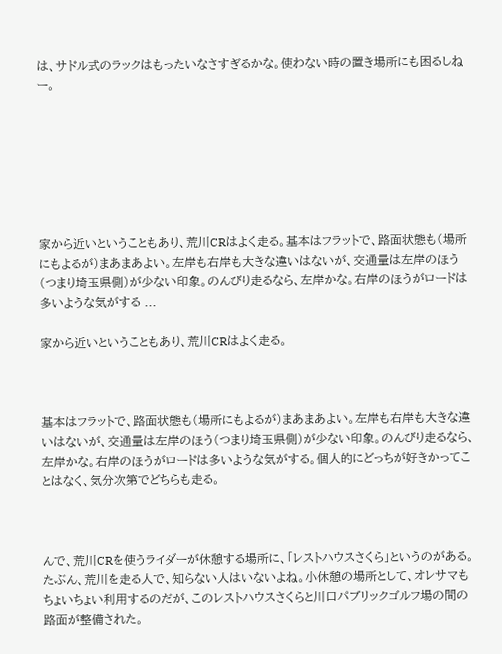は、サドル式のラックはもったいなさすぎるかな。使わない時の置き場所にも困るしねー。







家から近いということもあり、荒川CRはよく走る。基本はフラットで、路面状態も(場所にもよるが)まあまあよい。左岸も右岸も大きな違いはないが、交通量は左岸のほう(つまり埼玉県側)が少ない印象。のんびり走るなら、左岸かな。右岸のほうがロードは多いような気がする ...

家から近いということもあり、荒川CRはよく走る。



基本はフラットで、路面状態も(場所にもよるが)まあまあよい。左岸も右岸も大きな違いはないが、交通量は左岸のほう(つまり埼玉県側)が少ない印象。のんびり走るなら、左岸かな。右岸のほうがロードは多いような気がする。個人的にどっちが好きかってことはなく、気分次第でどちらも走る。



んで、荒川CRを使うライダーが休憩する場所に、「レストハウスさくら」というのがある。たぶん、荒川を走る人で、知らない人はいないよね。小休憩の場所として、オレサマもちょいちょい利用するのだが、このレストハウスさくらと川口パブリックゴルフ場の間の路面が整備された。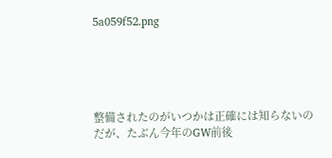5a059f52.png





整備されたのがいつかは正確には知らないのだが、たぶん今年のGW前後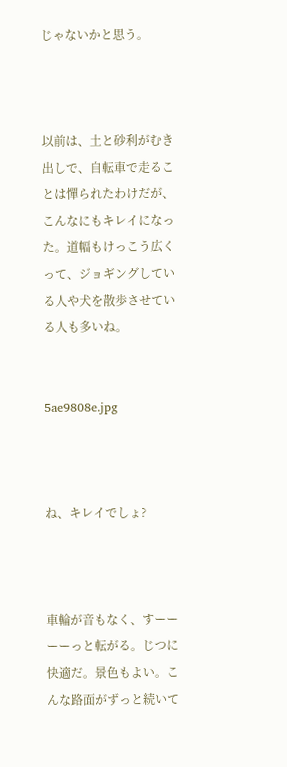じゃないかと思う。



以前は、土と砂利がむき出しで、自転車で走ることは憚られたわけだが、こんなにもキレイになった。道幅もけっこう広くって、ジョギングしている人や犬を散歩させている人も多いね。


5ae9808e.jpg



ね、キレイでしょ?



車輪が音もなく、すーーーーっと転がる。じつに快適だ。景色もよい。こんな路面がずっと続いて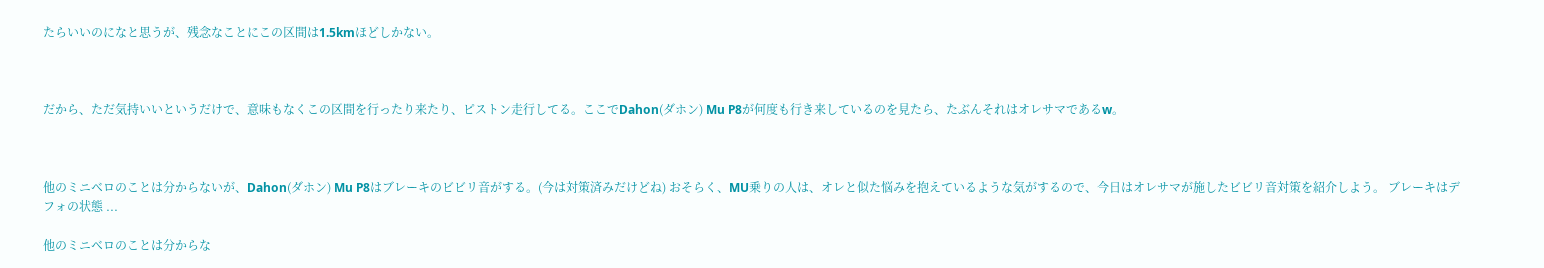たらいいのになと思うが、残念なことにこの区間は1.5kmほどしかない。



だから、ただ気持いいというだけで、意味もなくこの区間を行ったり来たり、ピストン走行してる。ここでDahon(ダホン) Mu P8が何度も行き来しているのを見たら、たぶんそれはオレサマであるw。



他のミニベロのことは分からないが、Dahon(ダホン) Mu P8はブレーキのビビリ音がする。(今は対策済みだけどね) おそらく、MU乗りの人は、オレと似た悩みを抱えているような気がするので、今日はオレサマが施したビビリ音対策を紹介しよう。 ブレーキはデフォの状態 ...

他のミニベロのことは分からな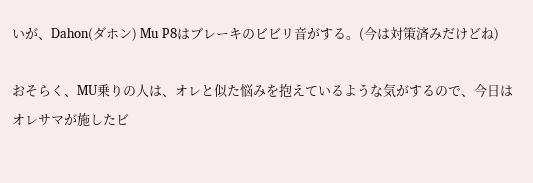いが、Dahon(ダホン) Mu P8はブレーキのビビリ音がする。(今は対策済みだけどね)

おそらく、MU乗りの人は、オレと似た悩みを抱えているような気がするので、今日はオレサマが施したビ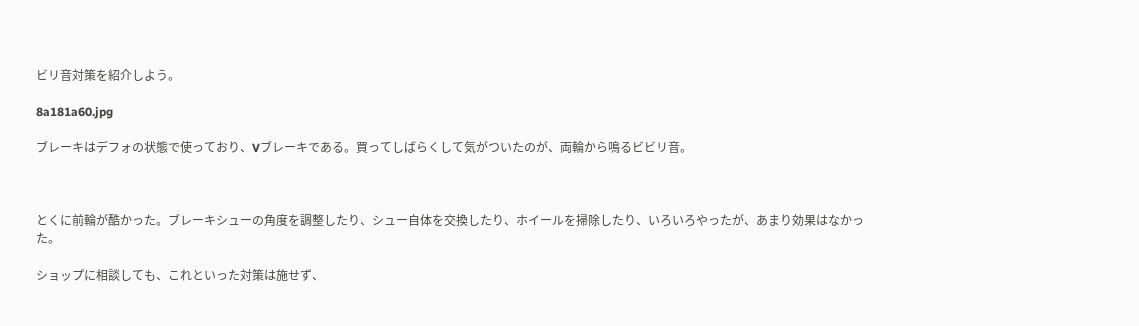ビリ音対策を紹介しよう。

8a181a60.jpg

ブレーキはデフォの状態で使っており、Vブレーキである。買ってしばらくして気がついたのが、両輪から鳴るビビリ音。



とくに前輪が酷かった。ブレーキシューの角度を調整したり、シュー自体を交換したり、ホイールを掃除したり、いろいろやったが、あまり効果はなかった。

ショップに相談しても、これといった対策は施せず、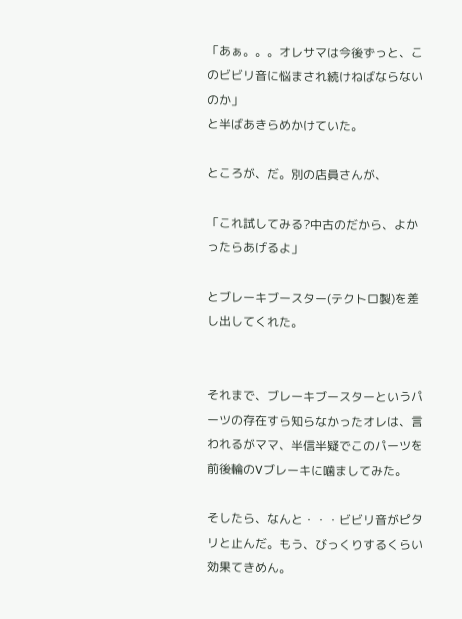「あぁ。。。オレサマは今後ずっと、このビビリ音に悩まされ続けねばならないのか」
と半ばあきらめかけていた。

ところが、だ。別の店員さんが、

「これ試してみる?中古のだから、よかったらあげるよ」

とブレーキブースター(テクトロ製)を差し出してくれた。


それまで、ブレーキブースターというパーツの存在すら知らなかったオレは、言われるがママ、半信半疑でこのパーツを前後輪のVブレーキに噛ましてみた。

そしたら、なんと・・・ビビリ音がピタリと止んだ。もう、びっくりするくらい効果てきめん。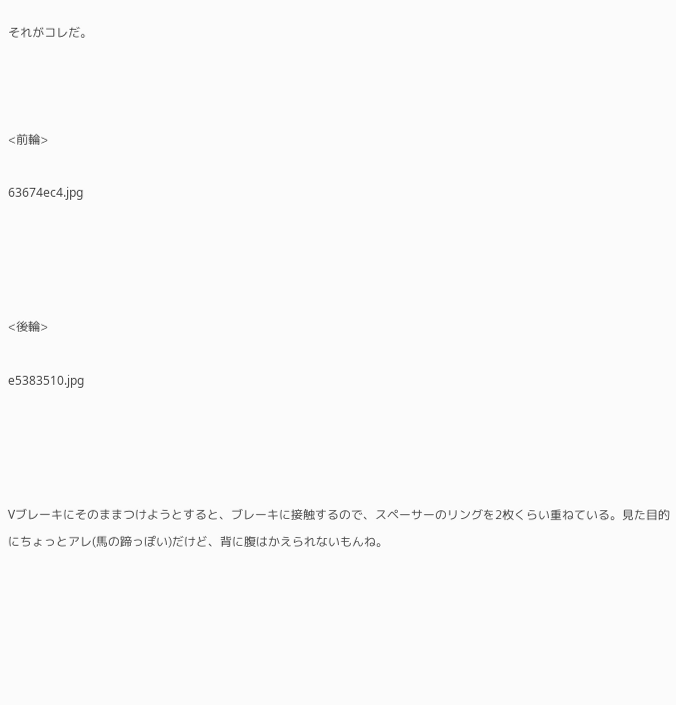それがコレだ。



<前輪>

63674ec4.jpg




<後輪>

e5383510.jpg




Vブレーキにそのままつけようとすると、ブレーキに接触するので、スペーサーのリングを2枚くらい重ねている。見た目的にちょっとアレ(馬の蹄っぽい)だけど、背に腹はかえられないもんね。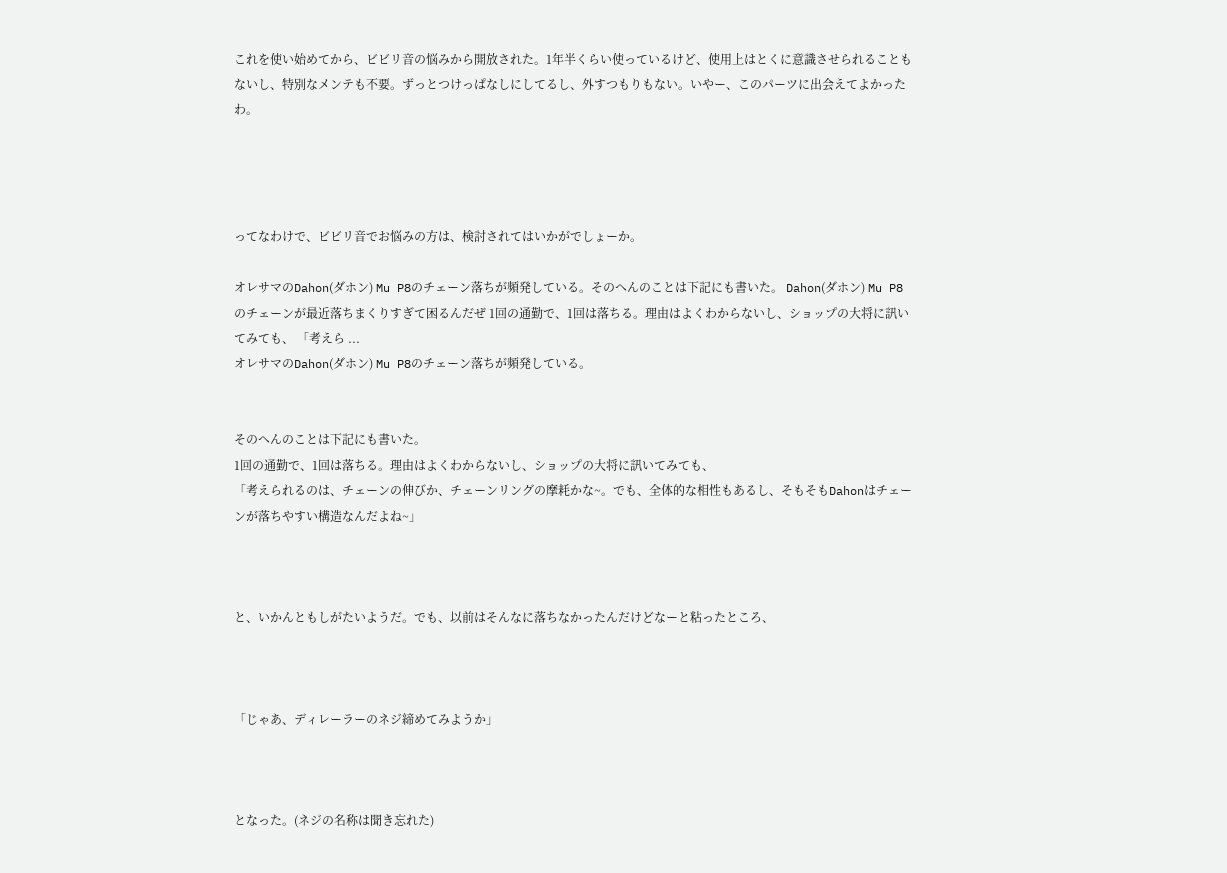これを使い始めてから、ビビリ音の悩みから開放された。1年半くらい使っているけど、使用上はとくに意識させられることもないし、特別なメンテも不要。ずっとつけっぱなしにしてるし、外すつもりもない。いやー、このパーツに出会えてよかったわ。




ってなわけで、ビビリ音でお悩みの方は、検討されてはいかがでしょーか。

オレサマのDahon(ダホン) Mu P8のチェーン落ちが頻発している。そのへんのことは下記にも書いた。 Dahon(ダホン) Mu P8 のチェーンが最近落ちまくりすぎて困るんだぜ 1回の通勤で、1回は落ちる。理由はよくわからないし、ショップの大将に訊いてみても、 「考えら ...
オレサマのDahon(ダホン) Mu P8のチェーン落ちが頻発している。


そのへんのことは下記にも書いた。
1回の通勤で、1回は落ちる。理由はよくわからないし、ショップの大将に訊いてみても、
「考えられるのは、チェーンの伸びか、チェーンリングの摩耗かな~。でも、全体的な相性もあるし、そもそもDahonはチェーンが落ちやすい構造なんだよね~」



と、いかんともしがたいようだ。でも、以前はそんなに落ちなかったんだけどなーと粘ったところ、



「じゃあ、ディレーラーのネジ締めてみようか」



となった。(ネジの名称は聞き忘れた)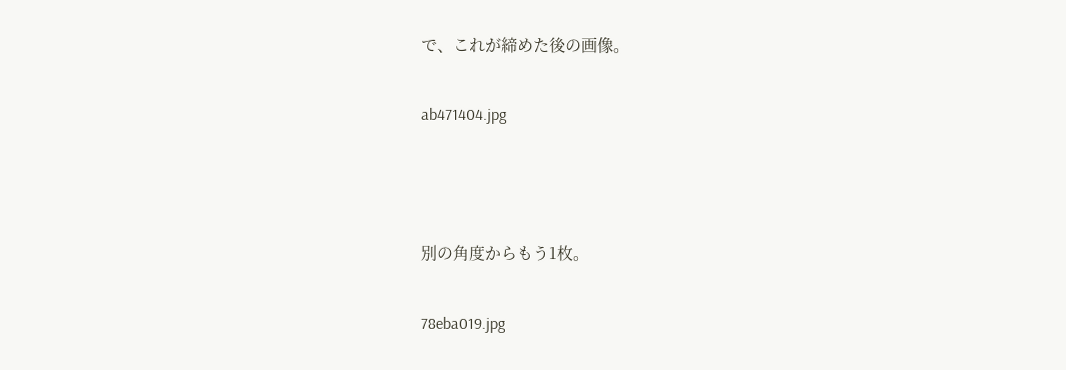で、これが締めた後の画像。


ab471404.jpg





別の角度からもう1枚。


78eba019.jpg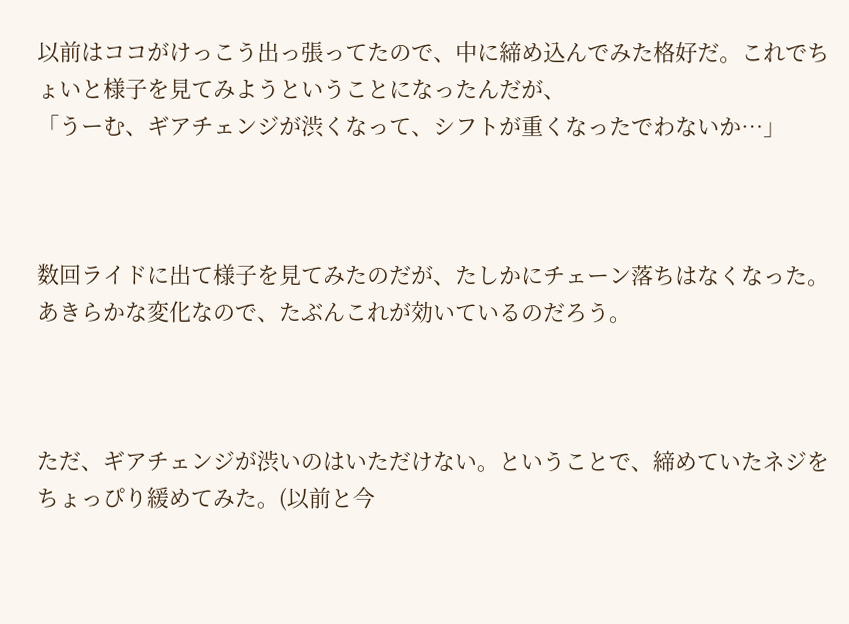以前はココがけっこう出っ張ってたので、中に締め込んでみた格好だ。これでちょいと様子を見てみようということになったんだが、
「うーむ、ギアチェンジが渋くなって、シフトが重くなったでわないか…」



数回ライドに出て様子を見てみたのだが、たしかにチェーン落ちはなくなった。あきらかな変化なので、たぶんこれが効いているのだろう。



ただ、ギアチェンジが渋いのはいただけない。ということで、締めていたネジをちょっぴり緩めてみた。(以前と今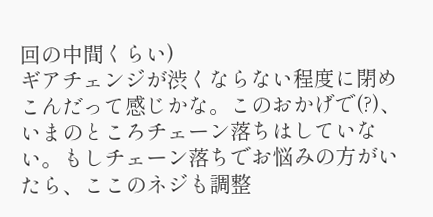回の中間くらい)
ギアチェンジが渋くならない程度に閉めこんだって感じかな。このおかげで(?)、いまのところチェーン落ちはしていない。もしチェーン落ちでお悩みの方がいたら、ここのネジも調整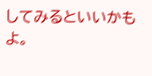してみるといいかもよ。